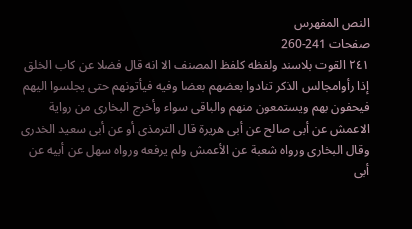النص المفهرس
صفحات 241-260
٢٤١ القوت بلاسند ولفظه كلفظ المصنف الا انه قال فضلا عن كاب الخلق إذا رأوامجالس الذكر تنادوا بعضهم بعضا وفيه فيأتونهم حتى يجلسوا اليهم فيحفون بهم ويستمعون منهم والباقى سواء وأخرج البخارى من رواية الاعمش عن أبى صالح عن أبى هريرة قال الترمذى أو عن أبى سعيد الخدرى وقال البخارى ورواه شعبة عن الأعمش ولم يرفعه ورواه سهل عن أبيه عن أبى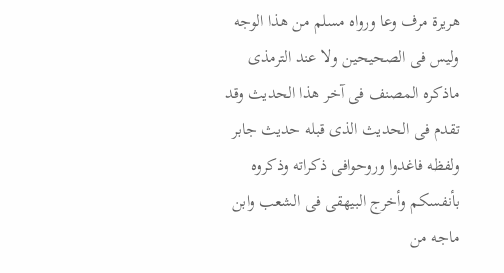هريرة مرف وعا ورواه مسلم من هذا الوجه وليس فى الصحيحين ولا عند الترمذى ماذكره المصنف فى آخر هذا الحديث وقد تقدم فى الحديث الذى قبله حديث جابر ولفظه فاغدوا وروحوافى ذكراته وذكروه بأنفسكم وأخرج البيهقى فى الشعب وابن ماجه من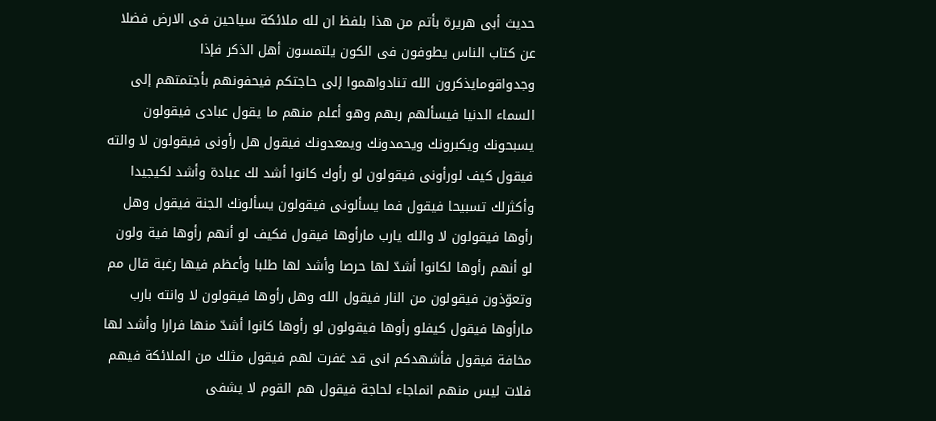حديث أبى هريرة بأتم من هذا بلفظ ان لله ملائكة سياحين فى الارض فضلا عن كتاب الناس يطوفون فى الكون يلتمسون أهل الذكر فإذا وجدواقومايذكرون الله تنادواهموا إلى حاجتكم فيحفونهم بأجتمتهم إلى السماء الدنيا فيسألهم ربهم وهو أعلم منهم ما يقول عبادى فيقولون يسبحونك ويكبرونك ويحمدونك ويمعدونك فيقول هل رأونى فيقولون لا والته فيقول كيف لورأونى فيقولون لو رأوك كانوا أشد لك عبادة وأشد لكيجيدا وأكثرلك تسبيحا فيقول فما يسألونى فيقولون يسألونك الجنة فيقول وهل رأوها فيقولون لا والله يارب مارأوها فيقول فكيف لو أنهم رأوها فية ولون لو أنهم رأوها لكانوا أشدّ لها حرصا وأشد لها طلبا وأعظم فيها رغبة قال مم وتعوّذون فيقولون من النار فيقول الله وهل رأوها فيقولون لا وانته بارب مارأوها فيقول كيفلو رأوها فيقولون لو رأوها كانوا أشدّ منها فرارا وأشد لها مخافة فيقول فأشهدكم انى قد غفرت لهم فيقول مثلك من الملائكة فيهم فلات ليس منهم انماجاء لحاجة فيقول هم القوم لا يشفى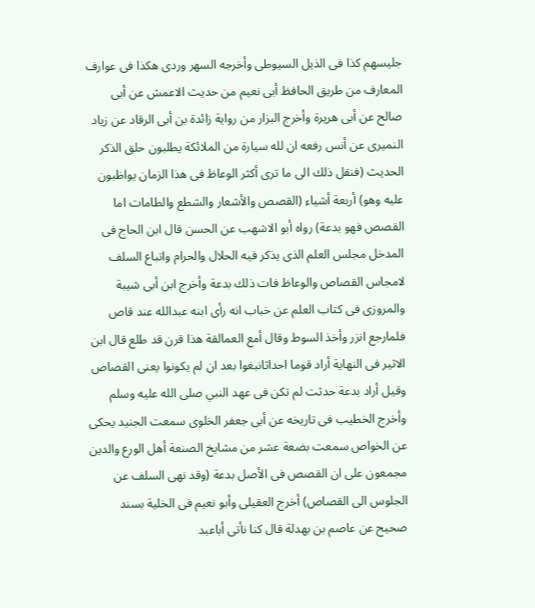جليسهم كذا فى الذيل السيوطى وأخرجه السهر وردى هكذا فى عوارف المعارف من طريق الحافظ أبى نعيم من حديث الاعمش عن أبى صالح عن أبى هريرة وأخرج البزار من رواية زائدة بن أبى الرقاد عن زياد النميرى عن أنس رفعه ان لله سيارة من الملائكة يطلبون حلق الذكر الحديث (فنقل ذلك الى ما ترى أكثر الوعاظ فى هذا الزمان يواظبون عليه وهو) أربعة أشياء (القصص والأشعار والشطع والطامات اما القصص فهو بدعة) رواه أبو الاشهب عن الحسن قال ابن الحاج فى المدخل مجلس العلم الذى يذكر فيه الحلال والحرام واتباع السلف لامجاس القصاص والوعاظ فات ذلك بدعة وأخرج ابن أبى شيبة والمروزى فى كتاب العلم عن خباب انه رأى ابنه عبدالله عند قاص فلمارجع انزر وأخذ السوط وقال أمع العمالقة هذا قرن قد طلع قال ابن الاثير فى النهاية أراد قوما احداثانبغوا بعد ان لم يكونوا يعنى القصاص وقيل أراد بدعة حدثت لم تكن فى عهد النبي صلى الله عليه وسلم وأخرج الخطيب فى تاريخه عن أبى جعفر الخلوى سمعت الجنيد يحكى عن الخواص سمعت بضعة عشر من مشايخ الصنعة أهل الورع والدين مجمعون على ان القصص فى الأصل بدعة (وقد نهى السلف عن الجلوس الى القصاص) أخرج العقيلى وأبو نعيم فى الخلية بسند صحيح عن عاصم بن بهدلة قال كنا نأتى أباعبد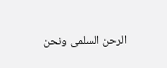الرحن السلمى ونحن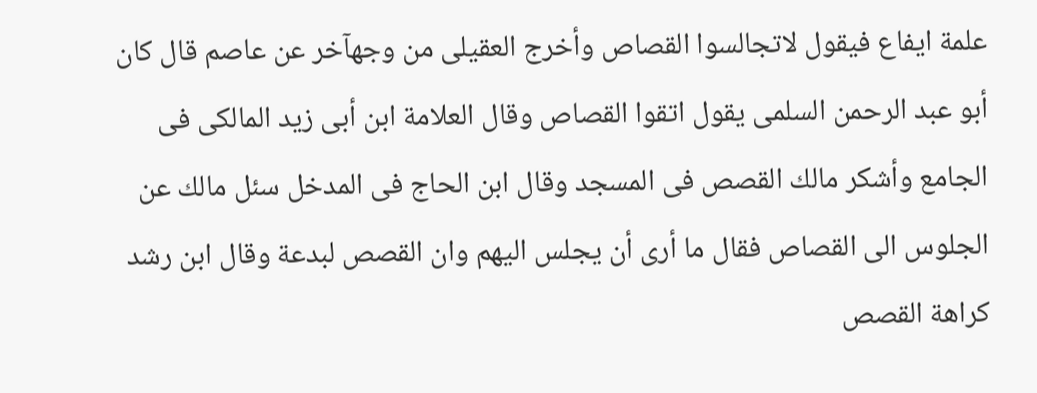علمة ايفاع فيقول لاتجالسوا القصاص وأخرج العقيلى من وجهآخر عن عاصم قال كان أبو عبد الرحمن السلمى يقول اتقوا القصاص وقال العلامة ابن أبى زيد المالكى فى الجامع وأشكر مالك القصص فى المسجد وقال ابن الحاج فى المدخل سئل مالك عن الجلوس الى القصاص فقال ما أرى أن يجلس اليهم وان القصص لبدعة وقال ابن رشد كراهة القصص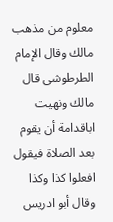معلوم من مذهب مالك وقال الإمام الطرطوشى قال مالك ونهيت اباقدامة أن يقوم بعد الصلاة فيقول افعلوا كذا وكذا وقال أبو ادريس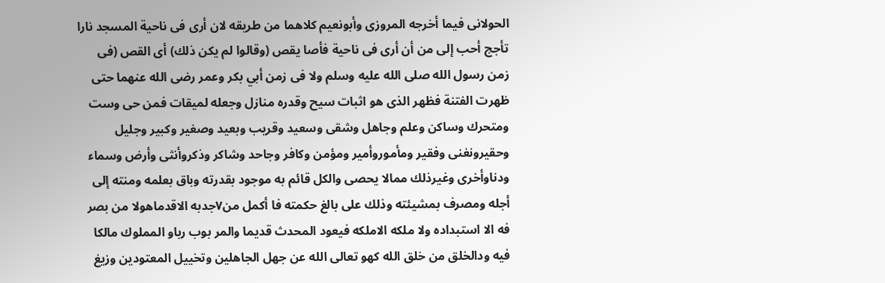الحولانى فيما أخرجه المروزى وأبونعيم كلاهما من طريقه لان أرى فى ناحية المسجد نارا تأجج أحب إلى من أن أرى فى ناحية فأصا يقص (وقالوا لم يكن ذلك) أى القص (فى زمن رسول الله صلى الله عليه وسلم ولا فى زمن أبي بكر وعمر رضى الله عنهما حتى ظهرت الفتنة فظهر الذى هو اثبات سيح وقدره منازل وجعله لميقات فمن حى وست ومتحرك وساكن وعلم وجاهل وشقى وسعيد وقريب وبعيد وصغير وكبير وجليل وحقيرونغنى وفقير ومأموروأمير ومؤمن وكافر وجاحد وشاكر وذكروأنثى وأرض وسماء ودناوأخرى وغيرذلك ممالا يحصى والكل قائم به موجود بقدرته وباق بعلمه ومنته إلى أجله ومصرف بمشيئته وذلك على بالغ حكمته فا أكمل من٧جدبه الاقدماهولا من بصر فه الا استبداده ولا ملكه الاملكه فيعود المحدث قديما والمر بوب رباو المملوك مالكا فيه ودالخلق من خلق الله كهو تعالى الله عن جهل الجاهلين وتخييل المعتودين وزيغ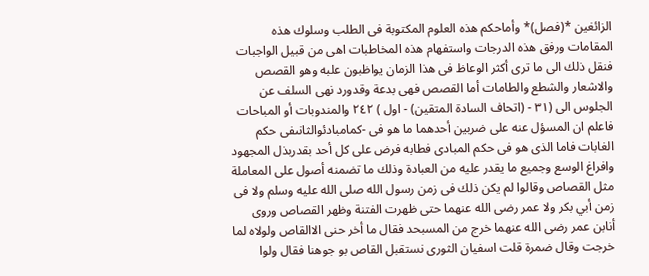الزائغين *(فصل)* وأماحكم هذه العلوم المكتوبة فى الطلب وسلوك هذه المقامات ورفق هذه الدرجات واستفهام هذه المخاطبات اهى من قبيل الواجبات فنقل ذلك الى ما ترى أكثر الوعاظ فى هذا الزمان يواظبون علبه وهو القصص والاشعار والشطع والطامات أما القصص فهى بدعة وقدورد نهى السلف عن الجلوس الى (٣١ - (اتحاف السادة المتقين) - اول ) ٢٤٢ والمندوبات أو المباحات فاعلم ان المسؤل عنه على ضربين أحدهما ما هو فى -کمامبادئوالثانىفى حكم الغابات فاما الذى هو فى حكم المبادى فطابه فرض على كل أحد بقدربذل المجهود وافراغ الوسع وجميع ما يقدر عليه من العبادة وذلك ما تضمنه أصول على المعاملة مثل القصاص وقالوا لم يكن ذلك فى زمن رسول الله صلى الله عليه وسلم ولا فى زمن أبي بكر ولا عمر رضى الله عنهما حتى ظهرت الفتنة وظهر القصاص وروی أنابن عمر رضى الله عنهما خرج من المسبحد فقال ما أخر حنى الاالقاص ولولاه لما خرجت وقال ضمرة قلت اسفيان الثورى نستقبل القاص بو جوهنا فقال ولوا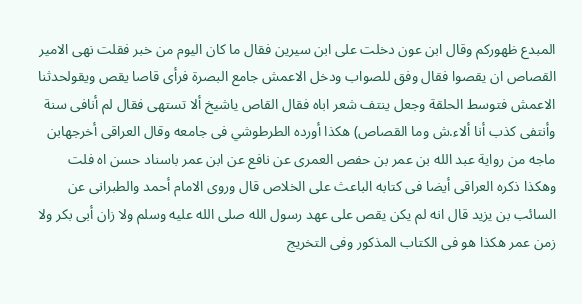المبدع ظهوركم وقال ابن عون دخلت على ابن سيرين فقال ما كان اليوم من خبر فقلت نهى الامير القصاص ان يقصوا فقال وفق للصواب ودخل الاعمش جامع البصرة فرأى قاصا یقص ويقولحدثنا الاعمش فتوسط الحلقة وجعل ينتف شعر اباه فقال القاص ياشيخ ألا تستهى فقال لم أنافى سنة وأنتفى كذب أنا ألاء.ش وما القصاص) هكذا أورده الطرطوشي فى جامعه وقال العراقى أخرجهابن ماجه من رواية عبد الله بن عمر بن حفص العمرى عن نافع عن ابن عمر باسناد حسن اه فلت وهكذا ذكره العراقى أيضا فى كتابه الباعث على الخلاص قال وروى الامام أحمد والطبرانى عن السائب بن يزيد قال انه لم يكن يقص على عهد رسول الله صلى الله عليه وسلم ولا زان أبى بكر ولا زمن عمر هكذا هو فى الكتاب المذكور وفى التخريج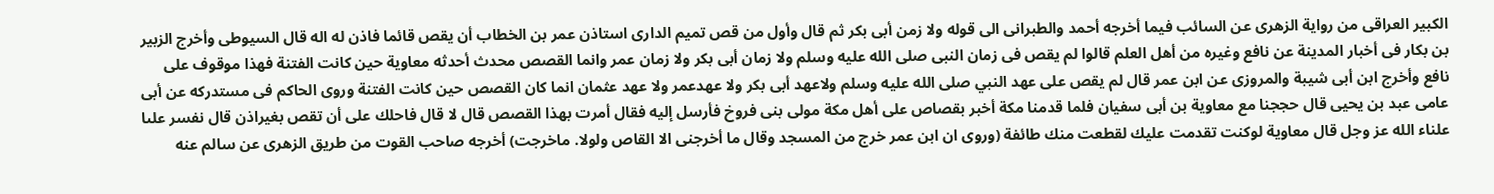الكبير العراقى من رواية الزهرى عن السائب فيما أخرجه أحمد والطبرانى الى قوله ولا زمن أبى بكر ثم قال وأول من قص تميم الدارى استاذن عمر بن الخطاب أن يقص قائما فاذن له اله قال السيوطى وأخرج الزبير بن بكار فى أخبار المدينة عن نافع وغيره من أهل العلم قالوا لم يقص فى زمان النبى صلى الله عليه وسلم ولا زمان أبى بكر ولا زمان عمر وانما القصص محدث أحدثه معاوية حين كانت الفتنة فهذا موقوف على نافع وأخرج ابن أبى شيبة والمروزى عن ابن عمر قال لم يقص على عهد النبي صلى الله عليه وسلم ولاعهد أبى بكر ولا عهدعمر ولا عهد عثمان انما كان القصص حين كانت الفتنة وروى الحاكم فى مستدركه عن أبى عامى عبد بن يحيى قال حججنا مع معاوية بن أبى سفيان فلما قدمنا مكة أخبر بقصاص على أهل مكة مولى بنى فروخ فأرسل إليه فقال أمرت بهذا القصص قال لا قال فاحلك على أن تقص بغيراذن قال نفسر علىا علناء الله عز وجل قال معاوية لوكنت تقدمت عليك لقطعت منك طائفة (وروى ان ابن عمر خرج من المسجد وقال ما أخرجنى الا القاص ولولا. ماخرجت) أخرجه صاحب القوت من طريق الزهرى عن سالم عنه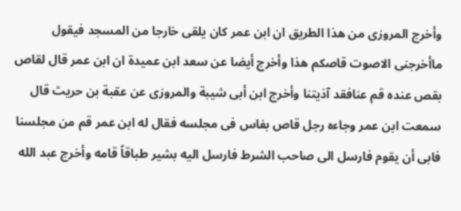وأخرج المروزى من هذا الطريق ان ابن عمر كان يلقى خارجا من المسجد فيقول ماأخرجنى الاصوت قاصكم هذا وأخرج أيضا عن سعد ابن عميدة ان ابن عمر قال لقاص بقص عنده قم عنافقد آذيتنا وأخرج ابن أبى شيبة والمروزى عن عقبة بن حريث قال سمعت ابن عمر وجاءه رجل قاص بفاس فى مجلسه فقال له ابن عمر قم من مجلسنا فابى أن يقوم فارسل الى صاحب الشرط فارسل اليه بشير طباقاً قامه وأخرج عبد الله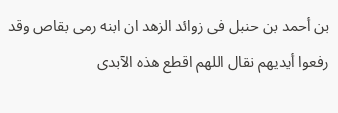بن أحمد بن حنبل فى زوائد الزهد ان ابنه رمى بقاص وقد رفعوا أيديهم نقال اللهم اقطع هذه الآبدى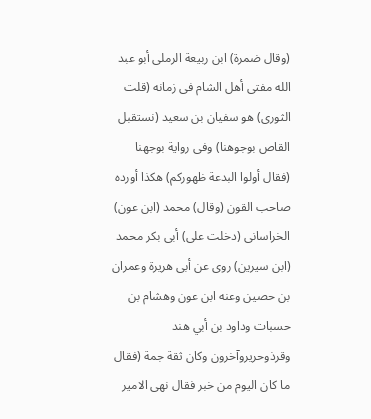(وقال ضمرة) ابن ربيعة الرملى أبو عبد الله مفتى أهل الشام فى زمانه (قلت الثورى) هو سفيان بن سعيد (نستقبل القاص بوجوهنا) وفى رواية بوجهنا (فقال أولوا البدعة ظهوركم) هكذا أورده صاحب القون (وقال) محمد (ابن عون) الخراسانى (دخلت على) أبى بكر محمد (ابن سيرين) روى عن أبى هريرة وعمران بن حصين وعنه ابن عون وهشام بن حسبات وداود بن أبي هند وقرذوحريروآخرون وكان ثقة جمة (فقال ما كان اليوم من خبر فقال نهى الامير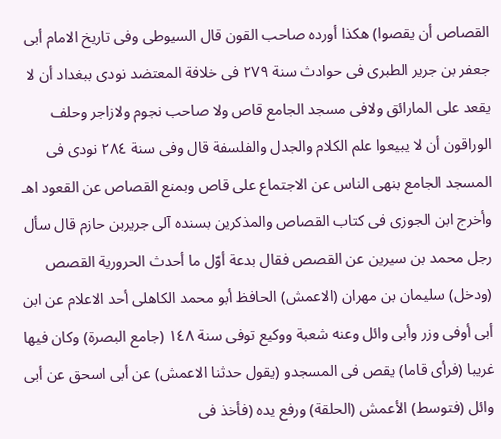القصاص أن يقصوا) هكذا أورده صاحب القون قال السيوطى وفى تاريخ الامام أبى جعفر بن جرير الطبرى فى حوادث سنة ٢٧٩ فى خلافة المعتضد نودى ببغداد أن لا يقعد على المارائق ولافى مسجد الجامع قاص ولا صاحب نجوم ولازاجر وحلف الوراقون أن لا يبيعوا علم الكلام والجدل والفلسفة قال وفى سنة ٢٨٤ نودى فى المسجد الجامع بنهى الناس عن الاجتماع على قاص وبمنع القصاص عن القعود اهـ وأخرج ابن الجوزى فى كتاب القصاص والمذكرين بسنده آلى جريربن حازم قال سأل رجل محمد بن سيرين عن القصص فقال بدعة أوّل ما أحدث الحرورية القصص (ودخل) سليمان بن مهران (الاعمش) الحافظ أبو محمد الكاهلى أحد الاعلام عن ابن أبى أوفى وزر وأبى وائل وعنه شعبة ووكيع توفى سنة ١٤٨ (جامع البصرة) وكان فيها غريبا (فرأى قاما) يقص فى المسجدو (يقول حدثنا الاعمش) عن أبى اسحق عن أبى وائل (فتوسط) الأعمش (الحلقة) ورفع يده (فأخذ فى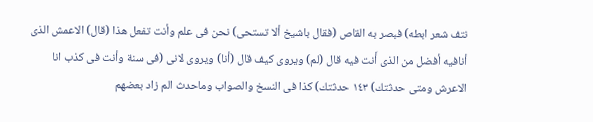نتف شعر ابطه) فبصر به القاص (فقال باشيخ ألا تستحى) نحن فى علم وأنت تفعل هذا (قال) الاعمش الذى أنافيه أفضل من الذى أَنت فيه قال (لم) ويروى كيف قال (أنا) ويروى لانى (فى سنة وأنت فى كذب انا الاعرش ومتى حدثتك) ١٤٣ حدثتك) كذا فى النسخ والصواب وماحدث الم زاد بعضهم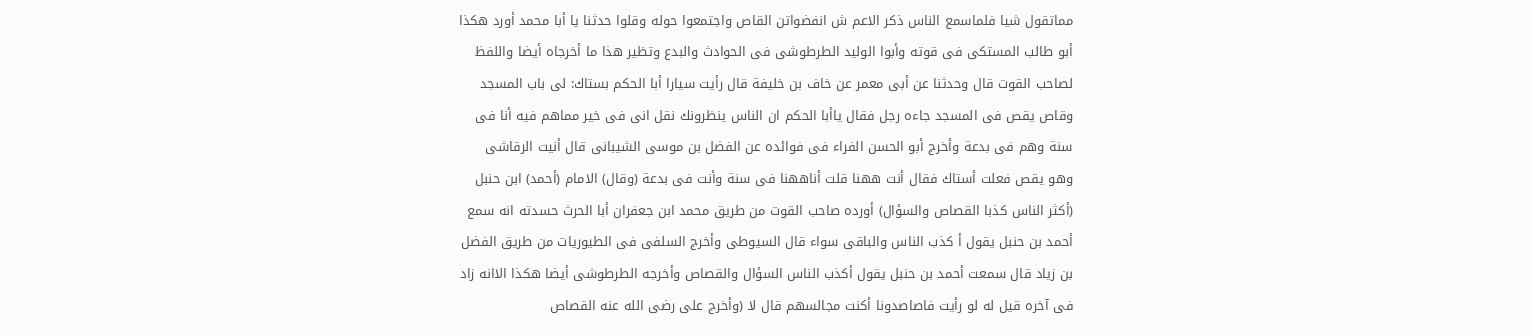مماتقول شيا فلماسمع الناس ذكر الاعم ش انفضواتن القاص واجتمعوا حوله وقلوا حدثنا يا أبا محمد أورد هكذا أبو طالب المستكى فى قوته وأبوا الوليد الطرطوشى فى الحوادث والبدع وتظير هذا ما أخرجاه أيضا واللفظ لصاحب القوت قال وحدثنا عن أبى معمر عن خاف بن خليفة قال رأيت سيارا أبا الحكم بستاك: لى باب المسجد وقاص يقص فى المسجد جاءه رجل فقال ياأبا الحكم ان الناس ينظرونك نقل انى فى خير مماهم فيه أنا فى سنة وهم فى بدعة وأخرج أبو الحسن الفراء فى فوائده عن الفضل بن موسى الشيبانى قال أنيت الرقاشى وهو يقص فعلت أستاك فقال أنت ههنا قلت أناههنا فى سنة وأنت فى بدعة (وقال) الامام (أحمد) ابن حنبل (أكثر الناس كذبا القصاص والسؤال) أورده صاحب القوت من طريق محمد ابن جعفران أبا الحرث حسدته انه سمع أحمد بن حنبل يقول أ كذب الناس والباقى سواء قال السيوطى وأخرج السلفى فى الطيوريات من طريق الفضل بن زياد قال سمعت أحمد بن حنبل يقول أكذب الناس السؤال والقصاص وأخرجه الطرطوشى أيضا هكذا الاانه زاد فى آخره قيل له لو رأيت فاصاصدونا أكنت مجالسهم قال لا (وأخرج على رضى الله عنه القصاص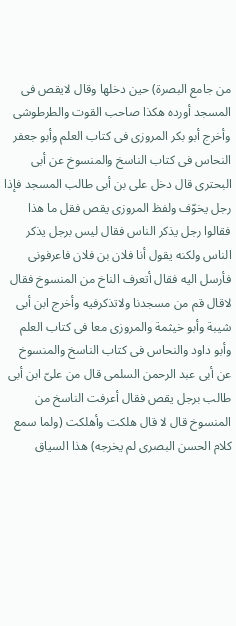من جامع البصرة) حين دخلها وقال لايقص فى المسجد أورده هكذا صاحب القوت والطرطوشى وأخرج أبو بكر المروزى فى كتاب العلم وأبو جعفر النحاس فى كتاب الناسخ والمنسوخ عن أبى البحترى قال دخل على بن أبى طالب المسجد فإذا رجل يخوّف ولفظ المروزى يقص فقل ما هذا فقالوا رجل يذكر الناس فقال ليس برجل يذكر الناس ولكنه يقول أنا فلان بن فلان فاعرفونى فأرسل اليه فقال أتعرف الناخ من المنسوخ فقال لاقال قم من مسجدنا ولاتذكرفيه وأخرج ابن أبى شيبة وأبو خيثمة والمروزى معا فى كتاب العلم وأبو داود والنحاس فى كتاب الناسخ والمنسوخ عن أبى عبد الرحمن السلمى قال من علىّ ابن أبى طالب برجل يقص فقال أعرفت الناسخ من المنسوخ قال لا قال هلكت وأهلكت (ولما سمع كلام الحسن البصرى لم يخرجه) هذا السياق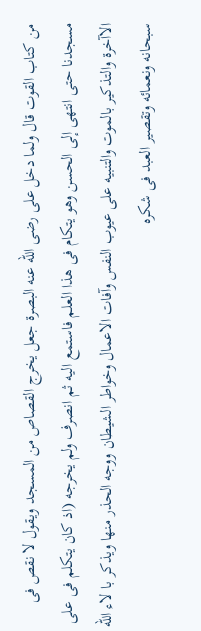من كتاب القوت قال ولما دخل على رضى الله عنه البصرة جعل يخرج القصاص من المسجد ويقول لا نقص فى مسجدنا حتى انتهى إلى الحسن وهو يتكام فى هذا العلم فاستمع اليه ثم انصرف ولم يخرجه (اذ كان يتكلم فى على الاآخرة والتذكير بالموت والتنبيه على عيوب النفس وآفات الاعمال وخواطر الشيطان ووجه الحذر منها ويذكر با لاء الله سبحانه ونعمائه وتقصير العبد فى شكره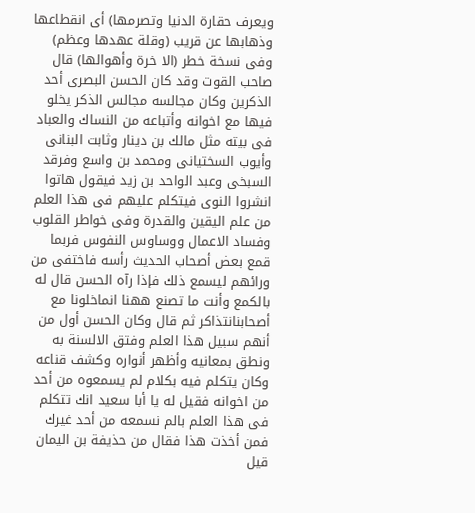ويعرف حقارة الدنيا وتصرمها) أى انقطاعها وذهابها عن قريب (وقلة عهدها وعظم) وفى نسخة خطر (الا خرة وأهوالها) قال صاحب القوت وقد كان الحسن البصرى أحد الذكرين وكان مجالسه مجالس الذكر يخلو فيها مع اخوانه وأتباعه من النساك والعباد فى بيته مثل مالك بن دينار وثابت البنانى وأيوب السختيانى ومحمد بن واسع وفرقد السبخى وعبد الواحد بن زيد فيقول هاتوا انشروا النوى فيتكلم عليهم فى هذا العلم من علم اليقين والقدرة وفى خواطر القلوب وفساد الاعمال ووساوس النفوس فربما قمع بعض أصحاب الحديث رأسه فاختفى من ورائهم ليسمع ذلك فإذا رآه الحسن قال له بالكمع وأنت ما تصنع ههنا انماخلونا مع أصحابنانتذاكر ثم قال وكان الحسن أول من أنهم سبيل هذا العلم وفتق الالسنة به ونطق بمعانيه وأظهر أنواره وكشف قناعه وكان يتكلم فيه بكلام لم يسمعوه من أحد من اخوانه فقيل له يا أبا سعيد انك تتكلم فى هذا العلم بالم نسمعه من أحد غيرك فمن أخذت هذا فقال من حذيفة بن اليمان قيل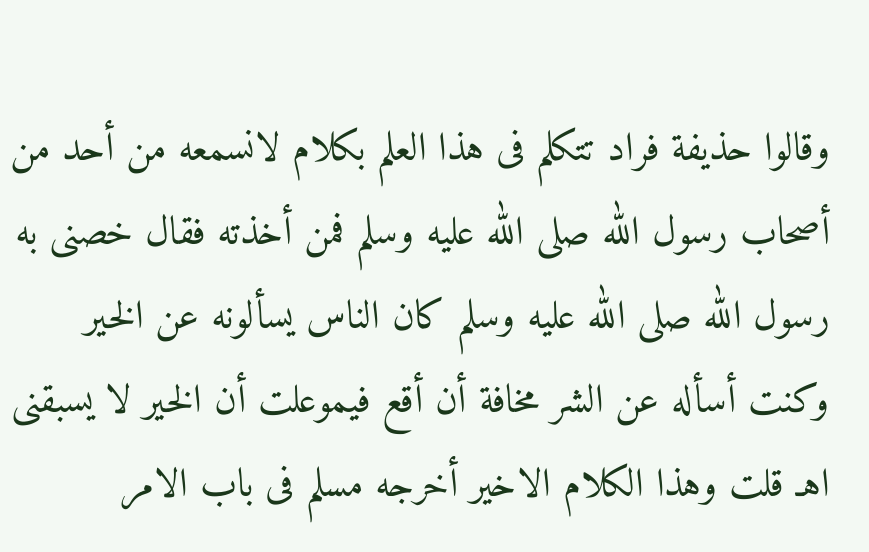وقالوا حذيفة فراد تتكلم فى هذا العلم بكلام لانسمعه من أحد من أصحاب رسول الله صلى الله عليه وسلم فمن أخذته فقال خصنى به رسول الله صلى الله عليه وسلم كان الناس يسألونه عن الخير وكنت أسأله عن الشر مخافة أن أقع فيموعلت أن الخير لا يسبقنى اهـ قلت وهذا الكلام الاخير أخرجه مسلم فى باب الامر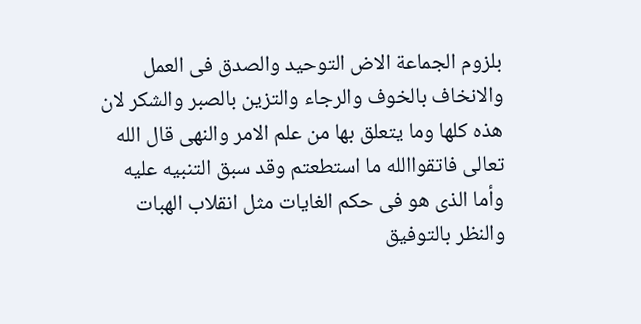بلزوم الجماعة الاض التوحيد والصدق فى العمل والانخاف بالخوف والرجاء والتزين بالصبر والشكر لان هذه كلها وما يتعلق بها من علم الامر والنهى قال الله تعالى فاتقواالله ما استطعتم وقد سبق التنبيه عليه وأما الذى هو فى حكم الغايات مثل انقلاب الهبات والنظر بالتوفيق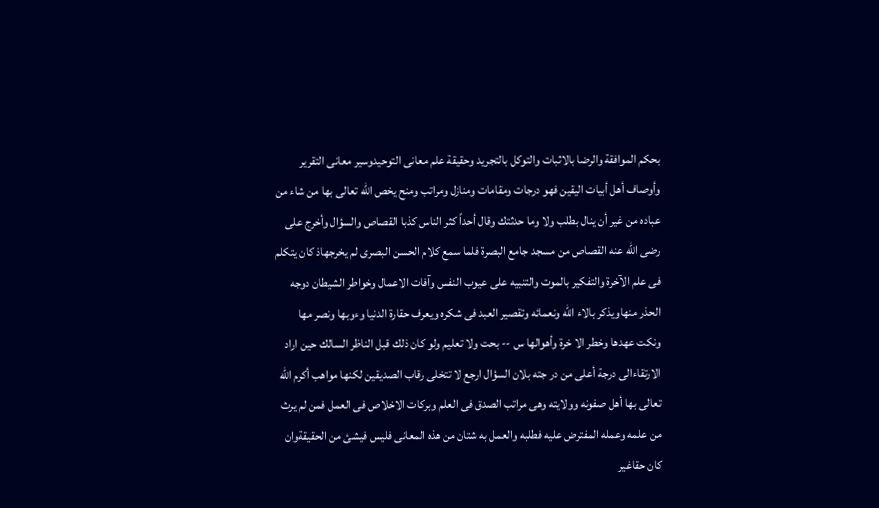بحكم الموافقة والرضا بالاثبات والتوكل بالتجريد وحقيقة علم معانى التوحيدوسير معانى التقرير وأوصاف أهل أبيات اليقين فهو درجات ومقامات ومنازل ومراتب ومنح يخص الله تعالى بها من شاء من عباده من غير أن ينال بطلب ولا وما حدثتك وقال أحداً كثر الناس كذبا القصاص والسؤال وأخرج على رضى الله عنه القصاص من مسجد جامع البصرة فلما سمع كلام الحسن البصرى لم يخرجهاذ كان يتكلم فى علم الآخرة والتفكير بالموت والتنبيه على عيوب النفس وآفات الاعمال وخواطر الشيطان دوجه الحذر منهاويذكر بالاء الله ونعمائه وتقصير العبد فی شکره ويعرف حقارة الدنيا وءوبها ونصر مها ونكت عهدها وخطر الا خرة وأهوالها س -- بحت ولا تعليم ولو كان ذلك قبل الناظر السالك حين اراد الارتقاءالى درجة أعلى من در جته بلان السؤال ارجع لا تتخلى رقاب الصديقين لكنها مواهب أكرم الله تعالى بها أهل صفونه وولايته وهی مراتب الصدق فى العلم وبركات الاخلاص فى العمل فمن لم يرث من علمه وعمله المفترض عليه فطلبه والعمل به شتان من هذه المعانی فلیس فیشئ من الحقيقةوان كان حقاغير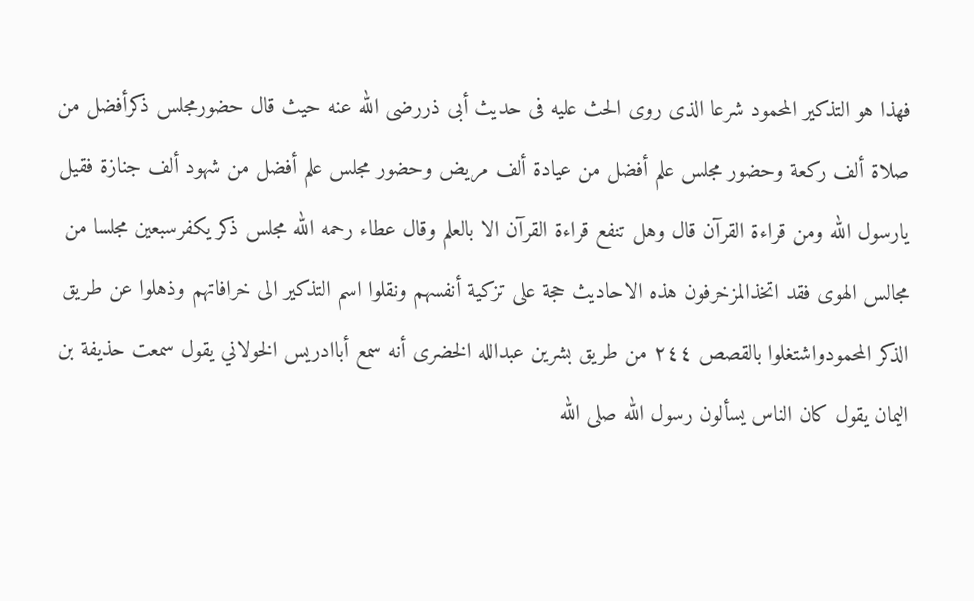فهذا هو التذكير المحمود شرعا الذى روى الحث عليه فى حديث أبى ذررضى الله عنه حيث قال حضورمجلس ذكرأفضل من صلاة ألف ركعة وحضور مجلس علم أفضل من عيادة ألف مريض وحضور مجلس علم أفضل من شهود ألف جنازة فقيل يارسول الله ومن قراءة القرآن قال وهل تنفع قراءة القرآن الا بالعلم وقال عطاء رحمه الله مجلس ذكر يكفرسبعين مجلسا من مجالس الهوى فقد اتخذالمزخرفون هذه الاحاديث حجة على تزكية أنفسهم ونقلوا اسم التذكير الى خرافاتهم وذهلوا عن طريق الذكر المحمودواشتغلوا بالقصص ٢٤٤ من طريق بشرين عبدالله الخضرى أنه سمع أباادريس الخولاني يقول سمعت حذيفة بن اليمان يقول كان الناس يسألون رسول الله صلى الله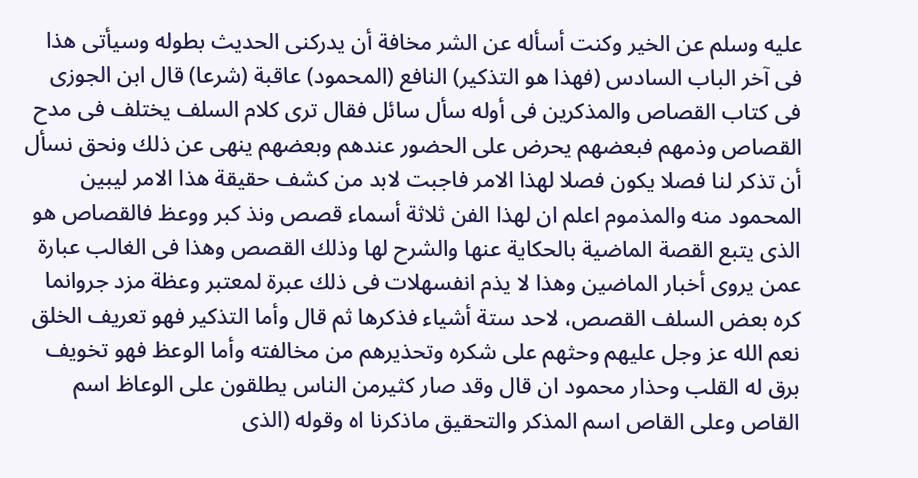عليه وسلم عن الخير وكنت أسأله عن الشر مخافة أن يدركنى الحديث بطوله وسيأتى هذا فى آخر الباب السادس (فهذا هو التذكير) النافع (المحمود) عاقبة (شرعا) قال ابن الجوزى فى كتاب القصاص والمذكرين فى أوله سأل سائل فقال ترى كلام السلف يختلف فى مدح القصاص وذمهم فبعضهم يحرض على الحضور عندهم وبعضهم ينهى عن ذلك ونحق نسأل أن تذكر لنا فصلا يكون فصلا لهذا الامر فاجبت لابد من كشف حقيقة هذا الامر ليبين المحمود منه والمذموم اعلم ان لهذا الفن ثلاثة أسماء قصص ونذ كبر ووعظ فالقصاص هو الذى يتبع القصة الماضية بالحكاية عنها والشرح لها وذلك القصص وهذا فى الغالب عبارة عمن يروى أخبار الماضين وهذا لا يذم انفسهلات فى ذلك عبرة لمعتبر وعظة مزد جروانما كره بعض السلف القصص، لاحد ستة أشياء فذكرها ثم قال وأما التذكير فهو تعريف الخلق نعم الله عز وجل عليهم وحثهم على شكره وتحذيرهم من مخالفته وأما الوعظ فهو تخويف برق له القلب وحذار محمود ان قال وقد صار كثيرمن الناس يطلقون على الوعاظ اسم القاص وعلى القاص اسم المذكر والتحقيق ماذكرنا اه وقوله (الذى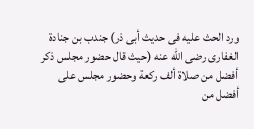ورد الحث عليه فى حديث أبى ذر) جندب بن جنادة الغفارى رضى الله عنه (حيث قال حضور مجلس ذكر أفضل من صلاة ألف ركعة وحضور مجلس على أفضل من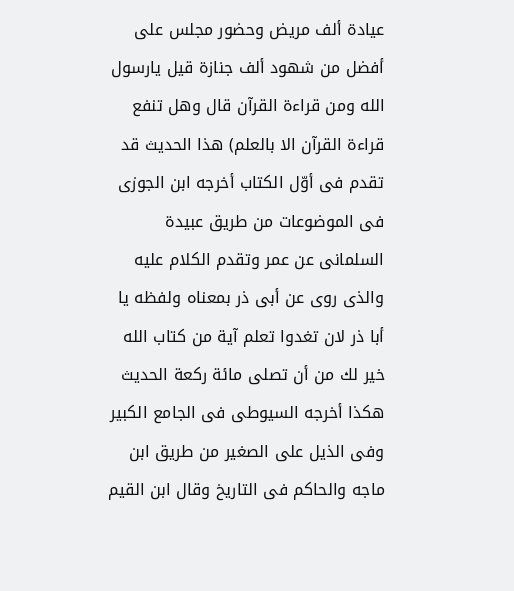عيادة ألف مريض وحضور مجلس على أفضل من شهود ألف جنازة قيل يارسول الله ومن قراءة القرآن قال وهل تنفع قراءة القرآن الا بالعلم) هذا الحديث قد تقدم فى أوّل الكتاب أخرجه ابن الجوزى فى الموضوعات من طريق عبيدة السلمانى عن عمر وتقدم الكلام عليه والذى روى عن أبى ذر بمعناه ولفظه يا أبا ذر لان تغدوا تعلم آية من كتاب الله خير لك من أن تصلى مائة ركعة الحديث هكذا أخرجه السيوطى فى الجامع الكبير وفى الذيل على الصغير من طريق ابن ماجه والحاكم فى التاريخ وقال ابن القيم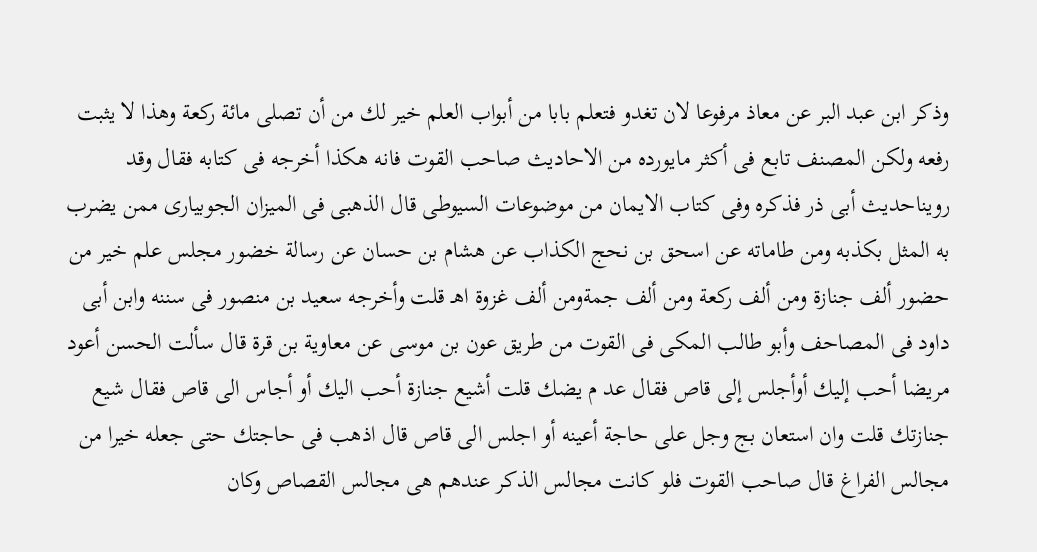وذكر ابن عبد البر عن معاذ مرفوعا لان تغدو فتعلم بابا من أبواب العلم خير لك من أن تصلى مائة ركعة وهذا لا يثبت رفعه ولكن المصنف تابع فى أكثر مايورده من الاحاديث صاحب القوت فانه هكذا أخرجه فى كتابه فقال وقد رويناحديث أبى ذر فذكره وفى كتاب الايمان من موضوعات السيوطى قال الذهبى فى الميزان الجوبيارى ممن يضرب به المثل بكذبه ومن طاماته عن اسحق بن نحج الكذاب عن هشام بن حسان عن رسالة خضور مجلس علم خير من حضور ألف جنازة ومن ألف ركعة ومن ألف جمةومن ألف غزوة اهـ قلت وأخرجه سعيد بن منصور فى سننه وابن أبى داود فى المصاحف وأبو طالب المكى فى القوت من طريق عون بن موسى عن معاوية بن قرة قال سألت الحسن أعود مريضا أحب إليك أوأجلس إلى قاص فقال عد م يضك قلت أشيع جنازة أحب اليك أو أجاس الى قاص فقال شيع جنازتك قلت وان استعان بج وجل على حاجة أعينه أو اجلس الى قاص قال اذهب فى حاجتك حتى جعله خيرا من مجالس الفراغ قال صاحب القوت فلو كانت مجالس الذكر عندهم هى مجالس القصاص وكان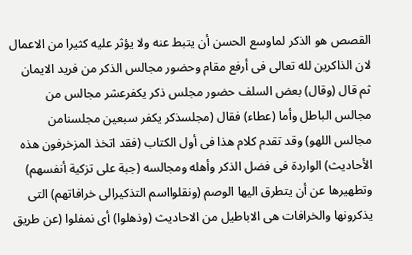القصص هو الذكر لماوسع الحسن أن يتبط عنه ولا يؤثر عليه كثيرا من الاعمال لان الذاكرين لله تعالى فى أرفع مقام وحضور مجالس الذكر من فريد الايمان ثم قال (وقال) بعض السلف حضور مجلس ذكر يكفرعشر مجالس من مجالس الباطل وأما (عطاء) فقال (مجلسذكر يكفر سبعين مجلسنامن مجالس اللهو) وقد تقدم كلام هذا فى أول الكتاب (فقد اتخذ المزخرفون هذه الأحاديث) الواردة فى فضل الذكر وأهله ومجالسه (جبة على تزكية أنفسهم) وتطهيرها عن أن يتطرق اليها الوصم (ونقلوااسم التذكيرالى خرافاتهم) التى يذكرونها والخرافات هى الاباطيل من الاحاديث (وذهلوا) أى نمفلوا (عن طريق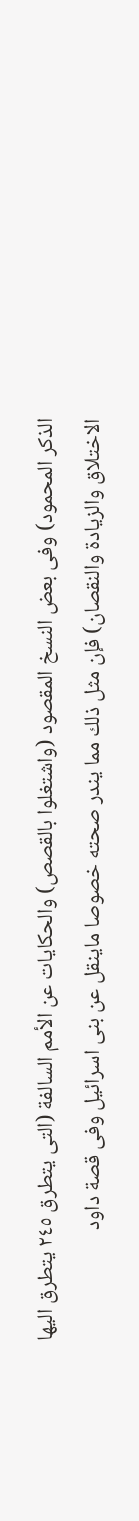الذكر المحمود) وفى بعض النسخ المقصود (واشتغلوا بالقصص) والحكايات عن الأمم السالفة (التى يتطرق ٢٤٥ يتطرق اليها الاختلاق والزيادة والنقصان) فإن مثل ذلك مما يندر صحته خصوصا ماينقل عن بنى اسرائيل وفى قصة داود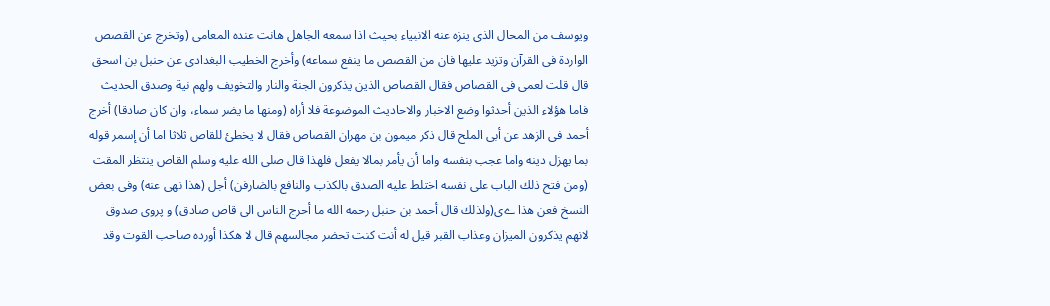ويوسف من المحال الذى ينزه عنه الانبياء بحيث اذا سمعه الجاهل هانت عنده المعامى (وتخرج عن القصص الواردة فى القرآن وتزيد عليها فان من القصص ما ينفع سماعه) وأخرج الخطيب البغدادى عن حنبل بن اسحق قال قلت لعمى فى القصاص فقال القصاص الذين يذكرون الجنة والنار والتخويف ولهم نية وصدق الحديث فاما هؤلاء الذين أحدثوا وضع الاخبار والاحاديث الموضوعة فلا أراه (ومنها ما يضر سماء، وان كان صادقا) أخرج أحمد فى الزهد عن أبى الملح قال ذكر ميمون بن مهران القصاص فقال لا يخطئ للقاص ثلاثا اما أن إسمر قوله بما يهزل دينه واما عجب بنفسه واما أن يأمر بمالا يفعل فلهذا قال صلى الله عليه وسلم القاص ينتظر المقت (ومن فتح ذلك الباب على نفسه اختلط عليه الصدق بالكذب والنافع بالضارفن) أجل (هذا نهى عنه) وفى بعض النسخ فعن هذا ےی(ولذلك قال أحمد بن حنبل رحمه الله ما أحرج الناس الی قاص صادق) و پروی صدوق لانهم يذكرون الميزان وعذاب القبر قيل له أنت كنت تحضر مجالسهم قال لا هكذا أورده صاحب القوت وقد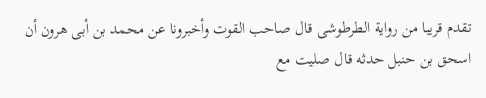تقدم قريبا من رواية الطرطوشى قال صاحب القوت وأخبرونا عن محمد بن أبى هرون أن اسحق بن حنبل حدثه قال صليت مع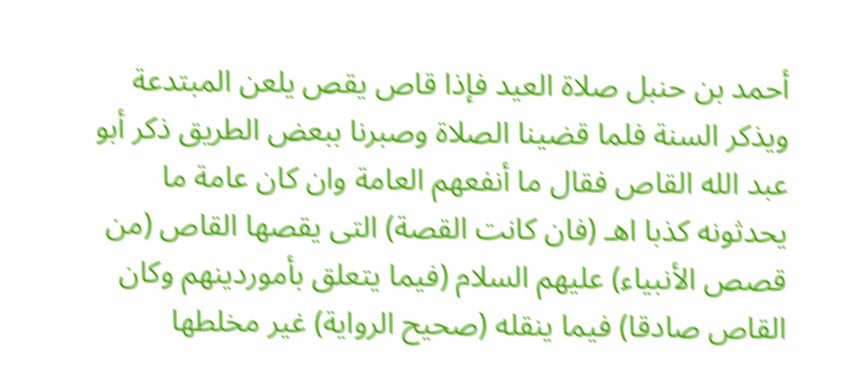أحمد بن حنبل صلاة العيد فإذا قاص يقص يلعن المبتدعة ويذكر السنة فلما قضينا الصلاة وصبرنا ببعض الطريق ذكر أبو عبد الله القاص فقال ما أنفعهم العامة وان كان عامة ما يحدثونه كذبا اهـ (فان كانت القصة) التى يقصها القاص (من قصص الأنبياء) عليهم السلام (فيما يتعلق بأموردينهم وكان القاص صادقا) فيما ينقله (صحيح الرواية) غير مخلطها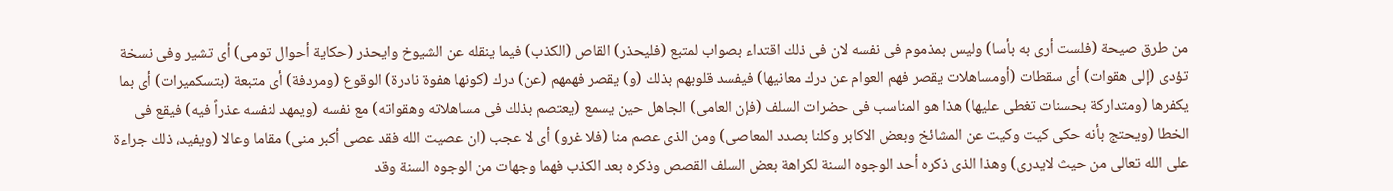من طرق صيحة (فلست أرى به بأسا) وليس بمذموم فى نفسه لان فى ذلك اقتداء بصواب لمتبع (فليحذر) القاص (الكذب) فيما ينقله عن الشيوخ وايحذر (حكاية أحوال تومى) أى تشير وفى نسخة تؤدى (إلى هقوات) أى سقطات (أومساهلات يقصر فهم العوام عن درك معانيها) فيفسد قلوبهم بذلك (و) يقصر فهمهم (عن) درك (كونها هفوة نادرة) الوقوع (ومردفة) أى متبعة (بتسكميرات) أى بما يكفرها (ومتداركة بحسنات تغطى عليها) هذا هو المناسب فى حضرات السلف (فإن العامى) الجاهل حين يسمع (يعتصم بذلك فى مساهلاته وهقواته) مع نفسه (ويمهد لنفسه عذراً فيه) فيقع فى الخطا (ويحتج بأنه حكى كيت وكيت عن المشائخ وبعض الاكابر وكلنا بصدد المعاصى) ومن الذى عصم منا (فلا غرو) أى لا عجب (ان عصيت الله فقد عصى أكبر منى) مقاما وعالا (ويفيد، ذلك جراءة على الله تعالى من حيث لايدرى) وهذا الذى ذكره أحد الوجوه السنة لكراهة بعض السلف القصص وذكره بعد الكذب فهما وجهات من الوجوه السنة وقد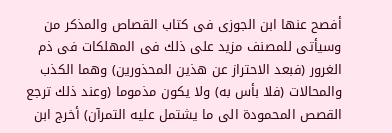أفصح عنها ابن الجوزى فى كتاب القصاص والمذكر من وسيأتى للمصنف مزيد على ذلك فى المهلكات فى ذم الغرور (فبعد الاحتراز عن هذين المحذورين) وهما الكذب والمحالات (فلا بأس به) ولا يكون مذموما (وعند ذلك ترجع القصص المحمودة الى ما يشتمل عليه التمرآن) أخرج ابن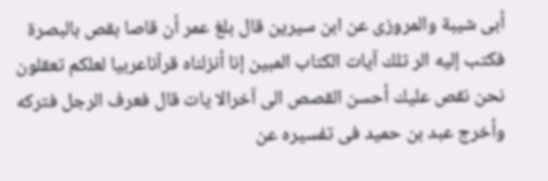أبى شيبة والمروزى عن ابن سيرين قال بلغ عمر أن قاصا بقص بالبصرة فكتب إليه الر تلك آيات الكتاب المبين إنا أنزلناه قرآناعربيا لعلكم تعقلون نحن نقص عليك أحسن القصص الى آخرالا يات قال فعرف الرجل فتركه وأخرج عبد بن حميد فى تفسيره عن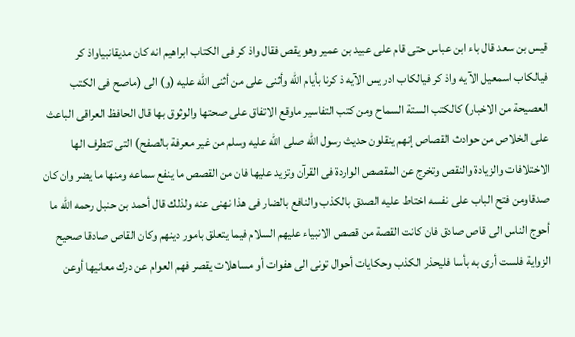قيس بن سعد قال باء ابن عباس حتى قام على عبيد بن عمير وهو يقص فقال واذ كر فى الكتاب ابراهيم انه كان مدیقانبیاواذ کر فیالکاب اسمعیل الآ يه واذ کر فیالکاب ادر یس الآیه ذ کرنا بأيام الله وأثنى على من أثنى الله عليه (و) الى (ماصح فى الكتب العصيحة من الاخبار) كالكتب الستة السماح ومن كتب التفاسير ماوقع الاتفاق على صحتها والوثوق بها قال الحافظ العراقى الباعث على الخلاص من حوادث القصاص إنهم ينقلون حديث رسول الله صلى الله عليه وسلم من غير معرفة بالصفح) التى تتطرف الها الاختلافات والزيادة والنقص وتخرج عن المقصص الواردة فى القرآن وتزيد عليها فان من القصص ما ينفع سماعه ومنها ما يضر وان كان صدقاومن فتح الباب على نفسه اختاط عليه الصدق بالكذب والنافع بالضار فى هذا نهنى عنه ولذلك قال أحمد بن حنبل رحمه الله ما أحوج الناس الى قاص صادق فان كانت القصة من قصص الانبياء عليهم السلام فيما يتعلق بامور دينهم وكان القاص صادقا صحيح الزواية فلست أرى به بأسا فليحذر الكذب وحكايات أحوال تونى الى هفوات أو مساهلات يقصر فهم العوام عن درك معانيها أوعن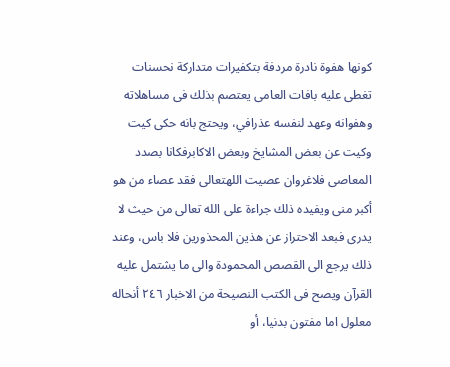كونها هفوة نادرة مردفة بتكفيرات متداركة نحسنات تغطى عليه بافات العامى يعتصم بذلك فى مساهلاته وهفوانه وعهد لنفسه عذرافي، ويحتج بانه حكى كيت وكيت عن بعض المشايخ وبعض الاكابرفكانا بصدد المعاصى فلاغروان عصيت اللهتعالى فقد عصاء من هو أكبر منى ويفيده ذلك جراءة على الله تعالى من حيث لا يدرى فبعد الاحتراز عن هذين المحذورين فلا باس، وعند ذلك يرجع الى القصص المحمودة والى ما يشتمل عليه القرآن ويصح فى الكتب النصيحة من الاخبار ٢٤٦ أنحاله معلول اما مفتون بدنيا، أو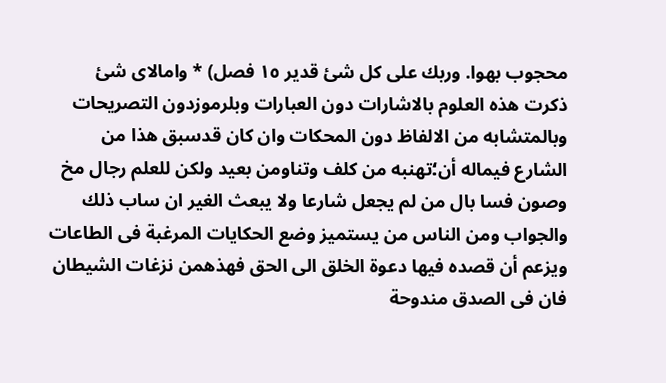محجوب بهوا. وربك على كل شئ قدير ١٥ فصل) * وامالاى شئ ذكرت هذه العلوم بالاشارات دون العبارات وبلرموزدون التصريحات وبالمتشابه من الالفاظ دون المحكات وان كان قدسبق هذا من الشارع فيماله أن؛تهنبه من كلف وتناومن بعيد ولكن للعلم رجال مخ وصون فسا بال من لم يجعل شارعا ولا يبعث الغير ان ساب ذلك والجواب ومن الناس من يستميز وضع الحكايات المرغبة فى الطاعات ويزعم أن قصده فيها دعوة الخلق الى الحق فهذهمن نزغات الشيطان فان فى الصدق مندوحة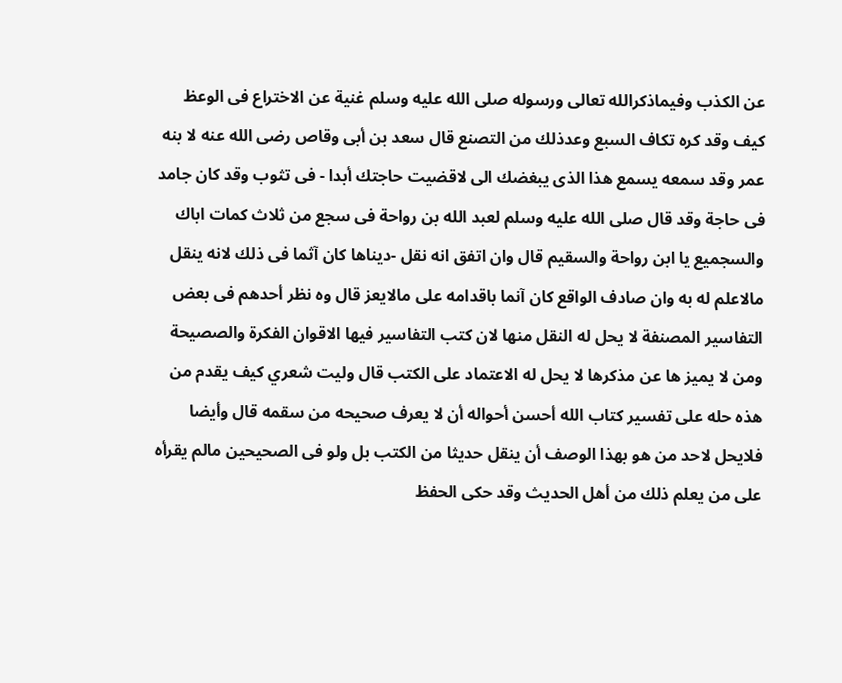عن الكذب وفيماذكرالله تعالى ورسوله صلى الله عليه وسلم غنية عن الاختراع فى الوعظ كيف وقد كره تكاف السبع وعدذلك من التصنع قال سعد بن أبى وقاص رضى الله عنه لا بنه عمر وقد سمعه يسمع هذا الذى يبغضك الى لاقضيت حاجتك أبدا - فى تثوب وقد كان جامد فى حاجة وقد قال صلى الله عليه وسلم لعبد الله بن رواحة فى سجع من ثلاث كمات اباك والسجميع يا ابن رواحة والسقيم قال وان اتفق انه نقل -ديناها كان آثما فى ذلك لانه ينقل مالاعلم له به وان صادف الواقع كان آنما باقدامه على مالايعز قال وه نظر أحدهم فى بعض التفاسير المصنفة لا يحل له النقل منها لان كتب التفاسير فيها الاقوان الفكرة والصصيحة ومن لا يميز ها عن مذكرها لا يحل له الاعتماد على الكتب قال وليت شعري كيف يقدم من هذه حله على تفسير كتاب الله أحسن أحواله أن لا يعرف صحيحه من سقمه قال وأيضا فلايحل لاحد من هو بهذا الوصف أن ينقل حديثا من الكتب بل ولو فى الصحيحين مالم يقرأه على من يعلم ذلك من أهل الحديث وقد حكى الحفظ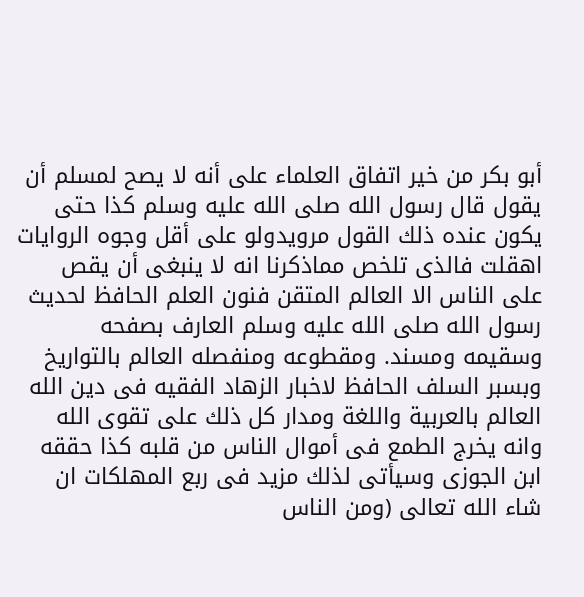أبو بكر من خير اتفاق العلماء على أنه لا يصح لمسلم أن يقول قال رسول الله صلى الله عليه وسلم كذا حتى يكون عنده ذلك القول مرويدولو على أقل وجوه الروايات اهقلت فالذى تلخص مماذكرنا انه لا ينبغى أن يقص على الناس الا العالم المتقن فنون العلم الحافظ لحديث رسول الله صلى الله عليه وسلم العارف بصفحه وسقيمه ومسند. ومقطوعه ومنفصله العالم بالتواريخ وبسبر السلف الحافظ لاخبار الزهاد الفقيه فى دين الله العالم بالعربية واللغة ومدار كل ذلك على تقوى الله وانه يخرج الطمع فى أموال الناس من قلبه كذا حققه ابن الجوزى وسيأتى لذلك مزيد فى ربع المهلكات ان شاء الله تعالى (ومن الناس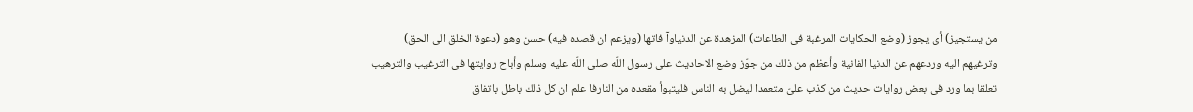من يستجيز) أى يجوز (وضع الحكايات المرغبة فى الطاعات) المزهدة عن الدنياوآ فاتها (ويزعم ان قصده فيه) حسن وهو (دعوة الخلق الى الحق) وترغيهم اليه وردعهم عن الدنيا الفانية وأعظم من ذلك من جوّز وضع الاحاديث على رسول اللّه صلى اللّه عليه وسلم وأباح روايتها فى الترغيب والترهيب تعلقا بما ورد فى بعض روايات حديث من كذب علىّ متعمدا ليضل به الناس فليتبوأ مقعده من النارفا علم ان كل ذلك باطل باتفاق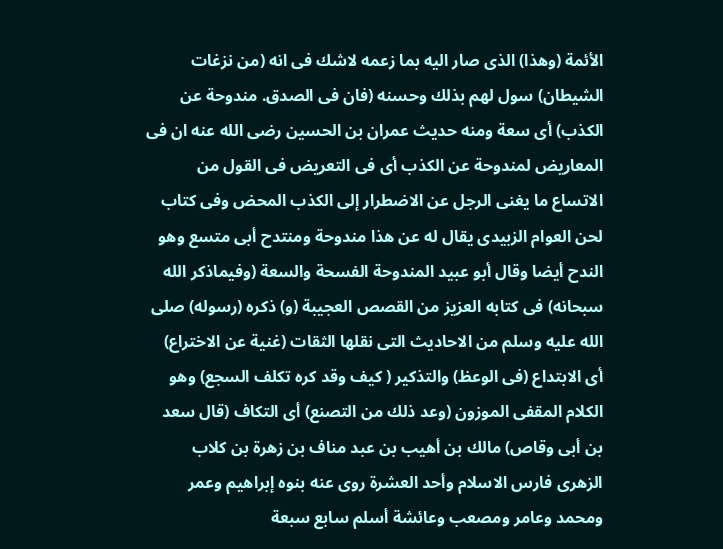الأئمة (وهذا) الذى صار اليه بما زعمه لاشك فى انه (من نزغات الشيطان) سول لهم بذلك وحسنه (فان فى الصدق. مندوحة عن الكذب) أى سعة ومنه حديث عمران بن الحسين رضى الله عنه ان فى المعاريض لمندوحة عن الكذب أى فى التعريض فى القول من الاتساع ما يغنى الرجل عن الاضطرار إلى الكذب المحض وفى كتاب لحن العوام الزبيدى يقال له عن هذا مندوحة ومنتدح أبى متسع وهو الندح أيضا وقال أبو عبيد المندوحة الفسحة والسعة (وفيماذكر الله سبحانه) فى كتابه العزيز من القصص العجيبة (و) ذكره (رسوله) صلى الله عليه وسلم من الاحاديث التى نقلها الثقات (غنية عن الاختراع) أى الابتداع (فى الوعظ) والتذكير ( كيف وقد كره تكلف السجع) وهو الكلام المقفى الموزون (وعد ذلك من التصنع) أى التكاف (قال سعد بن أبى وقاص) مالك بن أهيب بن عبد مناف بن زهرة بن كلاب الزهرى فارس الاسلام وأحد العشرة روى عنه بنوه إبراهيم وعمر ومحمد وعامر ومصعب وعائشة أسلم سابع سبعة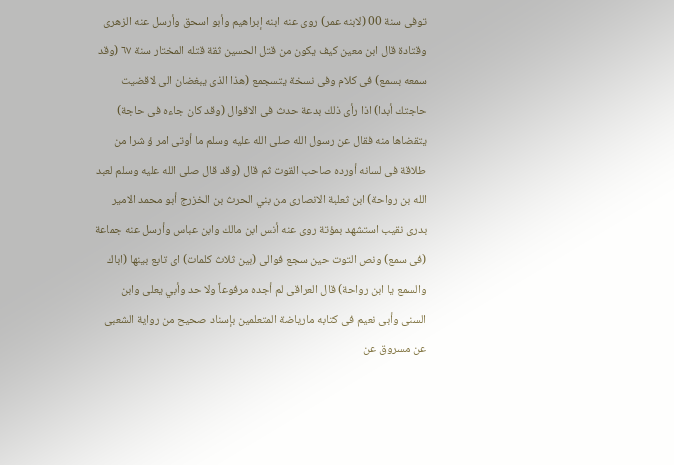توفى سنة 00 (لابنه عمر) روى عنه ابنه إبراهيم وأبو اسحق وأرسل عنه الزهرى وقتادة قال ابن معين كيف يكون من قتل الحسين ثقة قتله المختار سنة ٦٧ (وقد سمعه بسمع) فى كلام وفى نسخة يتسجمع (هذا الذى يبغضان الى لاقضيت حاجتك أبدا) اذا رأى ذلك بدعة حدث فى الاقوال (وقد كان جاءه فى حاجة) يتقضاها منه فقال عن رسول الله صلى الله عليه وسلم ما أوتى امر ؤ شرا من طلاقة فى لسانه أورده صاحب القوت ثم قال (وقد قال صلى الله عليه وسلم لعبد الله بن رواحة) ابن ثعلبة الانصارى من بني الحرث بن الخزرج أبو محمد الامير بدرى نقيب استشهد بمؤتة روى عنه أنس ابن مالك وابن عباس وأرسل عنه جماعة (فى سمع) ونص التوت حين سجع فوالى (بين ثلاث كلمات) اى تابع بينها (اباك والسمع يا ابن رواحة) قال العراقى لم أجده مرفوعاً ولا حد وأبي يعلى وابن السنى وأبى نعيم فى كتابه مارياضة المتعلمين بإسناد صحيح من رواية الشعبى عن مسروق عن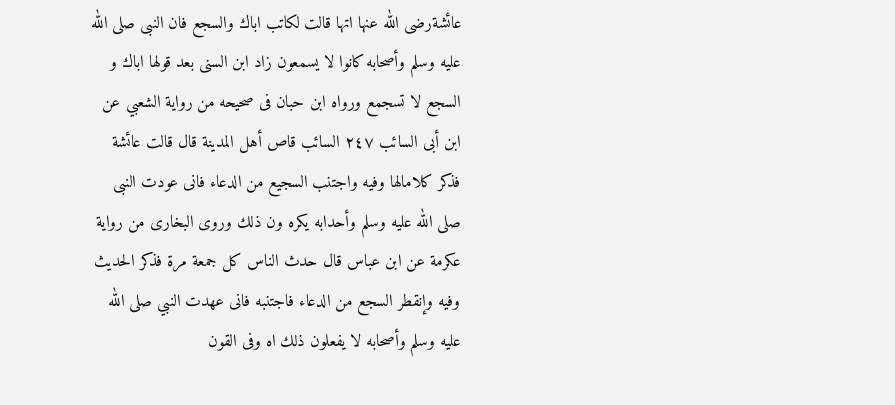عائشةرضى الله عنها اتها قالت لكاتب اباك والسجع فان النبى صلى الله عليه وسلم وأصحابه كانوا لا يسمعون زاد ابن السنى بعد قولها اباك و السجع لا تسجمع ورواه ابن حبان فى صحيحه من رواية الشعبي عن ابن أبى السائب ٢٤٧ السائب قاص أهل المدينة قال قالت عائشة فذكر كلامالها وفيه واجتنب السجيع من الدعاء فانى عودت النبى صلى الله عليه وسلم وأحدابه يكره ون ذلك وروى البخارى من رواية عكرمة عن ابن عباس قال حدث الناس كل جمعة مرة فذكر الحديث وفيه وإنقطر السجع من الدعاء فاجتنبه فانى عهدت النبي صلى الله عليه وسلم وأصحابه لا يفعلون ذلك اه وفى القون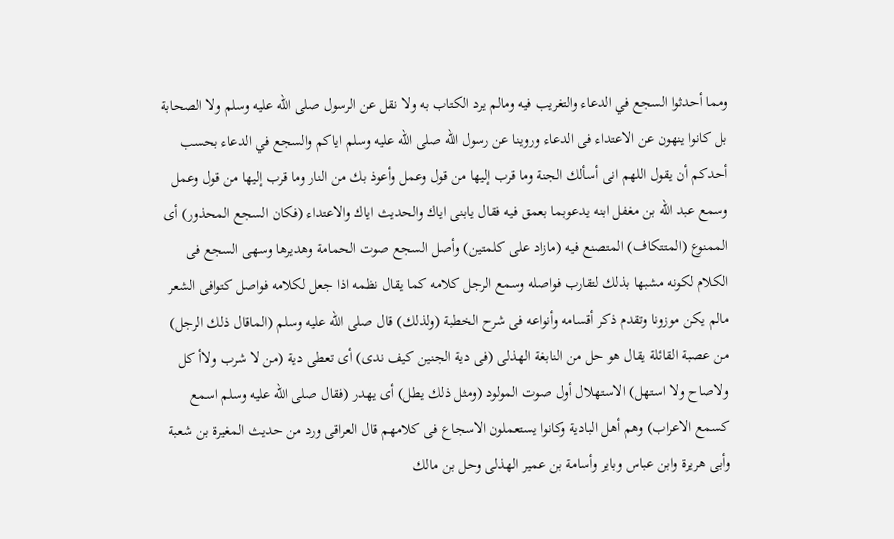ومما أحدثوا السجع في الدعاء والتغريب فيه ومالم يرد الكتاب به ولا نقل عن الرسول صلى الله عليه وسلم ولا الصحابة بل كانوا ينهون عن الاعتداء فى الدعاء وروينا عن رسول الله صلى الله عليه وسلم اياكم والسجع في الدعاء بحسب أحدكم أن يقول اللهم انى أسألك الجنة وما قرب إليها من قول وعمل وأعوذ بك من النار وما قرب إليها من قول وعمل وسمع عبد الله بن مغفل ابنه يدعوبما بعمق فيه فقال يابنى اياك والحديث اياك والاعتداء (فكان السجع المحذور) أى الممنوع (المتتكاف) المتصنع فيه (مازاد على كلمتين) وأصل السجع صوت الحمامة وهديرها وسهى السجع فى الكلام لكونه مشبها بذلك لتقارب فواصله وسمع الرجل كلامه كما يقال نظمه اذا جعل لكلامه فواصل كتوافى الشعر مالم يكن موزونا وتقدم ذكر أقسامه وأنواعه فى شرح الخطبة (ولذلك) قال صلى الله عليه وسلم (الماقال ذلك الرجل) من عصبة القائلة يقال هو حل من النابغة الهذلى (فى دية الجنين كيف ندى) أى تعطى دية (من لا شرب ولاأ كل ولاصاح ولا استهل) الاستهلال أول صوت المولود (ومثل ذلك يطل) أى يهدر (فقال صلى الله عليه وسلم اسمع كسمع الاعراب) وهم أهل البادية وكانوا يستعملون الاسجاع فى كلامهم قال العراقى ورد من حديث المغيرة بن شعبة وأبى هريرة وابن عباس وباير وأسامة بن عمير الهذلى وحل بن مالك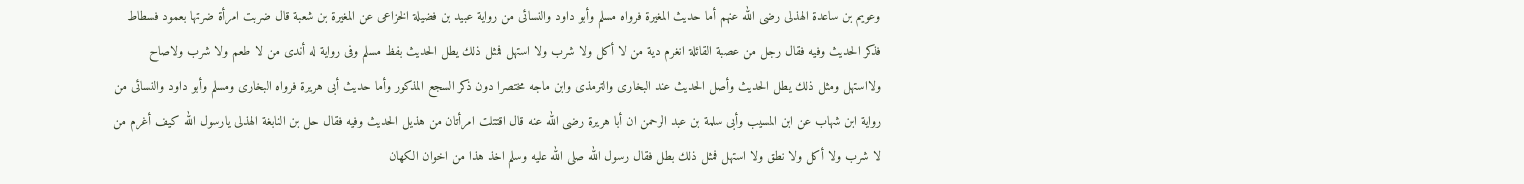وعويم بن ساعدة الهذلى رضى الله عنهم أما حديث المغيرة فرواه مسلم وأبو داود والنسائى من رواية عبيد بن فضيلة الخزاعى عن المغيرة بن شعبة قال ضربت امرأة ضرتها بعمود فسطاط فذكر الحديث وفيه فقال رجل من عصبة القائلة انغرم دية من لا أكل ولا شرب ولا استهل فمثل ذلك يطل الحديث بفظ مسلم وفى رواية له أندى من لا طعم ولا شرب ولاصاح ولااستهل ومثل ذلك يطل الحديث وأصل الحديث عند البخارى والترمذى وابن ماجه مختصرا دون ذكر السجع المذكور وأما حديث أبى هريرة فرواه البخارى ومسلم وأبو داود والنسائى من رواية ابن شهاب عن ابن المسيب وأبى سلمة بن عبد الرحمن ان أبا هريرة رضى الله عنه قال اقتتلت امرأتان من هذيل الحديث وفيه فقال حل بن النابغة الهذلى يارسول الله كيف أغرم من لا شرب ولا أكل ولا نطق ولا استهل فمثل ذلك بطل فقال رسول الله صلى الله عليه وسلم اخذ هذا من اخوان الكهان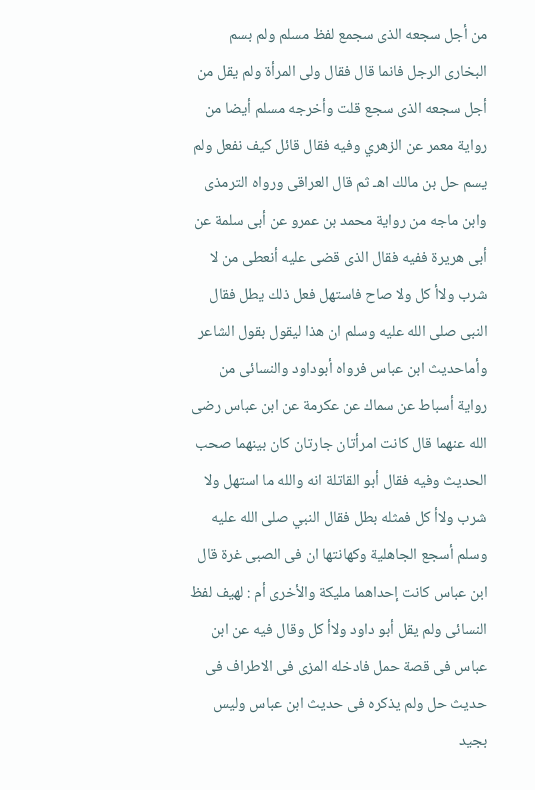من أجل سجعه الذى سجمع لفظ مسلم ولم بسم البخارى الرجل فانما قال فقال ولى المرأة ولم يقل من أجل سجعه الذى سجع قلت وأخرجه مسلم أيضا من رواية معمر عن الزهري وفيه فقال قائل كيف نفعل ولم يسم حل بن مالك اهـ ثم قال العراقى ورواه الترمذى وابن ماجه من رواية محمد بن عمرو عن أبى سلمة عن أبى هريرة ففيه فقال الذى قضى عليه أنعطى من لا شرب ولاأ كل ولا صاح فاستهل فعل ذلك يطل فقال النبى صلى الله عليه وسلم ان هذا ليقول بقول الشاعر وأماحديث ابن عباس فرواه أبوداود والنسائى من رواية أسباط عن سماك عن عكرمة عن ابن عباس رضى الله عنهما قال كانت امرأتان جارتان كان بينهما صحب الحديث وفيه فقال أبو القاتلة انه والله ما استهل ولا شرب ولاأ كل فمثله بطل فقال النبي صلى الله عليه وسلم أسجع الجاهلية وكهانتها ان فى الصبى غرة قال ابن عباس كانت إحداهما مليكة والأخرى أم : لهيف لفظ النسائى ولم يقل أبو داود ولاأ كل وقال فيه عن ابن عباس فى قصة حمل فادخله المزى فى الاطراف فى حديث حل ولم يذكره فى حديث ابن عباس وليس بجيد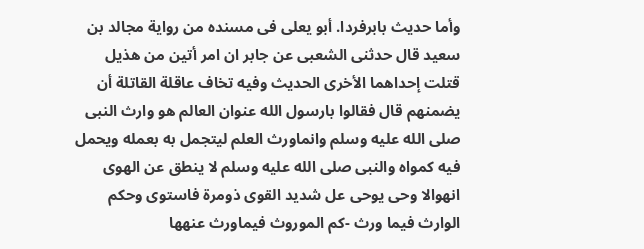وأما حديث بابرفردا. أبو يعلى فى مسنده من رواية مجالد بن سعيد قال حدثنى الشعبى عن جابر ان امر أتين من هذيل قتلت إحداهما الأخرى الحديث وفيه تخاف عاقلة القاتلة أن يضمنهم قال فقالوا بارسول الله عنوان العالم هو وارث النبى صلى الله عليه وسلم وانماورث العلم ليتجمل به بعمله ويحمل فيه كمواه والنبى صلى الله عليه وسلم لا ينطق عن الهوى انهوالا وحى يوحى عل شديد القوى ذومرة فاستوى وحكم الوارث فيما ورث -کم الموروث فيماورث عنهها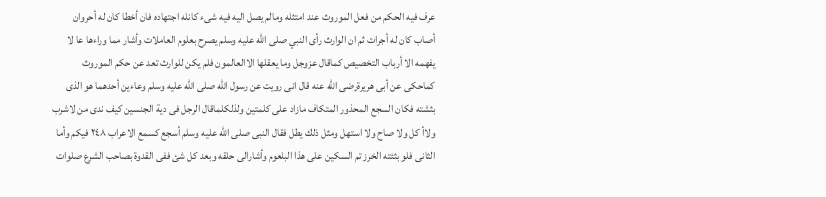عرف فيه الحكم من فعل الموروث عند امتثله ومالم يصل اليه فيه شىء كانله اجتهاده فان أخطا كان له أحروان أصاب كان له أجرات ثم ان الوارث رأى النبي صلى اللّه عليه وسلم يصرح بعلوم العاملات وأشار مما وراءها عا لا يفهمه الا أرباب التخصيص كماقال عزوجل وما يعقلها الاالعالمون فلم يكن للوارث تعد عن حكم الموروث كماحكى عن أبى هريرةرضى الله عنه قال انی رویت عن رسول الله صلى الله عليه وسلم وعاءين أحدهما هو الذى بثشته فكان السجع المحذور المتكاف مازاد على كلمتين ولذلكلماقال الرجل فى دية الجنسین کیف ندى من لاشرب ولاأ كل ولا صاح ولا استهل ومثل ذلك يطل فقال النبى صلى اللّه عليه وسلم أسجع كسمع الاعراب ٢٤٨ فيكم وأما الثانى فلو بثئته الخرز تم السكين على هذا البلعوم وأشارالى حلقه وبعد كل شئ ففى القدوة بصاحب الشرع صلوات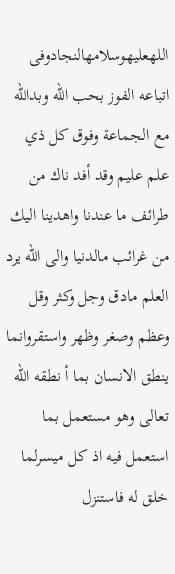اللهعليهوسلامهالنجادوفى اتباعه الفوز بحب الله وبدالله مع الجماعة وفوق كل ذي علم عليم وقد أفد ناك من طرائف ما عندنا واهدينا اليك من غرائب مالدنيا والى الله يرد العلم مادق وجل وكثر وقل وعظم وصغر وظهر واستقروانما ينطق الانسان بما أ نطقه الله تعالى وهو مستعمل بما استعمل فيه اذ كل ميسرلما خلق له فاستنزل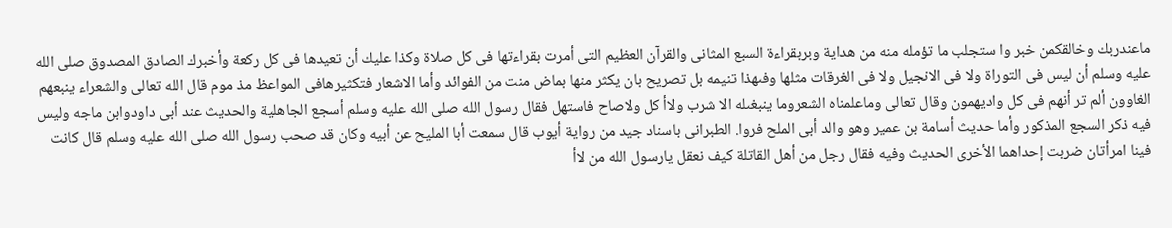ماعندربك وخالقكمن خبر وا ستجلب ما تؤمله منه من هداية وبربقراءة السبع المثانى والقرآن العظيم التى أمرت بقراءتها فی کل صلاة وكذا عليك أن تعيدها فى كل ركعة وأخبرك الصادق المصدوق صلى الله عليه وسلم أن ليس فى التوراة ولا فى الانجيل ولا فى الغرقات مثلها وفىهذا تنيمه بل تصريح بان يكثر منها بماض منت من الفوائد وأما الاشعار فتكثيرهافى المواعظ مذ موم قال الله تعالى والشعراء ينبعهم الغاوون ألم تر أنهم فى کل واديهمون وقال تعالى وماعلمناه الشعروما ينبغىله الا شرب ولاأ كل ولاصاح فاستهل فقال رسول الله صلى الله عليه وسلم أسجع الجاهلية والحديث عند أبى داودوابن ماجه وليس فيه ذكر السجع المذكور وأما حديث أسامة بن عمير وهو والد أبى الملح فروا. الطبرانى باسناد جيد من رواية أيوب قال سمعت أبا المليح عن أبيه وكان قد صحب رسول الله صلى الله عليه وسلم قال كانت فينا امرأتان ضربت إحداهما الأخرى الحديث وفيه فقال رجل من أهل القاتلة كيف نعقل يارسول الله من لاأ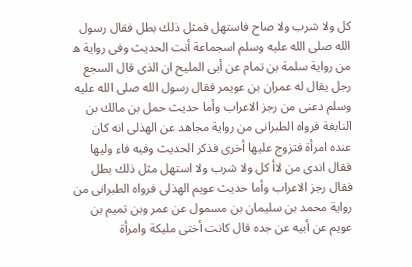كل ولا شرب ولا صاح فاستهل فمثل ذلك بطل فقال رسول الله صلى الله عليه وسلم اسجماعة أنت الحديث وفى رواية ه من رواية سلمة بن تمام عن أبى المليح ان الذى قال السجع رجل يقال له عمران بن عويمر فقال رسول الله صلى الله عليه وسلم دعنى من رجز الاعراب وأما حديث حمل بن مالك بن النابغة فرواه الطبرانى من رواية مجاهد عن الهذلى انه كان عنده امرأة فتزوج عليها أخرى فذكر الحديث وفيه فاء وليها فقال اندى من لاأ كل ولا شرب ولا استهل مثل ذلك بطل فقال رجز الاعراب وأما حديث عويم الهذلى فرواه الطبرانى من رواية محمد بن سليمان بن مسمول عن عمر وبن تميم بن عويم عن أبيه عن جده قال كانت أختى مليكة وامرأة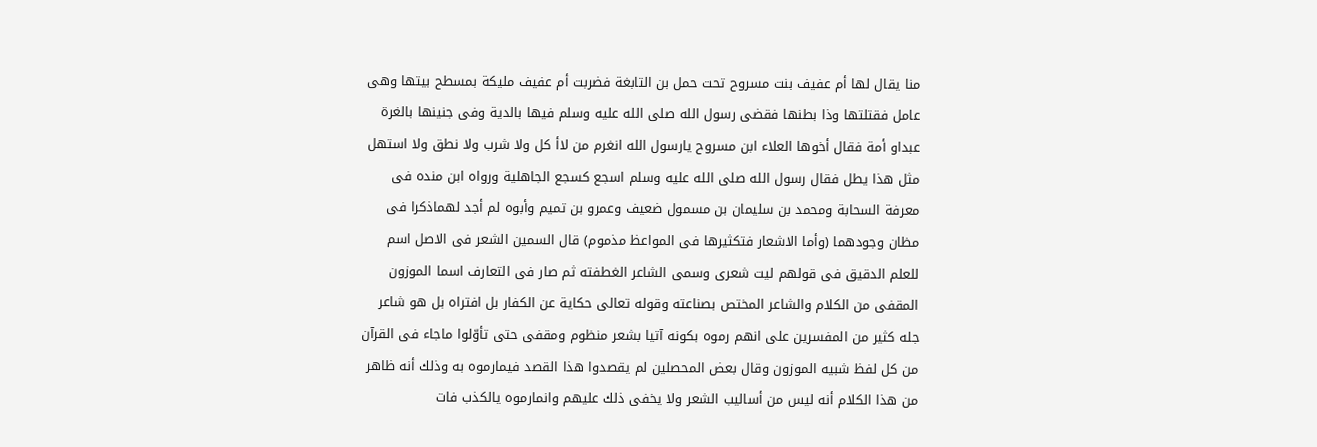منا يقال لها أم عفيف بنت مسروح تحت حمل بن التابغة فضربت أم عفيف مليكة بمسطح بيتها وهى عامل فقتلتها وذا بطنها فقضى رسول الله صلى الله عليه وسلم فيها بالدية وفى جنينها بالغرة عبداو أمة فقال أخوها العلاء ابن مسروح يارسول الله انغرم من لاأ كل ولا شرب ولا نطق ولا استهل مثل هذا يطل فقال رسول الله صلى الله عليه وسلم اسجع كسجع الجاهلية ورواه ابن منده فى معرفة السحابة ومحمد بن سليمان بن مسمول ضعيف وعمرو بن تميم وأبوه لم أجد لهماذكرا فى مظان وجودهما (وأما الاشعار فتكثيرها فى المواعظ مذموم) قال السمين الشعر فى الاصل اسم للعلم الدقيق فى قولهم ليت شعرى وسمى الشاعر الغطفته ثم صار فى التعارف اسما الموزون المقفى من الكلام والشاعر المختص بصناعته وقوله تعالى حكاية عن الكفار بل افتراه بل هو شاعر جله كثير من المفسرين على انهم رموه بكونه آتيا بشعر منظوم ومقفى حتى تأوّلوا ماجاء فى القرآن من كل لفظ شبيه الموزون وقال بعض المحصلين لم يقصدوا هذا القصد فيمارموه به وذلك أنه ظاهر من هذا الكلام أنه ليس من أساليب الشعر ولا يخفى ذلك عليهم وانمارموه يالكذب فات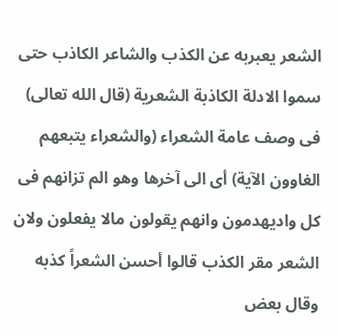الشعر يعبربه عن الكذب والشاعر الكاذب حتى سموا الادلة الكاذبة الشعرية (قال الله تعالى) فى وصف عامة الشعراء (والشعراء يتبعهم الغاوون الآية) أى الى آخرها وهو الم تزانهم فى كل واديهدمون وانهم يقولون مالا يفعلون ولان الشعر مقر الكذب قالوا أحسن الشعراً كذبه وقال بعض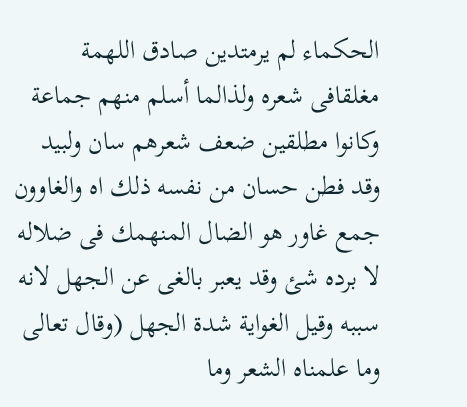الحكماء لم يرمتدين صادق اللهمة مغلقافى شعره ولذالما أسلم منهم جماعة وكانوا مطلقين ضعف شعرهم سان ولبيد وقد فطن حسان من نفسه ذلك اه والغاوون جمع غاور هو الضال المنهمك فى ضلاله لا برده شئ وقد يعبر بالغى عن الجهل لانه سببه وقيل الغواية شدة الجهل (وقال تعالى وما علمناه الشعر وما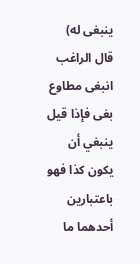ينبغى له) قال الراغب انبغى مطاوع بغى فإذا قيل ينبغي أن يكون كذا فهو باعتبارين أحدهما ما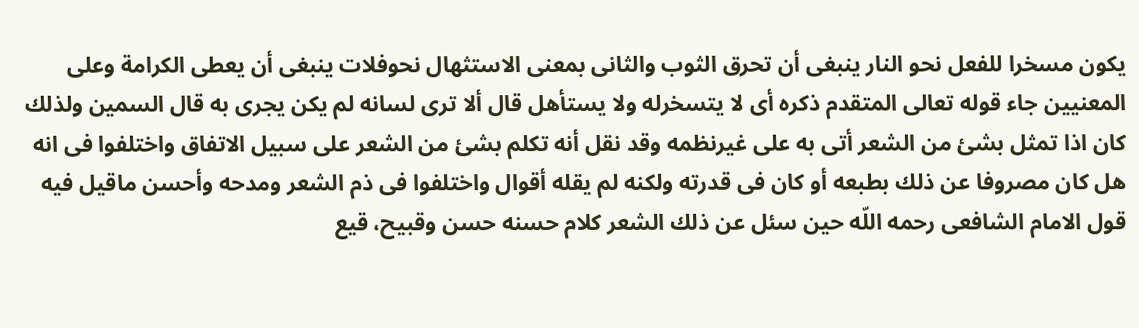يكون مسخرا للفعل نحو النار ينبغى أن تحرق الثوب والثانى بمعنى الاستثهال نحوفلات ينبغى أن يعطى الكرامة وعلى المعنيين جاء قوله تعالى المتقدم ذكره أى لا يتسخرله ولا يستأهل قال ألا ترى لسانه لم يكن يجرى به قال السمين ولذلك كان اذا تمثل بشئ من الشعر أتى به على غيرنظمه وقد نقل أنه تكلم بشئ من الشعر على سبيل الاتفاق واختلفوا فى انه هل كان مصروفا عن ذلك بطبعه أو كان فى قدرته ولكنه لم يقله أقوال واختلفوا فى ذم الشعر ومدحه وأحسن ماقيل فيه قول الامام الشافعى رحمه اللّه حين سئل عن ذلك الشعر كلام حسنه حسن وقبيح، قيع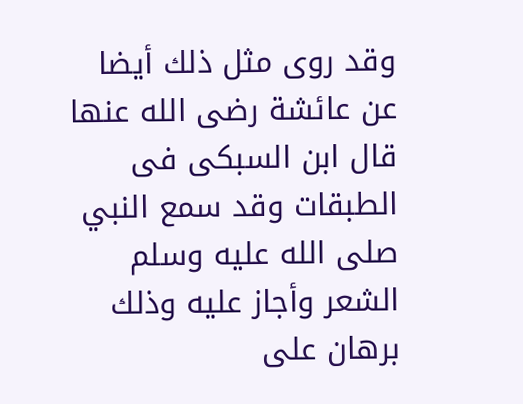وقد روى مثل ذلك أيضا عن عائشة رضى الله عنها قال ابن السبكى فى الطبقات وقد سمع النبي صلى الله عليه وسلم الشعر وأجاز عليه وذلك برهان على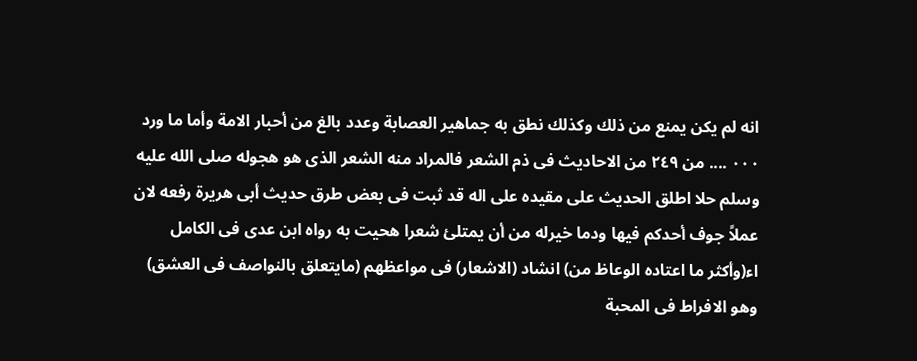انه لم يكن يمنع من ذلك وكذلك نطق به جماهير العصابة وعدد بالغ من أحبار الامة وأما ما ورد ٠٠٠ .... من ٢٤٩ من الاحاديث فى ذم الشعر فالمراد منه الشعر الذى هو هجوله صلى الله عليه وسلم حلا اطلق الحديث على مقيده على اله قد ثبت فى بعض طرق حديث أبى هريرة رفعه لان عملاً جوف أحدكم فيها ودما خيرله من أن يمتلئ شعرا هحيت به رواه ابن عدى فى الكامل اء(وأكثر ما اعتاده الوعاظ من) انشاد (الاشعار) فى مواعظهم (مايتعلق بالنواصف فى العشق) وهو الافراط فى المحبة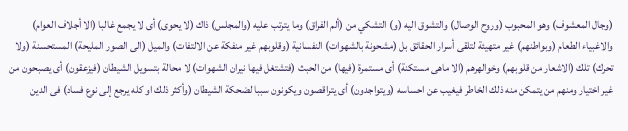(وجال المعشوف) وهو المحبوب (وروح الوصال) والتشوق اليه (و) التشكي من (ألم الفراق) وما يترتب عليه (والمجلس) ذاك (لا يحوى) أى لا يجمع غالبا (الا أجلاف العوام) والاغبياء الطعام (وبواطنهم) غير متهيئة لتلقى أسرار الحقائق بل (مشحونة بالشهوات) النفسانية (وقلوبهم غير منفكة عن الالتفات) والميل (الى الصور المليحة) المستحسنة (ولا تحرك) تلك (الاشعار من قلوبهم) وخوالهرهم (الا ماهى مستكنة) أى مستمرة (فيها) من الحبث (فتشتغل فيها نيران الشهوات) لا محالة بتسويل الشيطان (فيزعقون) أى يصبحون من غير اختيار ومنهم من يتمكن منه ذلك الخاطر فيغيب عن احساسه (ويتواجدون) أى يتراقصون ويكونون سببا لضحكة الشيطان (وأكثر ذلك او كله يرجع إلى نوع فساد) فى الدين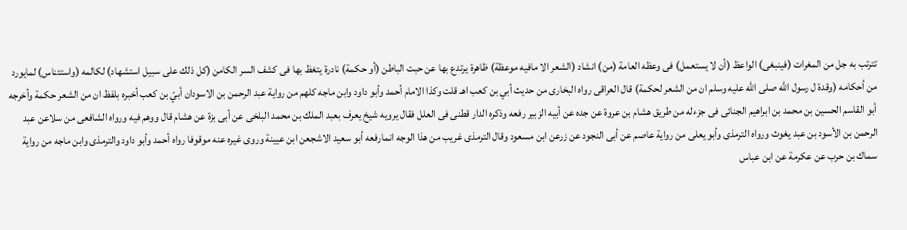تترتب به جل من المغرات (فينبغى) الواعظ (أن لا يستعمل) فى وعظه العامة (من) انشاد (الشعر الا مافيه موعظة) ظاهرة يرتدع بها عن حبت الباطن (أو حكمة) نادرة يتغظ بها فى كشف السر الكامن (كل ذلك على سبيل استشهاد) لكالمه (واستئناس) لمايورد من أحكامه (وقدة ل رسول الله صلى الله عليه وسلم ان من الشعر لحكمة) قال العراقى رواه البخارى من حديث أبي بن كعب اهـ قلت وكذا الامام أحمد وأبو داود وابن ماجه كلهم من رواية عبد الرحمن بن الاسودان أبيّ بن كعب أخبره بلفظ ان من الشعر حكمة وأخرجه أبو القاسم الحسين بن محمد بن ابراهيم الجنائى فى جزءله من طريق هشام بن عروة عن جده عن أبيه الزبير رفعه وذكره الدار قطنى فى العلل فقال يرويه شيخ يعرف بعبد الملك بن محمد البلخى عن أبى بزة عن هشام قال ووهم فيه ورواه الشافعى من سلاعن عبد الرحمن بن الأسود بن عبد يغوث ورواه الترمذى وأبو يعلى من رواية عاصم عن أبى النجود عن زرعن ابن مسعود وقال الترمذى غريب من هذا الوجه انمارفعه أبو سعيد الاشجعن ابن عيينة وروى غيره عنه موقوفا رواه أحمد وأبو داود والترمذى وابن ماجه من رواية سماك بن حرب عن عكرمة عن ابن عباس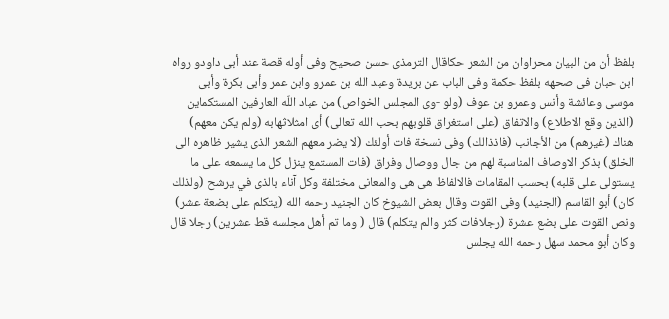بلفظ أن من البيان محراوان من الشعر حكاقال الترمذى حسن صحيح وفى أوله قصة عند أبى داودو رواه ابن حبان فى صحهه بلفظ حكمة وفى الباب عن بريدة وعبد الله بن عمرو وابن عمر وأبى بكرة وأبى موسى وعائشة وأنس وعمرو بن عوف (ولو -وى المجلس الخواص) من عباد اللّه العارفين المستكماين (الذين وقع الاطلاع) والاتفاق (على استغراق قلوبهم بحب الله تعالى) أى امثلاثهابه (ولم يكن معهم) هناك (غيرهم) من الأجانب (فاذذالك) وفى نسخة فات أولئك (لا يضر معهم الشعر الذى يشير ظاهره الى الخلق) بذكر الاوصاف المناسبة لهم من جال ووصال وفراق (فات المستمع ينزل كل ما يسمعه على ما يستولى على قلبه) بحسب المقامات فالالفاظ هى هى والمعانى مختلفة وكل آناء بالذى في يرشح (ولذلك كان) أبو القاسم (الجنيد) وفى القوت وقال بعض الشيوخ كان الجنيد رحمه الله (يتكلم على بضعة عشر) ونص القوت على بضع عشرة (رجلافات كثر والم يتكلم) قال ( وما تم أهل مجلسه قط عشرين) رجلا قال وكان أبو محمد سهل رحمه الله يجلس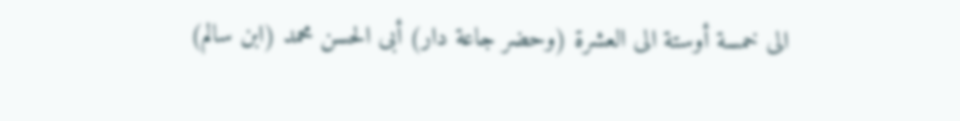الى خمسة أوستة الى العشرة (وحضر جاعة دار) أبى الحسن محمد (ابن سالم)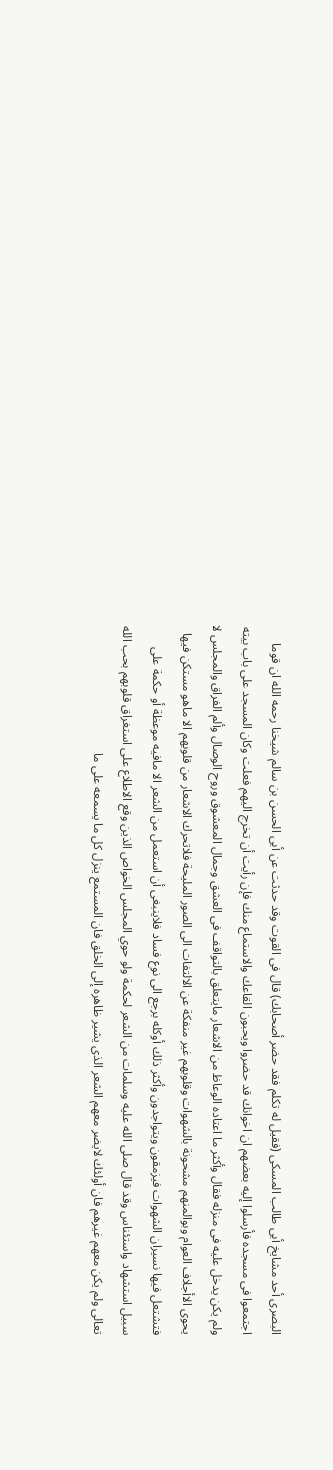البصرى أحد مشايخ أبى طالب المسكى (فقيل له تكلم فقد حضر أصحابك) قال فى القوت وقد حدثت عن أبى الحسن بن سالم شيخنا رحمه الله ان قوما اجتمعوا فى مسجده فأرسلوا إليه بعضهم ان اخوانك قد حضروا ويحبون القاعك والاستماع منك فإن رأيت أن تخرج اليهم فعلت وكان المسجد على باب بيته ولم يكن يدخل عليه فى منزله فقال وأكثر ما اعتاده الوعاظ من الاشعار مايتعلق بالتواقف فى العشق وجمال المعشوق وروح الوصال وألم الفراق والمجلس لا يحوى الاأجلاف العوام وبوالمنهم مشحونة بالشهوات وقلوبهم غير منفكة عن الالتفات الى الصور المليحة فلاتحرك الاشعار من قلوبهم الا ماهو مستكن فيها فتشتعل فيها نسيران الشهوات فيزمقون ويتواجدون وأكثر ذلك أوكله برجع الى نوع فساد فلاينبغى أن استعمل من الشعر الا مافيه موعظة أو حكمة على سبيل استشهاد واستئناس وقد قال صلى الله عليه وسلمات من الشعر لحكمة ولو حوي المجلس الخواص الذين وقع الاطلاع على استغراق قلوبهم بحب الله تعالى ولم يكن معهم غيرهم فان أولئك لايضر معهم الشعر الذى يشير ظاهره إلى الخلق فان المستمع ينزل كل ما يسمعه على ما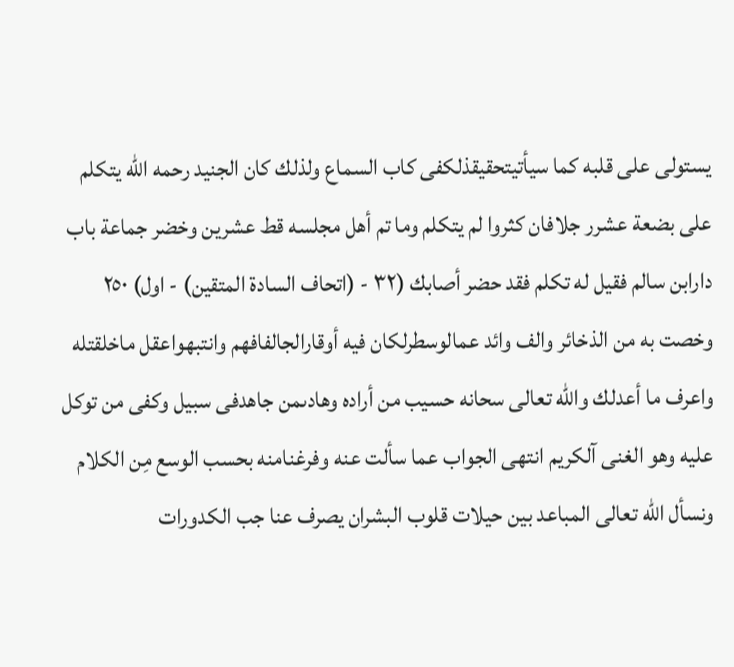يستولى على قلبه كما سیأتیتحقیقذلكفی کاب السماع ولذلك كان الجنيد رحمه الله يتكلم على بضعة عشرر جلافان كثروا لم يتكلم وما تم أهل مجلسه قط عشرين وخضر جماعة باب دارابن سالم فقيل له تكلم فقد حضر أصابك (٣٢ - (اتحاف السادة المتقين) - اول) ٢٥٠ وخصت به من الذخائر والف وائد عمالوسطرلكان فيه أوقارالجالفافهم وانتبهواعقل ماخلقتله واعرف ما أعدلك والله تعالی سحانه حسيب من أراده وهادىمن جاهدفى سبیل وکفی من توكل عليه وهو الغنى آلكريم انتهى الجواب عما سألت عنه وفرغنامنه بحسب الوسع مِن الكلام ونسأل الله تعالى المباعد بين حيلات قلوب البشران يصرف عنا جب الكدورات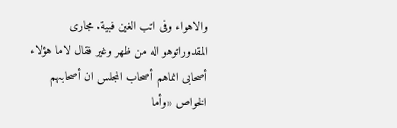والاهواء وفى اتب الغين فبية. مجارى المقدوراتوهو اله من ظهر وغير فقال لاما هؤلاء أصحابى انماهم أصحاب المجلس ان أصحابىهم الخواص «وأما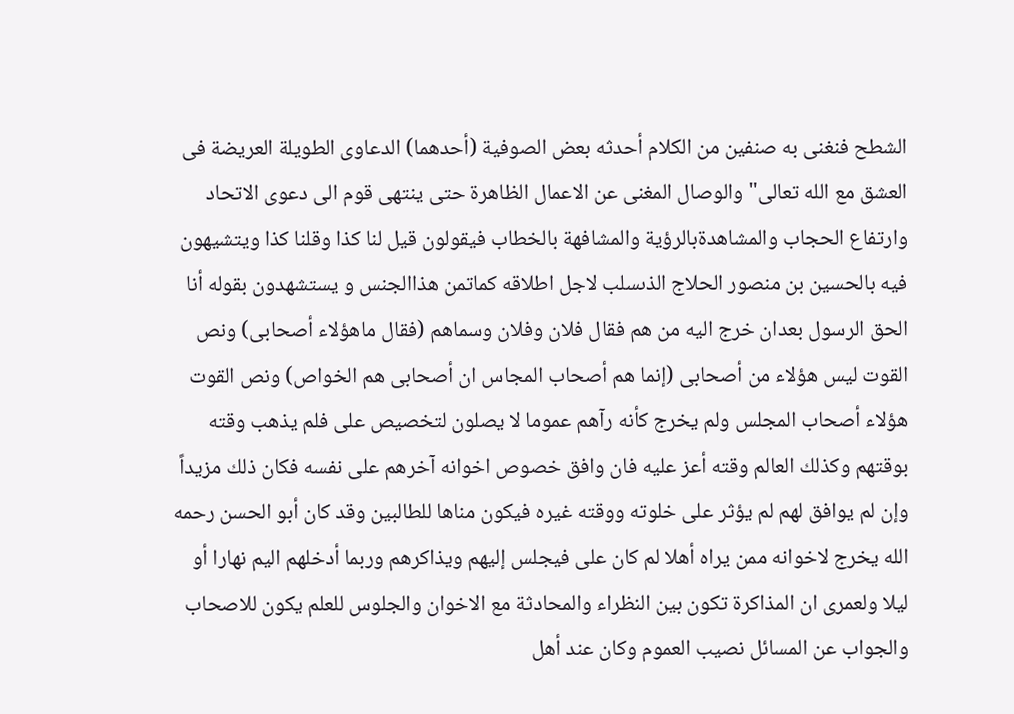الشطح فنغنى به صنفين من الكلام أحدثه بعض الصوفية (أحدهما) الدعاوى الطويلة العريضة فى العشق مع الله تعالى" والوصال المغنى عن الاعمال الظاهرة حتى ينتهى قوم الى دعوى الاتحاد وارتفاع الحجاب والمشاهدةبالرؤية والمشافهة بالخطاب فيقولون قيل لنا كذا وقلنا كذا ويتشيهون فيه بالحسين بن منصور الحلاج الذىسلب لاجل اطلاقه كماتمن هذاالجنس و يستشهدون بقوله أنا الحق الرسول بعدان خرج اليه من هم فقال فلان وفلان وسماهم (فقال ماهؤلاء أصحابى) ونص القوت ليس هؤلاء من أصحابى (إنما هم أصحاب المجاس ان أصحابى هم الخواص) ونص القوت هؤلاء أصحاب المجلس ولم يخرج كأنه رآهم عموما لا يصلون لتخصيص على فلم يذهب وقته بوقتهم وكذلك العالم وقته أعز عليه فان وافق خصوص اخوانه آخرهم على نفسه فكان ذلك مزيداً وإن لم يوافق لهم لم يؤثر على خلوته ووقته غيره فيكون مناها للطالبين وقد كان أبو الحسن رحمه الله يخرج لاخوانه ممن يراه أهلا لم كان على فيجلس إليهم ويذاكرهم وربما أدخلهم اليم نهارا أو ليلا ولعمرى ان المذاكرة تكون بين النظراء والمحادثة مع الاخوان والجلوس للعلم يكون للاصحاب والجواب عن المسائل نصيب العموم وكان عند أهل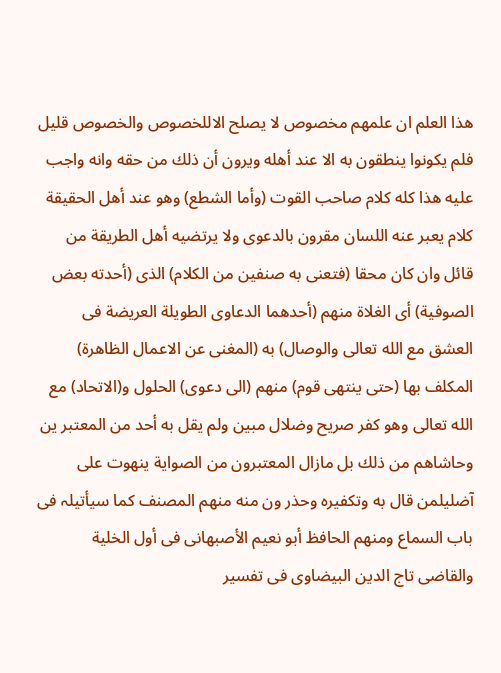هذا العلم ان علمهم مخصوص لا يصلح الاللخصوص والخصوص قليل فلم يكونوا ينطقون به الا عند أهله ويرون أن ذلك من حقه وانه واجب عليه هذا كله كلام صاحب القوت (وأما الشطع) وهو عند أهل الحقيقة كلام يعبر عنه اللسان مقرون بالدعوى ولا يرتضيه أهل الطريقة من قائل وان كان محقا (فتعنى به صنفين من الكلام) الذى (أحدته بعض الصوفية) أى الغلاة منهم (أحدهما الدعاوى الطويلة العريضة فى العشق مع الله تعالى والوصال) به (المغنى عن الاعمال الظاهرة) المكلف بها (حتى ينتهى قوم) منهم (الى دعوى) الحلول و(الاتحاد) مع الله تعالى وهو كفر صريح وضلال مبين ولم يقل به أحد من المعتبر ين وحاشاهم من ذلك بل مازال المعتبرون من الصوایة ینهوت علی آضلیلمن قال به وتکفیره وحذر ون منه منھم المصنف كما سیأتیلہ فی باب السماع ومنهم الحافظ أبو نعيم الأصبهانى فى أول الخلية والقاضى تاج الدين البيضاوى فى تفسير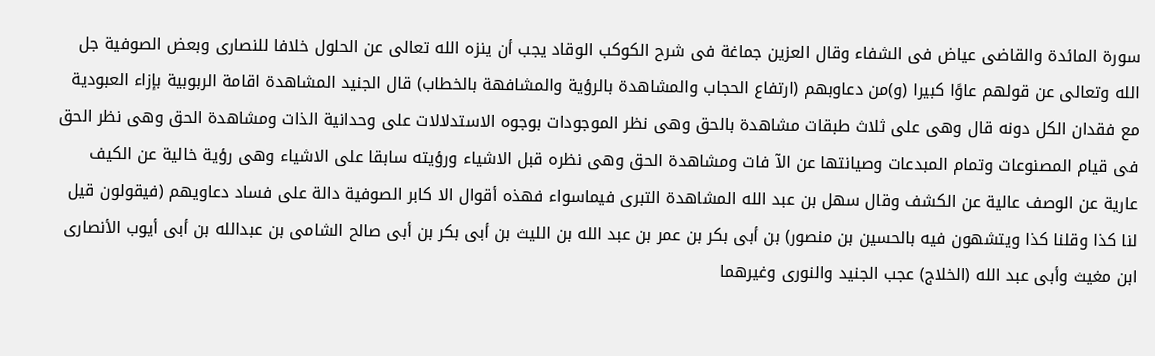سورة المائدة والقاضى عياض فى الشفاء وقال العزين جماغة فى شرح الكوكب الوقاد يجب أن ينزه الله تعالى عن الحلول خلافا للنصارى وبعض الصوفية جل الله وتعالى عن قولهم عاوًا كبيرا (و)من دعاوبهم (ارتفاع الحجاب والمشاهدة بالرؤية والمشافهة بالخطاب) قال الجنيد المشاهدة اقامة الربوبية بإزاء العبودية مع فقدان الكل دونه قال وهى على ثلاث طبقات مشاهدة بالحق وهى نظر الموجودات بوجوه الاستدلالات على وحدانية الذات ومشاهدة الحق وهى نظر الحق فى قيام المصنوعات وتمام المبدعات وصيانتها عن الآ فات ومشاهدة الحق وهى نظره قبل الاشياء ورؤيته سابقا على الاشياء وهى رؤية خالية عن الكيف عارية عن الوصف عالية عن الكشف وقال سهل بن عبد الله المشاهدة التبرى فيماسواء فهذه أقوال الا كابر الصوفية دالة على فساد دعاويهم (فيقولون قيل لنا كذا وقلنا كذا ويتشهون فيه بالحسين بن منصور) بن أبى بكر بن عمر بن عبد الله بن الليث بن أبى بكر بن أبى صالح الشامى بن عبدالله بن أبى أيوب الأنصارى ابن مغيث وأبى عبد الله (الخلاج) عجب الجنيد والنورى وغيرهما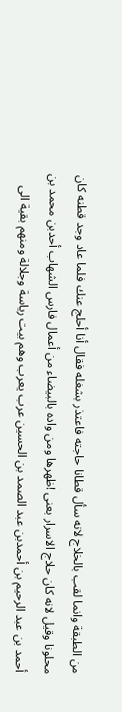من الطبقة وانما لقب بالخلاج لانه سأل قطانا حاجته فاعتذر بشغله فقال أنا أحلج عنك فلما عاد وجد قطنه كان محلونا وقيل لانه كان حلاج الاسرار بعنى !ظهرها ومن واده بالبيضاء من أعمال فارس الشهاب أحدبن محمد بن أحمد بن عبد الرحيم بن أحمدبن عبد الصمد بن الحسين عرب يعرب وهم بيت رياسة وجلالة ومنهم بقية الى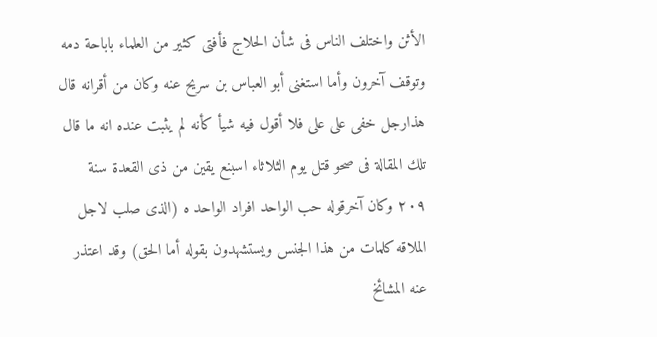الأثن واختلف الناس فى شأن الحلاج فأفتى كثير من العلماء باباحة دمه وتوقف آخرون وأما استغنى أبو العباس بن سريح عنه وكان من أقرانه قال هذارجل خفى على على فلا أقول فيه شيأ كأنه لم يثبت عنده انه ما قال تلك المقالة فى صحو قتل يوم الثلاثاء اسبنع يقين من ذى القعدة سنة ٢٠٩ وكان آخرقوله حب الواحد افراد الواحد ه (الذى صلب لاجل الملاقه كلمات من هذا الجنس ويستشهدون بقوله أما الحق) وقد اعتذر عنه المشائخ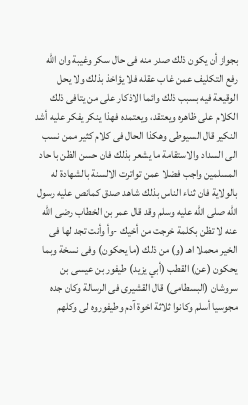بجواز أن يكون ذلك صدر منه فى حال سكر وغيبة وان الله رفع التكليف عمن غاب عقله فلا يؤاخذ بذلك ولا يحل الوقيعة فيه بسبب ذلك وائما الاذكار على من يتافى ذلك الكلام على ظاهره ويعتقد، ويعتمده فهذا ينكر يفكر عليه أشد النكير قال السيوطى وهكذا الحال فى كلام كثير ممن نسب الى السداد والاستقامة ما يشعر بذلك فان حسن الظن با حاد المسلمين واجب فضلا عمن تواترت الالسنة بالشهادة له بالولاية فان ثناء الناس بذلك شاهد صدق كمانص عليه رسول الله صلى الله عليه وسلم وقد قال عمر بن الخطاب رضى الله عنه لا تظن بكلمة خرجت من أخيك -وأ وأنت تجد لها فى الخير محملا اهـ (و) من ذلك (ما يحكون) وفى نسخة وبما يحكون (عن) القطب (أبي يزيد) طيفور بن عيسى بن سروشان (البسطامى) قال القشيرى فى الرسالة وكان جده مجوسيا أسلم وكانوا ثلاثة اخوة آدم وطيفوروه لى وكلهم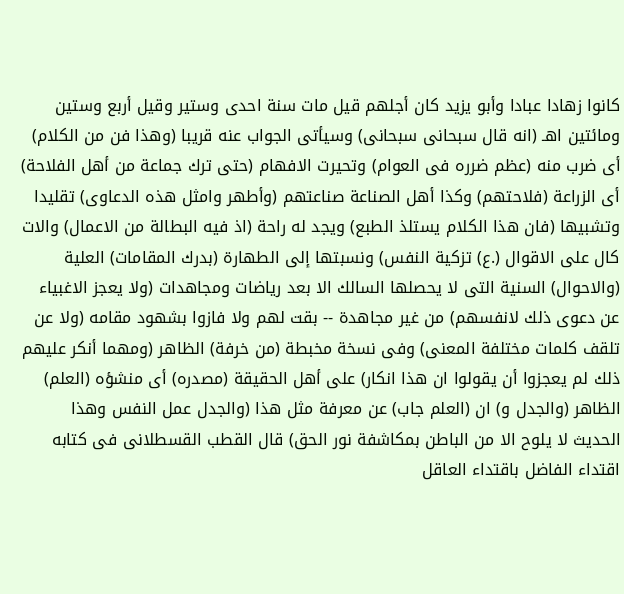كانوا زهادا عبادا وأبو يزيد كان أجلهم قيل مات سنة احدى وستير وقيل أربع وستين ومائتين اهـ (انه قال سبحانى سبحانى) وسيأتى الجواب عنه قريبا (وهذا فن من الكلام) أى ضرب منه (عظم ضرره فى العوام) وتحيرت الافهام (حتى ترك جماعة من أهل الفلاحة) أى الزراعة (فلاحتهم) وكذا أهل الصناعة صناعتهم (وأطهر وامثل هذه الدعاوى) تقليدا وتشبيها (فان هذا الكلام يستلذ الطبع) ويجد له راحة (اذ فيه البطالة من الاعمال) والات كال على الاقوال (.ع) تزكية النفس) ونسبتها إلى الطهارة (بدرك المقامات) العلية (والاحوال) السنية التى لا يحصلها السالك الا بعد رياضات ومجاهدات (ولا يعجز الاغبياء عن دعوى ذلك لانفسهم) من غير مجاهدة -- بقت لهم ولا فازوا بشهود مقامه (ولا عن تلقف كلمات مختلفة المعنى) وفى نسخة مخبطة (من خرفة) الظاهر (ومهما أنكر عليهم ذلك لم يعجزوا أن يقولوا ان هذا انكار) على أهل الحقيقة (مصدره) أى منشؤه (العلم) الظاهر (والجدل و) ان (العلم جاب) عن معرفة مثل هذا (والجدل عمل النفس وهذا الحديث لا يلوح الا من الباطن بمكاشفة نور الحق) قال القطب القسطلانى فى كتابه اقتداء الفاضل باقتداء العاقل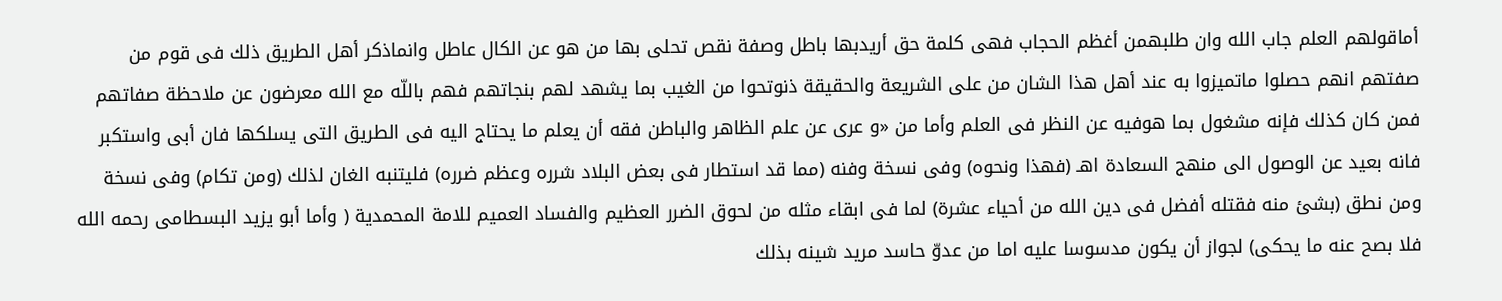أماقولهم العلم جاب الله وان طلبهمن أغظم الحجاب فهى كلمة حق أريدبها باطل وصفة نقص تحلى بها من هو عن الكال عاطل وانماذكر أهل الطريق ذلك فى قوم من صفتهم انهم حصلوا ماتميزوا به عند أهل هذا الشان من على الشريعة والحقيقة ذنوتحوا من الغيب بما يشهد لهم بنجاتهم فهم باللّه مع الله معرضون عن ملاحظة صفاتهم فمن كان كذلك فإنه مشغول بما هوفيه عن النظر فى العلم وأما من «و عرى عن علم الظاهر والباطن فقه أن يعلم ما يحتاج اليه فى الطريق التى يسلكها فان أبى واستكبر فانه بعيد عن الوصول الى منهج السعادة اهـ (فهذا ونحوه) وفى نسخة وفنه (مما قد استطار فى بعض البلاد شرره وعظم ضرره) فليتنبه الغان لذلك (ومن تكام) وفى نسخة ومن نطق (بشئ منه فقتله أفضل فى دين الله من أحياء عشرة) لما فى ابقاء مثله من لحوق الضرر العظيم والفساد العميم للامة المحمدية ( وأما أبو يزيد البسطامى رحمه الله فلا بصح عنه ما يحكى) لجواز أن يكون مدسوسا عليه اما من عدوّ حاسد مريد شينه بذلك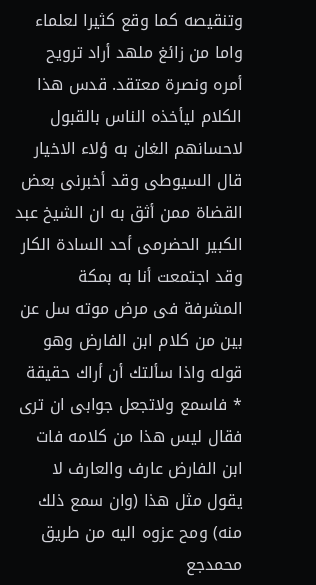وتنقيصه كما وقع كثيرا لعلماء واما من زائغ ملهد أراد ترويح أمره ونصرة معتقد. قدس هذا الكلام ليأخذه الناس بالقبول لاحسانهم الغان به ؤلاء الاخيار قال السيوطى وقد أخبرنى بعض القضاة ممن أثق به ان الشيخ عبد الكبير الحضرمى أحد السادة الكار وقد اجتمعت أنا به بمكة المشرفة فى مرض موته سل عن بين من كلام ابن الفارض وهو قوله واذا سألتك أن أراك حقيقة * فاسمع ولاتجعل جوابی ان ترى فقال ليس هذا من كلامه فات ابن الفارض عارف والعارف لا يقول مثل هذا (وان سمع ذلك منه) ومح عزوه اليه من طريق محمدجع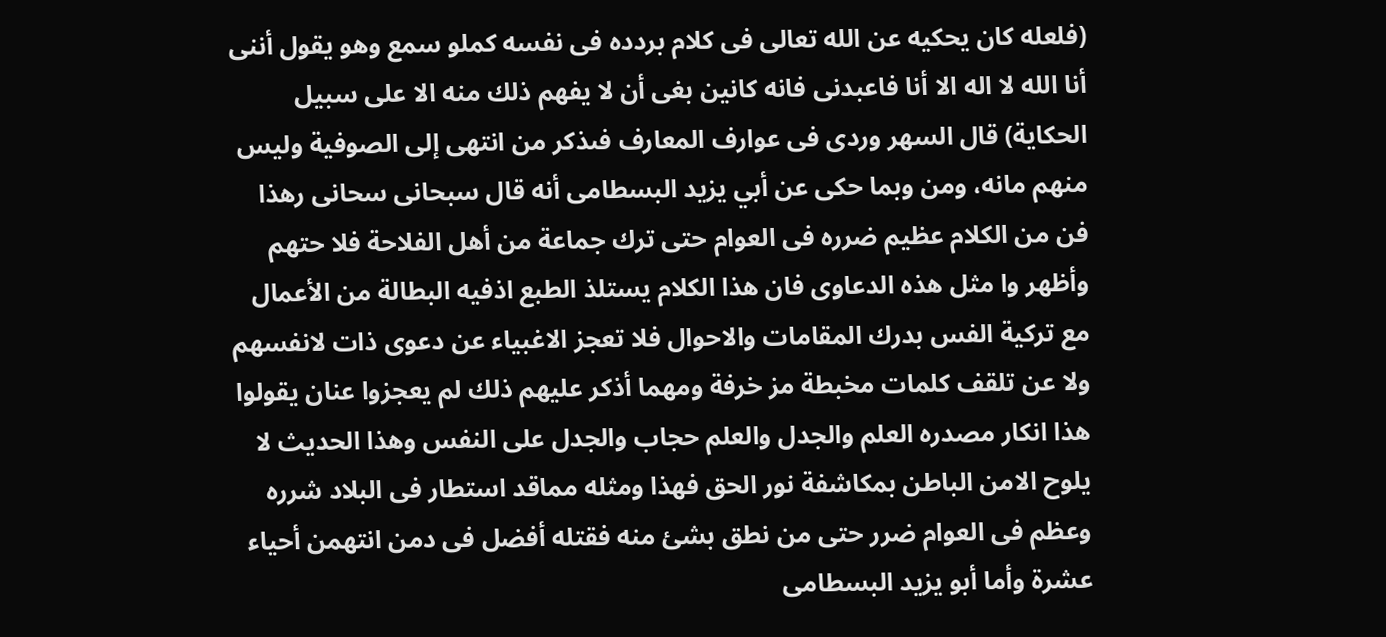(فلعله كان يحكيه عن الله تعالى فى كلام بردده فى نفسه كملو سمع وهو يقول أننى أنا الله لا اله الا أنا فاعبدنى فانه كانين بغى أن لا يفهم ذلك منه الا على سبيل الحكاية) قال السهر وردى فى عوارف المعارف فىذكر من انتهى إلى الصوفية وليس منهم مانه، ومن وبما حكى عن أبي يزيد البسطامى أنه قال سبحانى سحانى رهذا فن من الكلام عظيم ضرره فى العوام حتى ترك جماعة من أهل الفلاحة فلا حتهم وأظهر وا مثل هذه الدعاوى فان هذا الكلام يستلذ الطبع اذفيه البطالة من الأعمال مع تركية الفس بدرك المقامات والاحوال فلا تعجز الاغبياء عن دعوى ذات لانفسهم ولا عن تلقف كلمات مخبطة مز خرفة ومهما أذكر عليهم ذلك لم يعجزوا عنان يقولوا هذا انكار مصدره العلم والجدل والعلم حجاب والجدل على النفس وهذا الحديث لا يلوح الامن الباطن بمكاشفة نور الحق فهذا ومثله مماقد استطار فى البلاد شرره وعظم فى العوام ضرر حتى من نطق بشئ منه فقتله أفضل فى دمن انتهمن أحياء عشرة وأما أبو يزيد البسطامى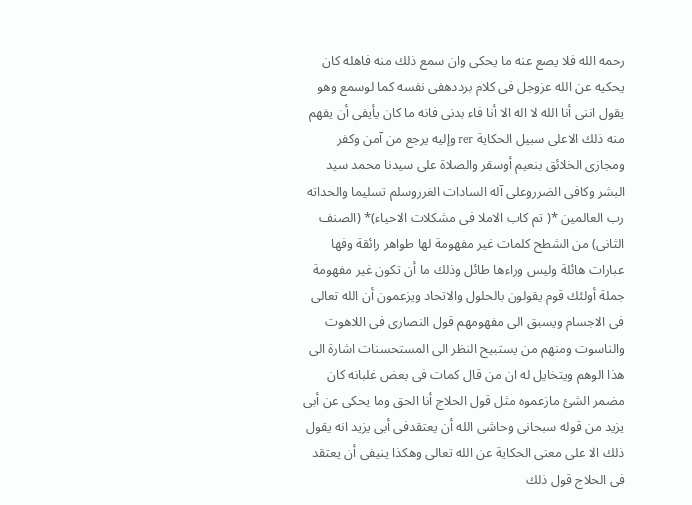رحمه الله فلا يصع عنه ما يحكى وان سمع ذلك منه فاهله كان يحكيه عن الله عزوجل فی کلام برددهفی نفسه كما لوسمع وهو يقول اننى أنا الله لا اله الا أنا فاء بدنى فانه ما كان يأيفى أن يفهم منه ذلك الاعلى سبيل الحكاية rer وإليه يرجع من آمن وكفر ومجازى الخلائق بنعيم أوسقر والصلاة على سيدنا محمد سيد البشر وكافى الضرروعلى آله السادات الغرروسلم تسليما والحداته رب العالمين *( تم كاب الاملا فى مشكلات الاحياء)* (الصنف الثانى) من الشطح كلمات غير مفهومة لها طواهر رائقة وفها عبارات هائلة وليس وراءها طائل وذلك ما أن تكون غير مفهومة جملة أولئك قوم يقولون بالحلول والاتحاد ويزعمون أن الله تعالى فى الاجسام ويسبق الى مفهومهم قول النصارى فى اللاهوت والناسوت ومنهم من يستبيح النظر الى المستحسنات اشارة الى هذا الوهم ويتخايل له ان من قال كمات فى بعض غلبانه كان مضمر الشئ مازعموه مثل قول الحلاج أنا الحق وما يحكى عن أبى يزيد من قوله سبحانى وحاشى الله أن يعتقدفى أبى يزيد انه يقول ذلك الا على معنى الحكاية عن الله تعالى وهكذا ينيفى أن يعتقد فى الحلاج قول ذلك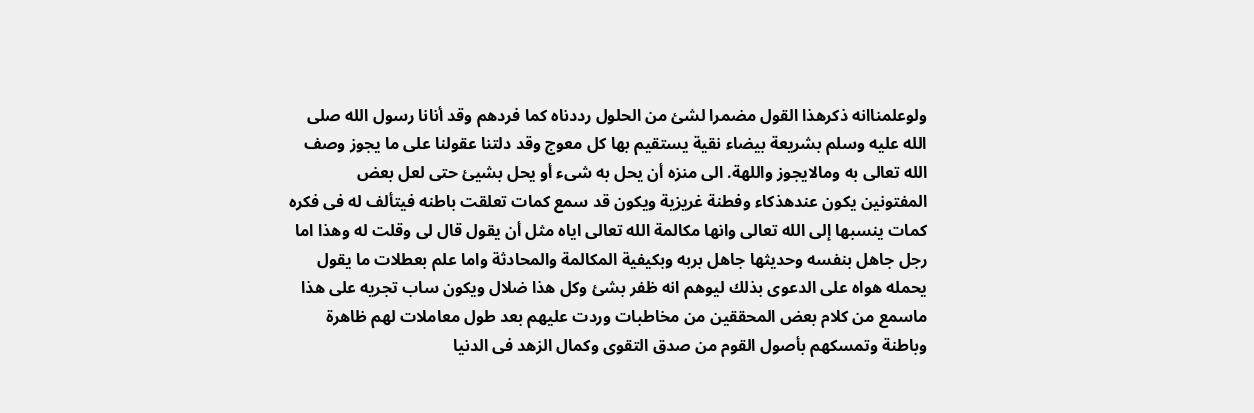ولوعلمناانه ذكرهذا القول مضمرا لشئ من الحلول رددناه كما فردهم وقد أنانا رسول الله صلى الله عليه وسلم بشريعة بيضاء نقية يستقيم بها كل معوج وقد دلتنا عقولنا على ما يجوز وصف الله تعالى به ومالايجوز واللهة. الى منزه أن يحل به شىء أو يحل بشيئ حتى لعل بعض المفتونين يكون عندهذكاء وفطنة غريزية ويكون قد سمع كمات تعلقت باطنه فيتألف له فى فكره كمات ينسبها إلى الله تعالى وانها مكالمة الله تعالى اياه مثل أن يقول قال لى وقلت له وهذا اما رجل جاهل بنفسه وحديثها جاهل بربه وبكيفية المكالمة والمحادثة واما علم بعطلات ما يقول يحمله هواه على الدعوى بذلك ليوهم انه ظفر بشئ وكل هذا ضلال ويكون ساب تجريه على هذا ماسمع من كلام بعض المحققين من مخاطبات وردت عليهم بعد طول معاملات لهم ظاهرة وباطنة وتمسكهم بأصول القوم من صدق التقوى وكمال الزهد فى الدنيا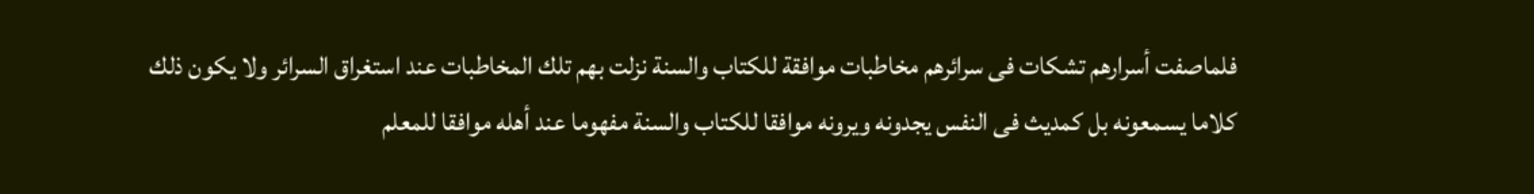فلماصفت أسرارهم تشكات فى سرائرهم مخاطبات موافقة للكتاب والسنة نزلت بهم تلك المخاطبات عند استغراق السرائر ولا يكون ذلك كلاما يسمعونه بل كمديث فى النفس يجدونه ويرونه موافقا للكتاب والسنة مفهوما عند أهله موافقا للمعلم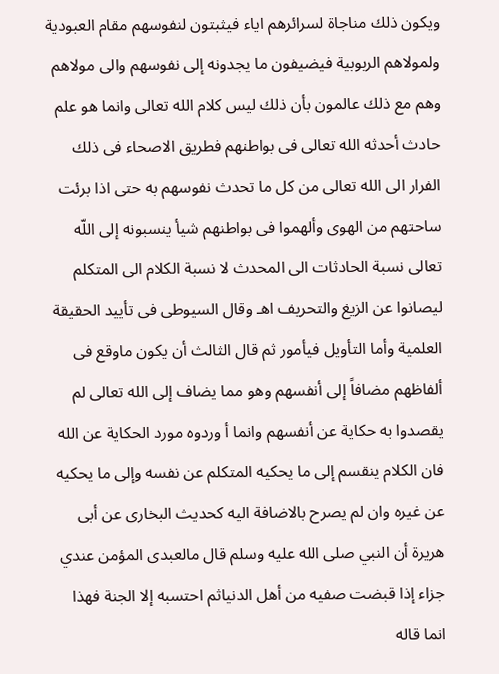ويكون ذلك مناجاة لسرائرهم اياء فيثبتون لنفوسهم مقام العبودية ولمولاهم الربوبية فيضيفون ما يجدونه إلى نفوسهم والى مولاهم وهم مع ذلك عالمون بأن ذلك ليس كلام الله تعالى وانما هو علم حادث أحدثه الله تعالى فى بواطنهم فطريق الاصحاء فى ذلك الفرار الى الله تعالى من كل ما تحدث نفوسهم به حتى اذا برئت ساحتهم من الهوى وألهموا فى بواطنهم شيأ ينسبونه إلى اللّه تعالى نسبة الحادثات الى المحدث لا نسبة الكلام الى المتكلم ليصانوا عن الزيغ والتحريف اهـ وقال السيوطى فى تأييد الحقيقة العلمية وأما التأويل فيأمور ثم قال الثالث أن يكون ماوقع فى ألفاظهم مضافاً إلى أنفسهم وهو مما يضاف إلى الله تعالى لم يقصدوا به حكاية عن أنفسهم وانما أ وردوه مورد الحكاية عن الله فان الكلام ينقسم إلى ما يحكيه المتكلم عن نفسه وإلى ما يحكيه عن غيره وان لم يصرح بالاضافة اليه كحديث البخارى عن أبى هريرة أن النبي صلى الله عليه وسلم قال مالعبدى المؤمن عندي جزاء إذا قبضت صفيه من أهل الدنياثم احتسبه إلا الجنة فهذا انما قاله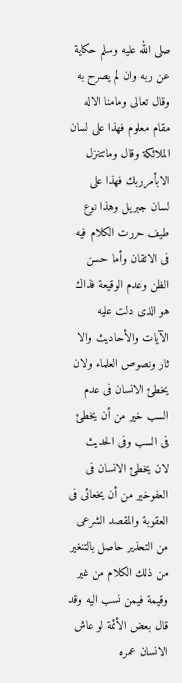صلى الله عليه وسلم حكاية عن ربه وان لم يصرح به وقال تعالى ومامنا الاله مقام معلوم فهذا على لسان الملائكة وقال وماتتنزل الابأمرربك فهذا على لسان جبريل وهذا نوع طيف حررت الكلام فيه فى الاتقان وأما حسن الظن وعدم الوقيعة فذاك هو الذى دلت عليه الآيات والأحاديث والا ثار ونصوص العلماء ولان يخطئ الانسان فى عدم السب خير من أن يخطئ فى السب وفى الحديث لان يخطئ الانسان فى العفوخير من أن يخعائى فى العقوبة والمقصد الشرعى من التحذير حاصل بالتنغير من ذلك الكلام من غير وقيمة فيمن نسب اليه وقد قال بعض الأئمة لو عاش الانسان عمره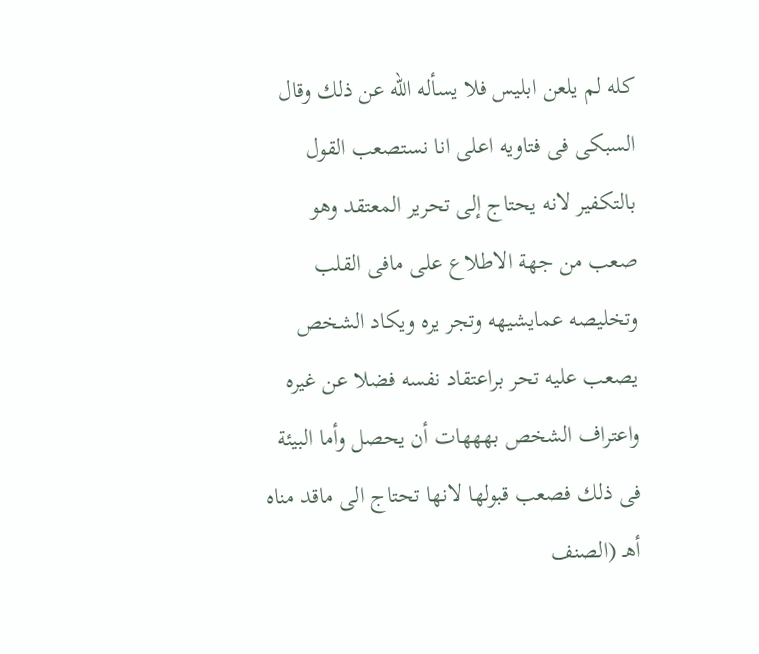كله لم يلعن ابليس فلا يسأله الله عن ذلك وقال السبكى فى فتاويه اعلى انا نستصعب القول بالتكفير لانه يحتاج إلى تحرير المعتقد وهو صعب من جهة الاطلاع على مافى القلب وتخليصه عمايشيهه وتجر یره ويكاد الشخص يصعب عليه تحر براعتقاد نفسه فضلا عن غيره واعتراف الشخص بهههات أن يحصل وأما البيئة فى ذلك فصعب قبولها لانها تحتاج الى ماقد مناه أهـ (الصنف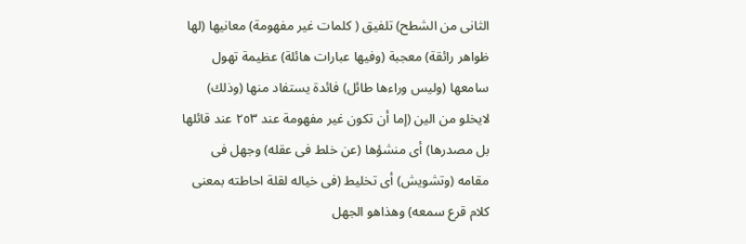الثانى من الشطح) تلفيق ( كلمات غير مفهومة) معانيها (لها ظواهر رائقة) معجبة (وفيها عبارات هائلة) عظيمة تهول سامعها (وليس وراءها طائل) فائدة يستفاد منها (وذلك) لايخلو من الين (إما أن تكون غير مفهومة عند ٢٥٣ عند قائلها بل مصدرها) أى منشؤها (عن خلط فى عقله) وجهل فى مقامه (وتشويش) أى تخليط (فى خياله لقلة احاطته بمعنى كلام قرع سمعه) وهذاهو الجهل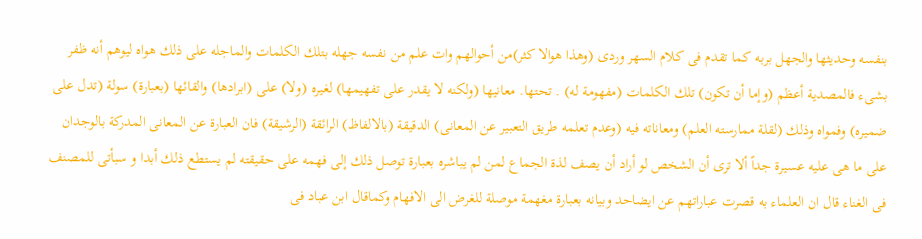بنفسه وحديثها والجهل بربه كما تقدم فى كلام السهر وردى (وهذا هوالا كثر)من أحوالهم وات علم من نفسه جهله بتلك الكلمات والماجله على ذلك هواه ليوهم أنه ظفر بشىء فالمصدية أعظم (وإما أن تكون) تلك الكلمات (مفهومة له) . تحتها. معانيها (ولكنه لا يقدر على تفهيمها) لغيره (ولا) على (ابرادها) والقائها (بعبارة) سولة (تدل على ضميره) وفمواه وذلك (لقلة ممارسته العلم) ومعاناته فيه (وعدم تعلمه طريق التعبير عن المعانى) الدقيقة (بالالفاظ) الرائقة (الرشيقة) فان العبارة عن المعانى المدركة بالوجدان على ما هى عليه عسيرة جداً ألا ترى أن الشخص لو أراد أن يصف لذة الجماع لمن لم يباشره بعبارة توصل ذلك إلى فهمه على حقيقته لم يستطع ذلك أبدا و سبأتى للمصنف فى الغناء قال ان العلماء به قصرت عباراتهم عن ايضاحد وبيانه بعبارة مغهمة موصلة للغرض الى الافهام وكماقال ابن عباد فى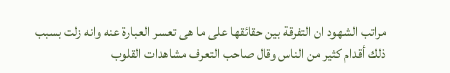مراتب الشهود ان التفرقة بين حقائقها على ما هى تعسر العبارة عنه وانه زلت بسبب ذلك أقدام كثير من الناس وقال صاحب التعرف مشاهدات القلوب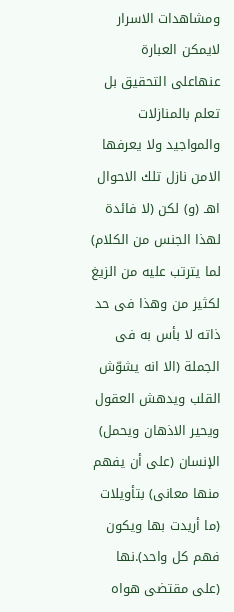ومشاهدات الاسرار لايمكن العبارة عنهاعلى التحقيق بل تعلم بالمنازلات والمواجيد ولا يعرفها الامن نازل تلك الاحوال اهـ (و) لكن (لا فائدة لهذا الجنس من الكلام) لما يترتب عليه من الزيغ لكثير من وهذا فى حد ذاته لا بأس به فى الجملة (الا انه يشوّش القلب ويدهش العقول ويحير الاذهان ويحمل) الإنسان (على أن يفهم منها معانى) بتأويلات (ما أريدت بها ويكون فهم كل واحد).نها (على مقتضى هواه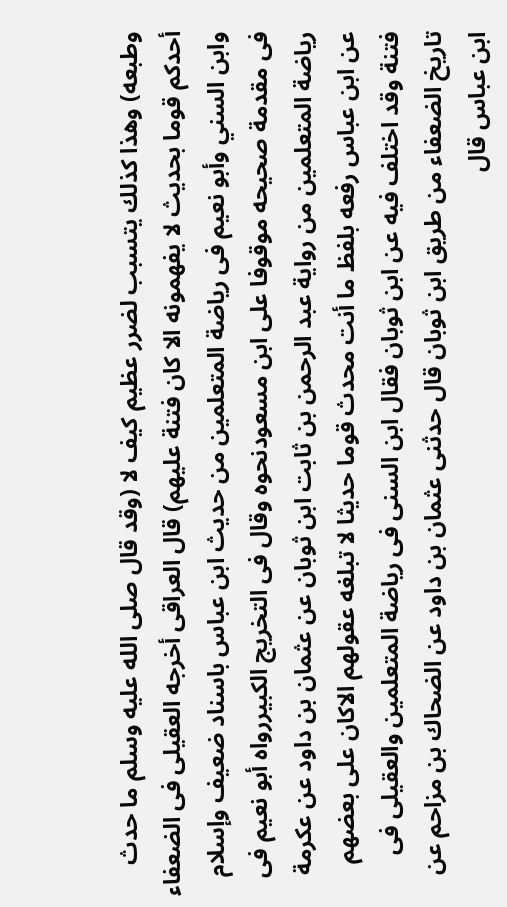وطبعه) وهذا كذلك يتسبب لضرر عظيم كيف لا (وقد قال صلى الله عليه وسلم ما حدث أحدكم قوما بحديث لا يفهمونه الا كان فتنة عليهم) قال العراقى أخرجه العقيلى فى الضعفاء وابن السني وأبو نعيم فى رياضة المتعلمين من حديث ابن عباس باسناد ضعيف وإسلام فى مقدمة صحيحه موقوفا على ابن مسعودنحوه وقال فى التخريج الكبيررواه أبو نعيم فى رياضة المتعلمين من رواية عبد الرحمن بن ثابت ابن ثوبان عن عثمان بن داود عن عكرمة عن ابن عباس رفعه بلفظ ما أنت محدث قوما حديثا لا تبلغه عقولهم الاكان على بعضهم فتنة وقد اختلف فيه عن ابن ثوبان فقال ابن السنى فى رياضة المتعلمين والعقيلى فى تاريخ الضعفاء من طريق ابن ثوبان قال حدثنى عثمان بن داود عن الضحاك بن مزاحم عن ابن عباس قال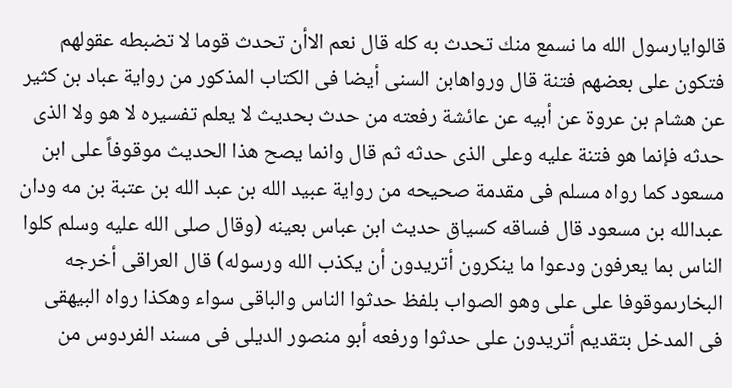قالوايارسول الله ما نسمع منك تحدث به كله قال نعم الاأن تحدث قوما لا تضبطه عقولهم فتكون على بعضهم فتنة قال ورواهابن السنى أيضا فى الكتاب المذكور من رواية عباد بن كثير عن هشام بن عروة عن أبيه عن عائشة رفعته من حدث بحديث لا يعلم تفسيره لا هو ولا الذى حدثه فإنما هو فتنة عليه وعلى الذى حدثه ثم قال وانما يصح هذا الحديث موقوفاً على ابن مسعود كما رواه مسلم فى مقدمة صحيحه من رواية عبيد الله بن عبد الله بن عتبة بن مه ودان عبدالله بن مسعود قال فساقه كسياق حديث ابن عباس بعينه (وقال صلى الله عليه وسلم كلوا الناس بما يعرفون ودعوا ما ينكرون أتريدون أن يكذب الله ورسوله) قال العراقى أخرجه البخارىموقوفا على على وهو الصواب بلفظ حدثوا الناس والباقى سواء وهكذا رواه البيهقى فى المدخل بتقديم أتريدون على حدثوا ورفعه أبو منصور الديلى فى مسند الفردوس من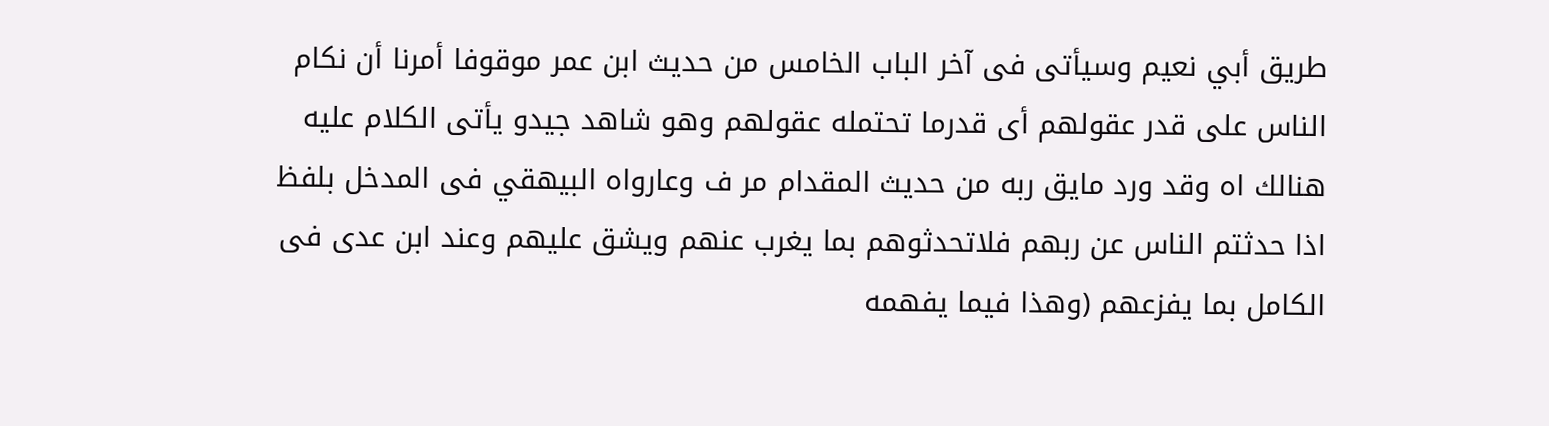طريق أبي نعيم وسيأتى فى آخر الباب الخامس من حديث ابن عمر موقوفا أمرنا أن نكام الناس على قدر عقولهم أى قدرما تحتمله عقولهم وهو شاهد جيدو يأتى الكلام عليه هنالك اه وقد ورد مايق ربه من حديث المقدام مر ف وعارواه البيهقي فى المدخل بلفظ اذا حدثتم الناس عن ربهم فلاتحدثوهم بما يغرب عنهم ويشق عليهم وعند ابن عدى فى الكامل بما يفزعهم (وهذا فيما يفهمه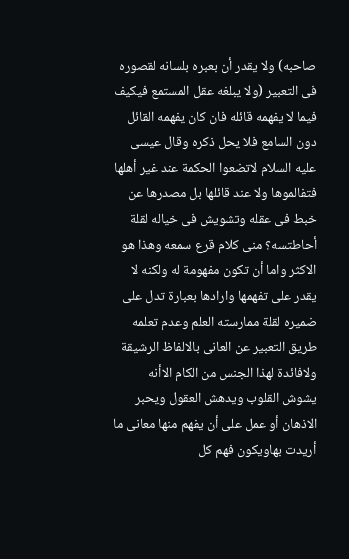صاحبه) ولا يقدر أن بعبره بلسانه لقصوره فى التعبير (ولا يبلغه عقل المستمع فيكيف فيما لا يفهمه قائله فان كان يفهمه القائل دون السامع فلا يحل ذكره وقال عيسى عليه السلام لاتضعوا الحكمة عند غير أهلها فتفالموها ولا عند قائلها بل مصدرها عن خبط فى عقله وتشويش فى خياله لقلة أحاطتسه؟ منى کلام قرع سمعه وهذا هو الاكثر واما أن تكون مفهومة له ولكنه لا يقدر على تفهمها وارادها بعبارة تدل على ضميره لقلة ممارسته العلم وعدم تعلمه طريق التعبير عن العانى بالالفاظ الرشيقة ولافائدة لهذا الجنس من الکام الاأنه يشوش القلوب ويدهش العقول ويحبر الاذهان أو عمل على أن يفهم منها معانى ما أريدت بهاويكون فهم كل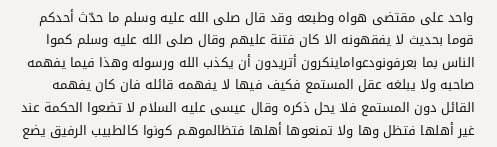واحد على مقتضى هواه وطبعه وقد قال صلى الله عليه وسلم ما حدّث أحدكم قوما بحديث لا يفقهونه الا كان فتنة عليهم وقال صلى الله عليه وسلم كموا الناس بما بعرفونودعواماينكرون أتريدون أن يكذب الله ورسوله وهذا فيما يفهمه صاحبه ولا يبلغه عقل المستمع فكيف فيها لا يفهمه قائله فان كان يفهمه القائل دون المستمع فلا يحل ذكره وقال عيسى عليه السلام لا تضعوا الحكمة عند غير أهلها فتظل وها ولا تمنعوها أهلها فتظالموهـم كونوا كالطبيب الرفيق يضع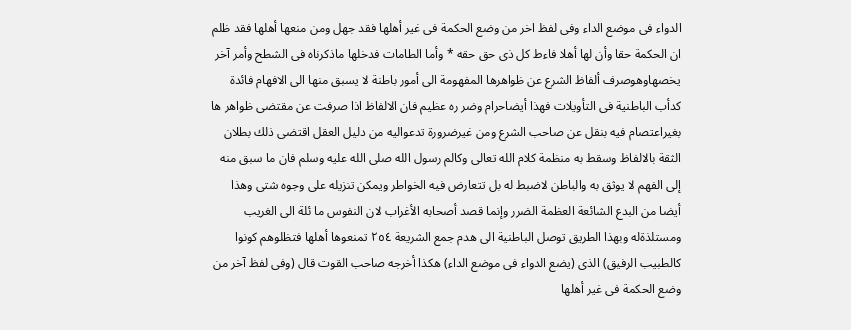الدواء فى موضع الداء وفى لفظ اخر من وضع الحكمة فى غير أهلها فقد جهل ومن منعها أهلها فقد ظلم ان الحكمة حقا وأن لها أهلا فاءط كل ذى حق حقه * وأما الطامات فدخلها ماذكرناه فى الشطح وأمر آخر يخصهاوهوصرف ألفاظ الشرع عن ظواهرها المفهومة الى أمور باطنة لا يسبق منها الى الافهام فائدة كدأب الباطنية فى التأويلات فهذا أيضاحرام وضر ره عظيم فان الالفاظ اذا صرفت عن مقتضى ظواهر ها بغيراعتصام فيه بنقل عن صاحب الشرع ومن غيرضرورة تدعواليه من دليل العقل اقتضى ذلك بطلان الثقة بالالفاظ وسقط به منظمة كلام الله تعالى وكالم رسول الله صلى الله عليه وسلم فان ما سبق منه إلى الفهم لا يوثق به والباطن لاضبط له بل تتعارض فيه الخواطر ويمكن تنزيله على وجوه شتى وهذا أيضا من البدع الشائعة العظمة الضرر وإنما قصد أصحابه الأغراب لان النفوس ما ئلة الى الغريب ومستلذةله وبهذا الطريق توصل الباطنية الى هدم جمع الشريعة ٢٥٤ تمنعوها أهلها فتظلوهم كونوا كالطبيب الرفيق) الذى (يضع الدواء فى موضع الداء) هكذا أخرجه صاحب القوت قال (وفى لفظ آخر من وضع الحكمة فى غير أهلها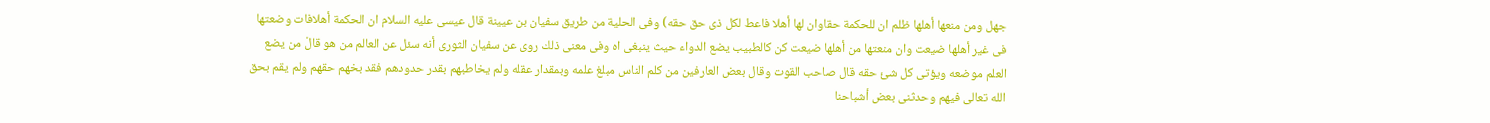جهل ومن منعها أهلها ظلم ان للحكمة حقاوان لها أهلا فاعط لكل ذى حق حقه) وفى الحلية من طريق سفيان بن عيينة قال عيسى عليه السلام ان الحكمة أهلافات وضعتها فى غير أهلها ضيعت وان منعتها من أهلها ضيعت كن كالطبيب يضع الدواء حيث ينبغى اه وفى معنى ذلك روى عن سفيان الثورى أنه سئل عن العالم من هو قالْ من يضع العلم موضعه ويؤتى كل شئ حقه قال صاحب القوت وقال بعض العارفين من كلم الناس مبلغ علمه وبمقدار عقله ولم يخاطبهم بقدر حدودهم فقد بخهم حقهم ولم يقم بحق الله تعالى فيهم وحدثنى بعض أشباحنا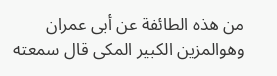من هذه الطائفة عن أبى عمران وهوالمزين الكبير المكى قال سمعته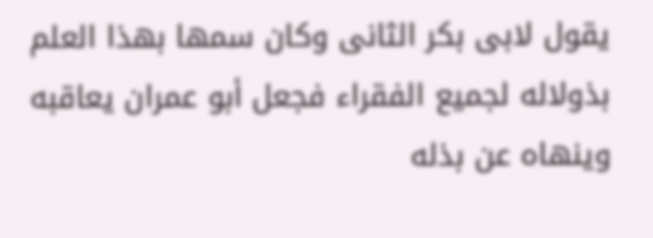يقول لابى بكر الثانى وكان سمها بهذا العلم بذولاله لجميع الفقراء فجعل أبو عمران يعاقبه وينهاه عن بذله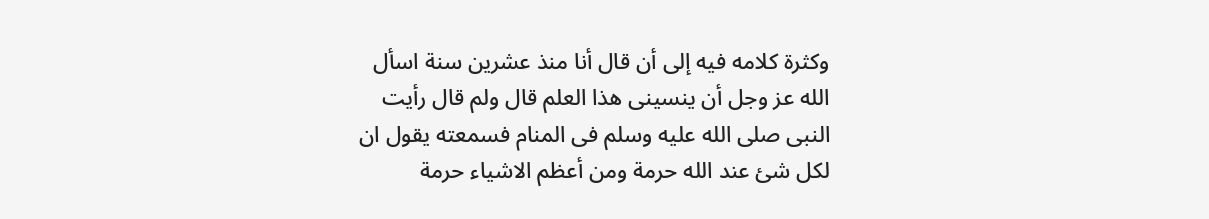وكثرة كلامه فيه إلى أن قال أنا منذ عشرين سنة اسأل الله عز وجل أن ينسينى هذا العلم قال ولم قال رأيت النبى صلى الله عليه وسلم فى المنام فسمعته يقول ان لكل شئ عند الله حرمة ومن أعظم الاشياء حرمة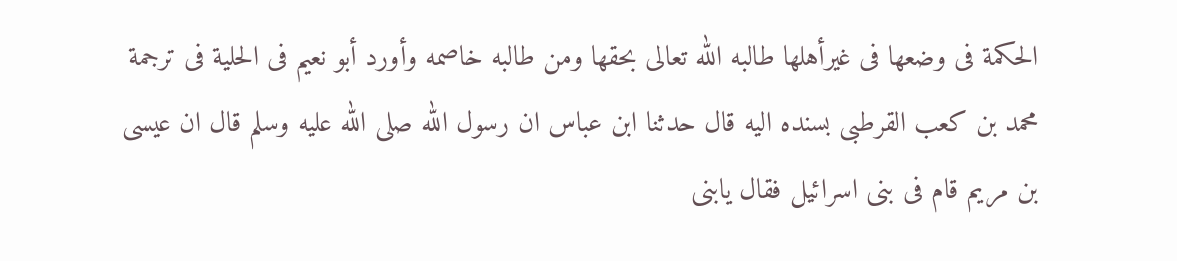الحكمة فى وضعها فى غيرأهلها طالبه الله تعالى بحقها ومن طالبه خاصمه وأورد أبو نعيم فى الحلية فى ترجمة محمد بن كعب القرطبى بسنده اليه قال حدثنا ابن عباس ان رسول الله صلى الله عليه وسلم قال ان عيسى بن مريم قام فى بنى اسرائيل فقال يابنى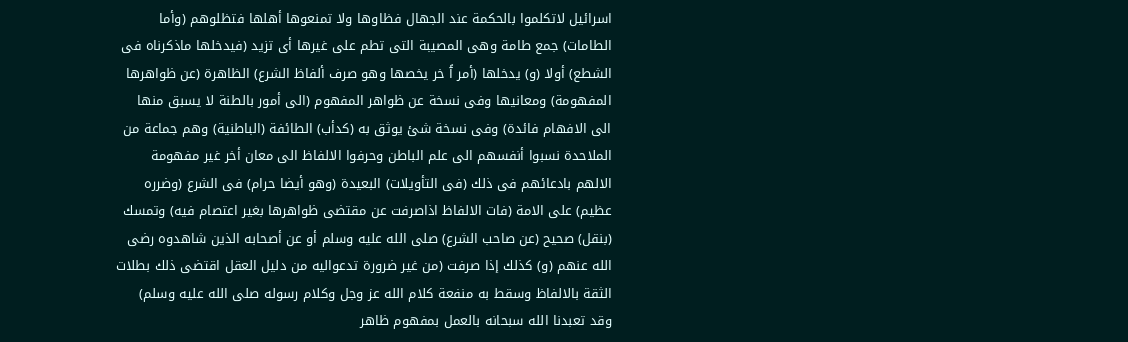اسرائيل لاتكلموا بالحكمة عند الجهال فظاوها ولا تمنعوها أهلها فتظلوهم (وأما الطامات) جمع طامة وهى المصيبة التى تطم على غيرها أى تزيد (فيدخلها ماذكرناه فى الشطع) أولا (و) يدخلها (أمر آً خر يخصها وهو صرف ألفاظ الشرع) الظاهرة (عن ظواهرها المفهومة) ومعانيها وفى نسخة عن ظواهر المفهوم (الى أمور بالطنة لا يسبق منها الى الافهام فائدة) وفى نسخة شئ يوثق به (كدأب) الطائفة (الباطنية) وهم جماعة من الملاحدة نسبوا أنفسهم الى علم الباطن وحرفوا الالفاظ الى معان أخر غير مفهومة الالهم بادعائهم فى ذلك (فى التأويلات) البعيدة (وهو أيضا حرام) فى الشرع (وضرره عظيم) على الامة (فات الالفاظ اذاصرفت عن مقتضى ظواهرها بغير اعتصام فيه) وتمسك (بنقل) صحيح (عن صاحب الشرع) صلى الله عليه وسلم أو عن أصحابه الذين شاهدوه رضى الله عنهم (و) كذلك إذا صرفت (من غير ضرورة تدعواليه من دليل العقل اقتضى ذلك بطلات الثقة بالالفاظ وسقط به منفعة كلام الله عز وجل وكلام رسوله صلى الله عليه وسلم) وقد تعبدنا الله سبحانه بالعمل بمفهوم ظاهر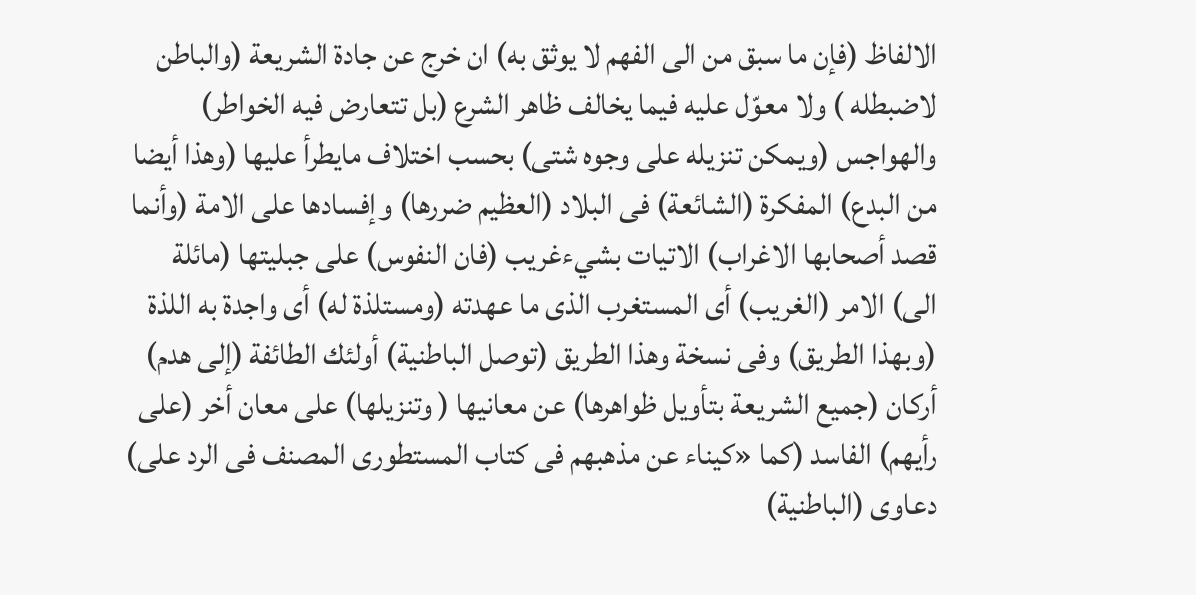الالفاظ (فإن ما سبق من الى الفهم لا يوثق به) ان خرج عن جادة الشريعة (والباطن لاضبطله ) ولا معوّل عليه فيما يخالف ظاهر الشرع (بل تتعارض فيه الخواطر) والهواجس (ويمكن تنزيله على وجوه شتى) بحسب اختلاف مايطرأ عليها (وهذا أيضا من البدع) المفكرة (الشائعة) فى البلاد (العظيم ضررها) وإفسادها على الامة (وأنما قصد أصحابها الاغراب) الاتيات بشيءغريب (فان النفوس) على جبليتها (مائلة الى) الامر (الغريب) أى المستغرب الذى ما عهدته (ومستلذة له) أى واجدة به اللذة (وبهذا الطريق) وفى نسخة وهذا الطريق (توصل الباطنية) أولئك الطائفة (إلى هدم) أركان (جميع الشريعة بتأويل ظواهرها) عن معانيها ( وتنزيلها) على معان أخر (على رأيهم) الفاسد (كما «كيناء عن مذهبهم فى كتاب المستطورى المصنف فى الرد على) دعاوى (الباطنية)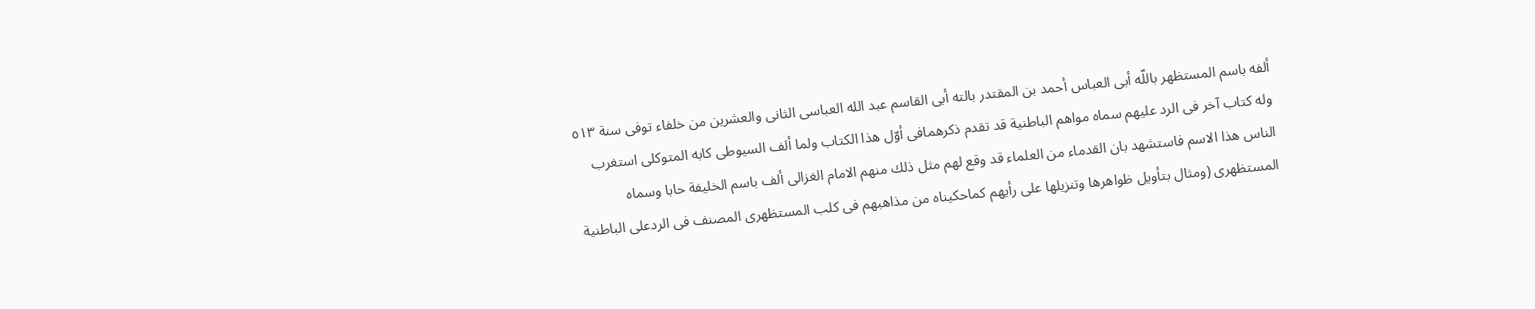ألفه باسم المستظهر باللّه أبى العباس أحمد بن المقتدر بالته أبى القاسم عبد الله العباسى الثانى والعشرين من خلفاء توفى سنة ٥١٣ وله كتاب آخر فى الرد عليهم سماه مواهم الباطنية قد تقدم ذكرهمافى أوّل هذا الكتاب ولما ألف السيوطى كابه المتوكلى استغرب الناس هذا الاسم فاستشهد بان القدماء من العلماء قد وقع لهم مثل ذلك منهم الامام الغزالى ألف باسم الخليفة حابا وسماه المستظهرى (ومثال بتأويل ظواهرها وتنزيلها على رأيهم كماحكيناه من مذاهبهم فى كلب المستظهرى المصنف فى الردعلى الباطنية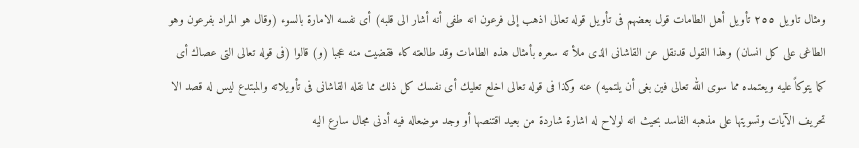ومثال تاويل ٢٥٥ تأويل أهل الطامات قول بعضهم فى تأويل قوله تعالى اذهب إلى فرعون انه طفى أنه أشار الى قلبه) أى نفسه الامارة بالسوء (وقال هو المراد بفرعون وهو الطاغى على كل انسان) وهذا القول قدنقل عن القاشانى الذى ملأ ته سعره بأمثال هذه الطامات وقد طالعته كاء فقضيت منه عجبا (و) قالوا (فى قوله تعالى التى عصاك أى كما يتوكاً عليه ويعتمده مما سوى الله تعالى فين بغى أن يلتميه) عنه وكذا فى قوله تعالى اخلع تعليك أى نفسك كل ذلك مما نقله القاشانى فى تأويلاته والمبتدع ليس له قصد الا تحريف الآيات وتسويتها على مذهبه الفاسد بحيث انه لولاح له اشارة شاردة من بعيد اقتنصها أو وجد موضعاله فيه أدنى مجال سارع اليه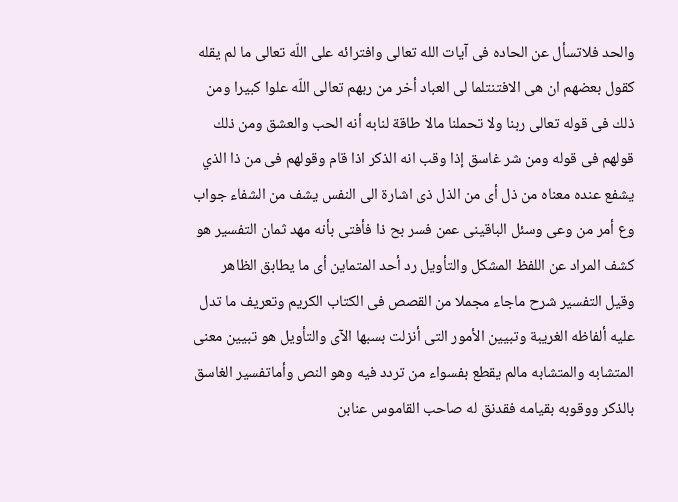والحد فلاتسأل عن الحاده فى آيات الله تعالى وافترائه على اللّه تعالى ما لم يقله كقول بعضهم ان هى الافتنتلما لى العباد أخر من ربهم تعالى اللّه علوا كبيرا ومن ذلك فى قوله تعالى ربنا ولا تحملنا مالا طاقة لنابه أنه الحب والعشق ومن ذلك قولهم فى قوله ومن شر غاسق إذا وقب انه الذكر اذا قام وقولهم فى من ذا الذي يشفع عنده معناه من ذل أى من الذل ذى اشارة الى النفس يشف من الشفاء جواب وع أمر من وعى وسئل الباقينى عمن فسر بح ذا فأفتى بأنه مهد ثمان التفسير هو كشف المراد عن اللفظ المشكل والتأويل رد أحد المتماين أى ما يطابق الظاهر وقيل التفسير شرح ماجاء مجملا من القصص فى الكتاب الكريم وتعريف ما تدل عليه ألفاظه الغريبة وتبيين الأمور التى أنزلت بسبها الآى والتأويل هو تبيين معنى المتشابه والمتشابه مالم يقطع بفسواء من تردد فيه وهو النص وأماتفسير الغاسق بالذكر ووقوبه بقيامه فقدنق له صاحب القاموس عنابن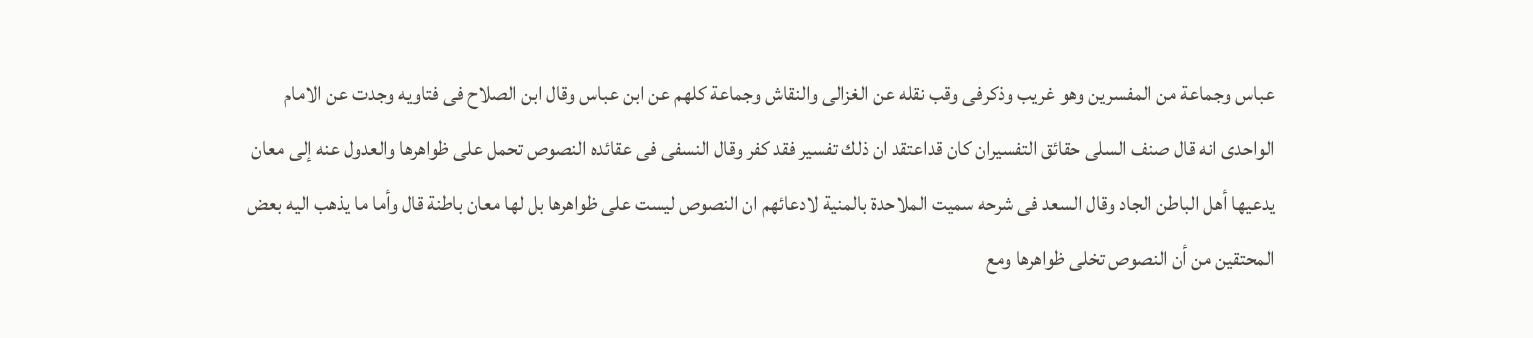عباس وجماعة من المفسرين وهو غريب وذكرفى وقب نقله عن الغزالى والنقاش وجماعة كلهم عن ابن عباس وقال ابن الصلاح فى فتاويه وجدت عن الامام الواحدى انه قال صنف السلى حقائق التفسيران كان قداعتقد ان ذلك تفسير فقد كفر وقال النسفى فى عقائده النصوص تحمل على ظواهرها والعدول عنه إلى معان يدعيها أهل الباطن الجاد وقال السعد فى شرحه سميت الملاحدة بالمنية لادعائهم ان النصوص ليست على ظواهرها بل لها معان باطنة قال وأما ما يذهب اليه بعض المحتقين من أن النصوص تخلى ظواهرها ومع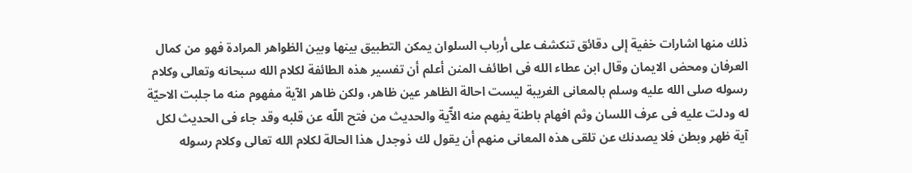ذلك منها اشارات خفية إلى دقائق تنكشف على أرباب السلوان يمكن التطبيق بينها وبين الظواهر المرادة فهو من كمال العرفان ومحض الايمان وقال ابن عطاء الله فى اطائف المنن أعلم أن تفسير هذه الطائفة لكلام الله سبحانه وتعالى وكلام رسوله صلى الله عليه وسلم بالمعانى الغريبة ليست احالة الظاهر عين ظاهر، ولكن ظاهر الآية مفهوم منه ما جلبت الاحيّة له ودلت عليه فى عرف اللسان وثم افهام باطنة يفهم منه الآّية والحديث من فتح اللّه عن قلبه وقد جاء فى الحديث لكل آية ظهر وبطن فلا يصدنك عن تلقى هذه المعانى منهم أن يقول لك ذوجدل هذا الحالة لكلام الله تعالى وكلام رسوله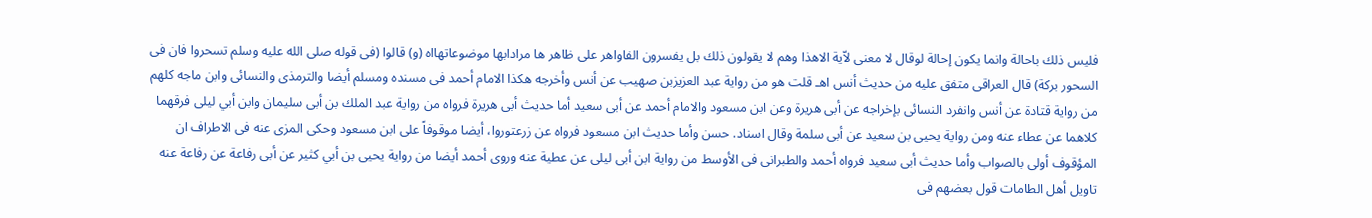فليس ذلك باحالة وانما يكون إحالة لوقال لا معنى لاّية الاهذا وهم لا يقولون ذلك بل يفسرون الفاواهر على ظاهر ها مرادابها موضوعاتهااه (و) قالوا (فى قوله صلى الله عليه وسلم تسحروا فان فى السحور بركة) قال العراقى متفق عليه من حديث أنس اهـ قلت هو من رواية عبد العزيزبن صهيب عن أنس وأخرجه هكذا الامام أحمد فى مسنده ومسلم أيضا والترمذى والنسائى وابن ماجه كلهم من رواية قتادة عن أنس وانفرد النسائى بإخراجه عن أبى هريرة وعن ابن مسعود والامام أحمد عن أبى سعيد أما حديث أبى هريرة فرواه من رواية عبد الملك بن أبى سليمان وابن أبي ليلى فرقهما كلاهما عن عطاء عنه ومن رواية يحيى بن سعيد عن أبى سلمة وقال اسناد. حسن وأما حديث ابن مسعود فرواه عن زرعتوروا، أيضا موقوفاً على ابن مسعود وحكى المزى عنه فى الاطراف ان المؤقوف أولى بالصواب وأما حديث أبى سعيد فرواه أحمد والطبرانى فى الأوسط من رواية ابن أبى ليلى عن عطية عنه وروى أحمد أيضا من رواية يحيى بن أبي كثير عن أبى رفاعة عن رفاعة عنه تاويل أهل الطامات قول بعضهم فى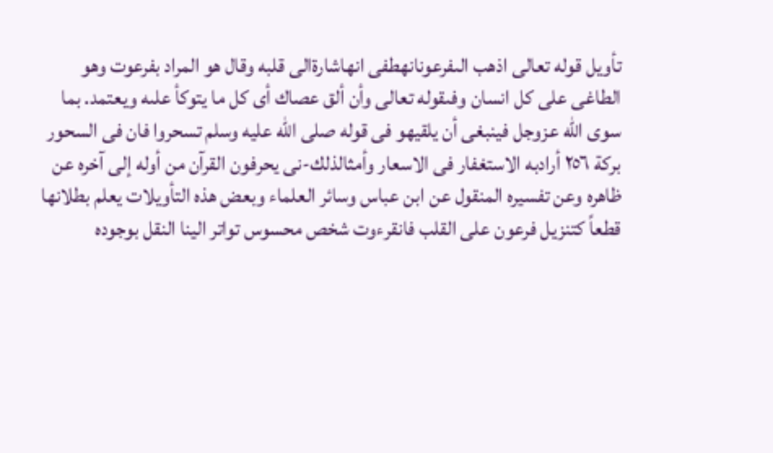تأويل قوله تعالى اذهب الىفرعونانهطفى انهاشارةالى قلبه وقال هو المراد بفرعوت وهو الطاغى على كل انسان وفىقوله تعالى وأن ألق عصاك أى كل ما يتوكأ علىه ويعتمد. بما سوى الله عزوجل فينبغى أن يلقيهو فى قوله صلى الله عليه وسلم تسحروا فان فى السحور بركة ٢٥٦ أرادبه الاستغفار فى الاسعار وأمثالذلك-نی يحرفون القرآن من أوله إلى آخره عن ظاهره وعن تفسيره المنقول عن ابن عباس وسائر العلماء وبعض هذه التأويلات يعلم بطلانها قطعاً كتنزيل فرعون على القلب فانقرءوت شخص محسوس تواتر الينا النقل بوجوده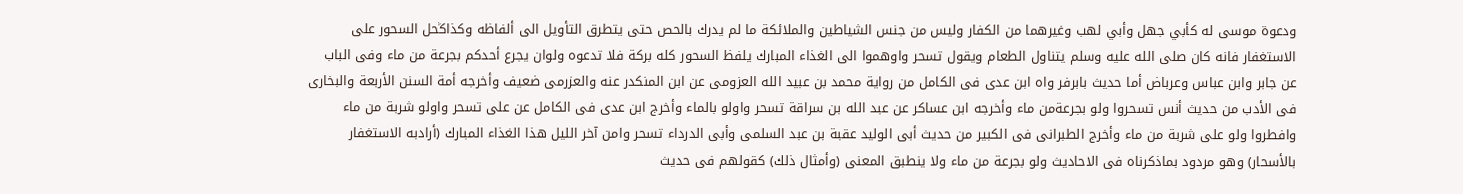ودعوة موسى له كأبي جهل وأبي لهب وغيرهما من الكفار وليس من جنس الشياطين والملائكة ما لم يدرك بالحص حتى يتطرق التأويل الى ألفاظه وكذاڭحل السحور على الاستغفار فانه كان صلى الله عليه وسلم يتناول الطعام ويقول تسحر واوهموا الى الغذاء المبارك يلفظ السحور كله بركة فلا تدعوه ولوان يجرع أحدكم بجرعة من ماء وفى الباب عن جابر وابن عباس وعرباض أما حديث بابرفر واه ابن عدى فى الكامل من رواية محمد بن عبيد الله العزومى عن ابن المنكدر عنه والعزرمى ضعيف وأخرجه أمة السنن الأربعة والبخارى فى الأدب من حديث أنس تسحروا ولو بجرعةمن ماء وأخرجه ابن عساكر عن عبد الله بن سراقة تسحر واولو بالماء وأخرج ابن عدى فى الكامل عن على تسحر واولو شربة من ماء وافطروا ولو على شربة من ماء وأخرج الطبرانى فى الكبير من حديث أبى الوليد عقبة بن عبد السلمى وأبى الدرداء تسحر وامن آخر الليل هذا الغذاء المبارك (أرادبه الاستغفار بالأسحار) وهو مردود بماذكرناه فى الاحاديث ولو بجرعة من ماء ولا ينطبق المعنى (وأمثال ذلك) كقولهم فى حديث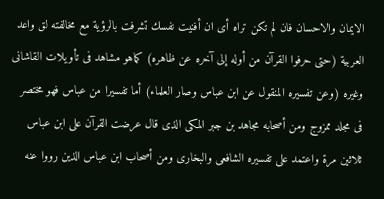الايمان والاحسان فان لم تكن تراه أى ان أفنيت نفسك تشرفت بالرؤية مع مخالفته لق واعد العربية (حتى حرفوا القرآن من أوله إلى آخره عن ظاهره) كماهو مشاهد فى تأويلات القاشانى وغيره (وعن تفسيره المنقول عن ابن عباس وصار العلماء) أما تفسيرا من عباس فهو مختصر فى مجلد ممزوج ومن أصحابه مجاهد بن جبر المكى الذى قال عرضت القرآن على ابن عباس ثلاثين مرة واعتمد على تفسيره الشافعى والبخارى ومن أصحاب ابن عباس الذين رووا عنه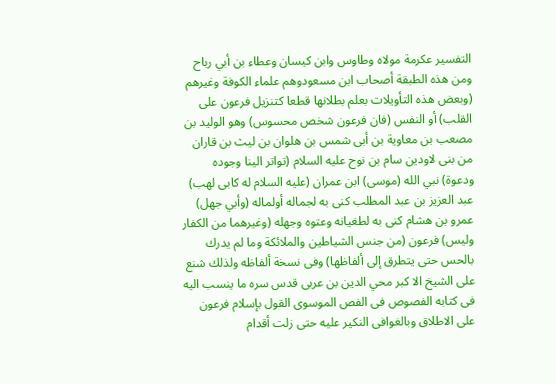التفسير عكرمة مولاه وطاوس وابن كيسان وعطاء بن أبي رباح ومن هذه الطبقة أصحاب ابن مسعودوهم علماء الكوفة وغيرهم (وبعض هذه التأويلات بعلم بطلانها قطعا كتنزيل فرعون على القلب) أو النفس (فان فرعون شخص محسوس) وهو الوليد بن مصعب بن معاوية بن أبى شمس بن هلوان بن ليث بن قاران من بنى لاودين سام بن نوح عليه السلام (تواتر الينا وجوده ودعوة) نبي الله (موسى) ابن عمران (عليه السلام له كابى لهب) عبد العزيز بن عبد المطلب كنى به لجماله أولماله (وأبي جهل) عمرو بن هشام كنى به لطغيانه وعتوه وجهله (وغيرهما من الكفار وليس) فرعون (من جنس الشياطين والملائكة وما لم يدرك بالحس حتى يتطرق إلى ألفاظها) وفى نسخة ألفاظه ولذلك شنع على الشيخ الا كبر محي الدين بن عربى قدس سره ما ينسب اليه فى كتابه الفصوص فى الفص الموسوى القول بإسلام فرعون على الاطلاق وبالغوافى النكير عليه حتى زلت أقدام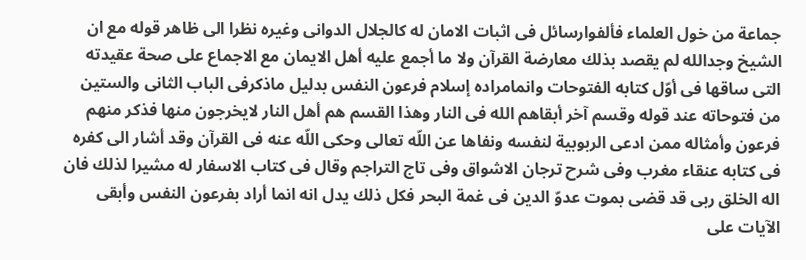جماعة من خول العلماء فألفوارسائل فى اثبات الامان له كالجلال الدوانى وغيره نظرا الى ظاهر قوله مع ان الشيخ وجدالله لم يقصد بذلك معارضة القرآن ولا ما أجمع عليه أهل الايمان مع الاجماع على صحة عقيدته التى ساقها فى أوّل كتابه الفتوحات وانمامراده إسلام فرعون النفس بدليل ماذكرفى الباب الثانى والستين من فتوحاته عند قوله وقسم آخر أبقاهم الله فى النار وهذا القسم هم أهل النار لايخرجون منها فذكر منهم فرعون وأمثاله ممن ادعى الربوبية لنفسه ونفاها عن اللّه تعالى وحكى اللّه عنه فى القرآن وقد أشار الى كفره فى كتابه عنقاء مغرب وفى شرح ترجان الاشواق وفى تاج التراجم وقال فى كتاب الاسفار له مشيرا لذلك فان اله الخلق ربى قد قضى بموت عدوّ الدين فى غمة البحر فكل ذلك يدل انه انما أراد بفرعون النفس وأبقى الآيات على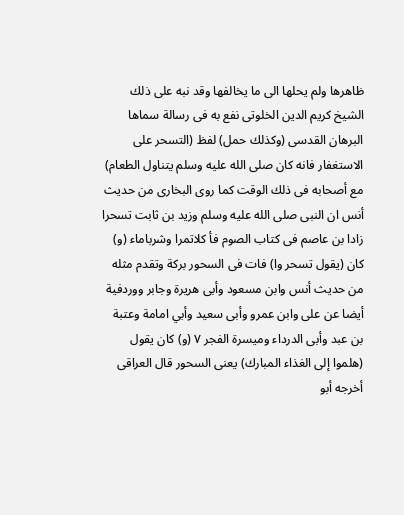ظاهرها ولم يحلها الى ما يخالفها وقد نبه على ذلك الشيخ كريم الدين الخلوتى نفع به فى رسالة سماها البرهان القدسى (وكذلك حمل) لفظ (التسحر على الاستغفار فانه كان صلى الله عليه وسلم يتناول الطعام) مع أصحابه فى ذلك الوقت كما روى البخارى من حديث أنس ان النبى صلى الله عليه وسلم وزيد بن ثابت تسحرا زادا بن عاصم فى كتاب الصوم فأ كلاتمرا وشرباماء (و) كان (يقول تسحر وا) فات فى السحور بركة وتقدم مثله من حديث أنس وابن مسعود وأبى هريرة وجابر ووردفية أيضا عن على وابن عمرو وأبى سعيد وأبي امامة وعتبة بن عبد وأبى الدرداء وميسرة الفجر ٧ (و) كان يقول (هلموا إلى الغذاء المبارك) يعنى السحور قال العراقى أخرجه أبو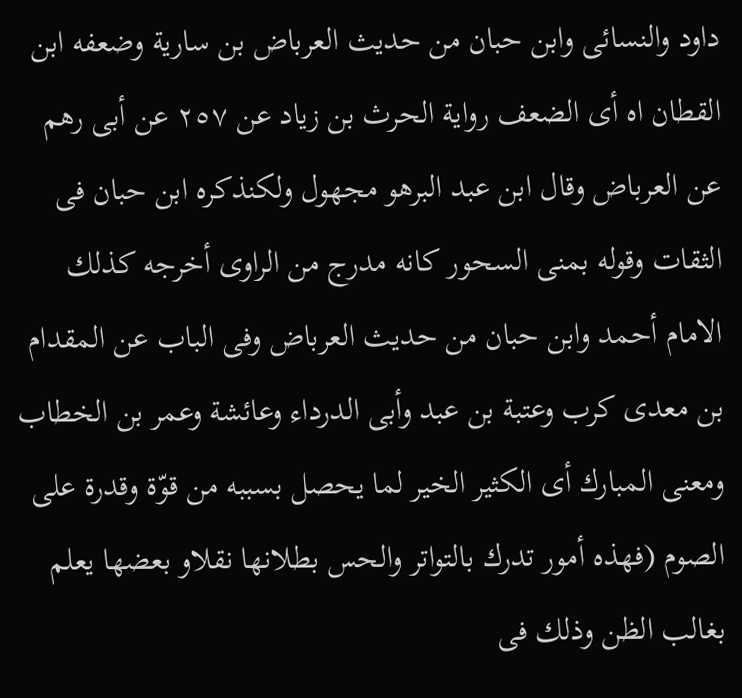داود والنسائى وابن حبان من حديث العرباض بن سارية وضعفه ابن القطان اه أى الضعف رواية الحرث بن زياد عن ٢٥٧ عن أبى رهم عن العرباض وقال ابن عبد البرهو مجهول ولكنذكره ابن حبان فى الثقات وقوله بمنى السحور كانه مدرج من الراوى أخرجه كذلك الامام أحمد وابن حبان من حديث العرباض وفى الباب عن المقدام بن معدى كرب وعتبة بن عبد وأبى الدرداء وعائشة وعمر بن الخطاب ومعنى المبارك أى الكثير الخير لما يحصل بسببه من قوّة وقدرة على الصوم (فهذه أمور تدرك بالتواتر والحس بطلانها نقلاو بعضها يعلم بغالب الظن وذلك فى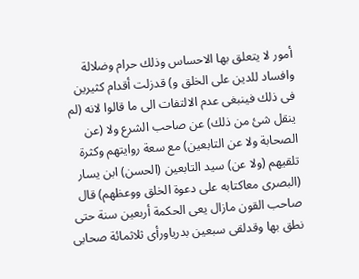أمور لا يتعلق بها الاحساس وذلك حرام وضلالة وافساد للدين على الخلق و) قدزلت أقدام كثيرين فى ذلك فينبغى عدم الالتفات الى ما قالوا لانه (لم ينقل شئ من ذلك) عن صاحب الشرع ولا (عن الصحابة ولا عن التابعين) مع سعة روايتهم وكثرة تلقيهم (ولا عن) سيد التابعين (الحسن) ابن يسار (البصرى معاكتابه على دعوة الخلق ووعظهم) قال صاحب القون مازال يعى الحكمة أربعين سنة حتى نطق بها وقدلقى سبعين بدرياورأى ثلاثمائة صحابى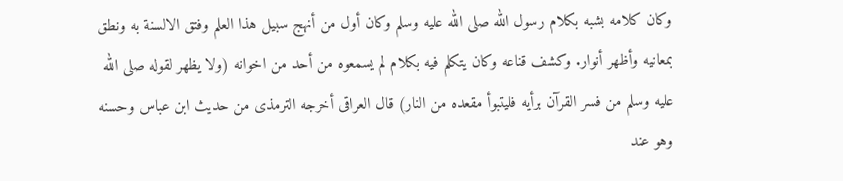وكان كلامه بشبه بكلام رسول الله صلى الله عليه وسلم وكان أول من أنهج سبيل هذا العلم وفتق الالسنة به ونطق بمعانيه وأظهر أنوار. وكشف قناعه وكان يتكلم فيه بكلام لم يسمعوه من أحد من اخوانه (ولا يظهر لقوله صلى الله عليه وسلم من فسر القرآن برأيه فليتبوأ مقعده من النار) قال العراقى أخرجه الترمذى من حديث ابن عباس وحسنه وهو عند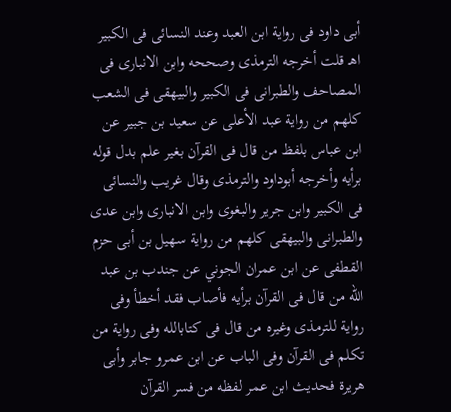أبى داود فى رواية ابن العبد وعند النسائى فى الكبير اهـ قلت أخرجه الترمذى وصححه وابن الانبارى فى المصاحف والطبرانى فى الكبير والبيهقى فى الشعب كلهم من رواية عبد الأعلى عن سعيد بن جبير عن ابن عباس بلفظ من قال فى القرآن بغير علم بدل قوله برأيه وأخرجه أبوداود والترمذى وقال غريب والنسائى فى الكبير وابن جرير والبغوى وابن الانبارى وابن عدى والطبرانى والبيهقى كلهم من رواية سهيل بن أبى حزم القطفى عن ابن عمران الجوني عن جندب بن عبد الله من قال فى القرآن برأيه فأصاب فقد أخطأ وفى رواية للترمذى وغيره من قال فى كتابالله وفى رواية من تكلم فى القرآن وفى الباب عن ابن عمرو جابر وأبى هريرة فحديث ابن عمر لفظه من فسر القرآن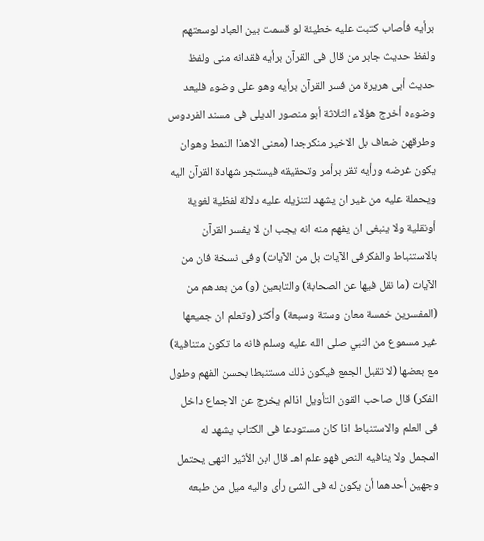برأيه فأصاب كتبت عليه خطيئة لو قسمت بين العباد لوسعتهم ولفظ حديث جابر من قال فى القرآن برأيه فقدانه منى ولفظ حديث أبى هريرة من فسر القرآن برأيه وهو على وضوء فليعد وضوءه أخرج هؤلاء الثلاثة أبو منصور الديلى فى مسند الفردوس وطرقهن ضعاف بل الاخير منكرجدا (معنى الاهذا النمط وهوان يكون غرضه ورأيه تقر برأمر وتحقيقه فيستجر شهادة القرآن اليه ويحملة عليه من غير ان يشهد لتنزيله عليه دلالة لفظية لغوية أونقلية ولا ينبغى ان يفهم منه انه يجب ان لا يفسر القرآن بالاستنباط والفكرفى الآيات بل من الآيات) وفى نسخة فان من الآيات (ما نقل فيها عن الصحابة) والتابعين (و) من بعدهم من (المفسرين خمسة معان وستة وسبعة) وأكثر (وتعلم ان جميعها غير مسموع من النبي صلى الله عليه وسلم فانه ما تكون متنافية) مع بعضها (لا تقبل الجمع فيكون ذلك مستنبطا بحسن الفهم وطول الفكر) قال صاحب القون التأويل اذالم يخرج عن الاجماع داخل فى العلم والاستنباط اذا كان مستودعا فى الكتاب يشهد له المجمل ولا ينافيه النص فهو علم اهـ قال ابن الأثير النهى يحتمل وجهين أحدهما أن يكون له فى الشئ رأى واليه ميل من طبعه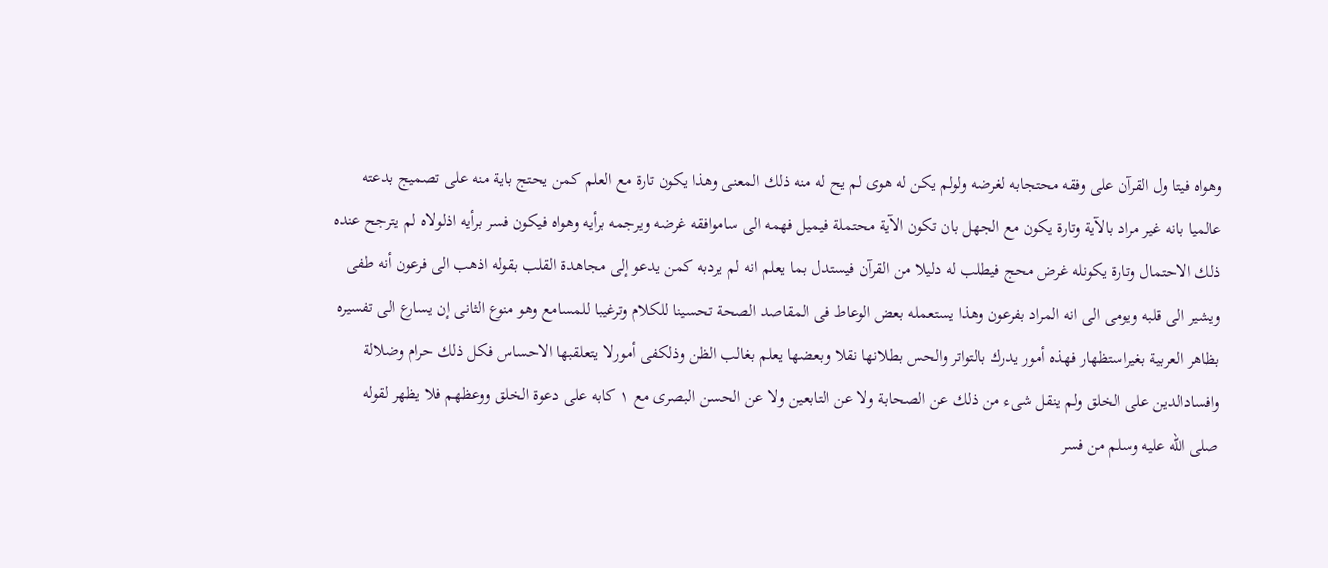وهواه فيتا ول القرآن على وفقه محتجابه لغرضه ولولم يكن له هوى لم يح له منه ذلك المعنى وهذا يكون تارة مع العلم كمن يحتج باية منه على تصميج بدعته عالميا بانه غير مراد بالآية وتارة يكون مع الجهل بان تكون الآية محتملة فيميل فهمه الى ساموافقه غرضه ويرجمه برأيه وهواه فيكون فسر برأيه اذلولاه لم يترجح عنده ذلك الاحتمال وتارة يكونله غرض محج فيطلب له دليلا من القرآن فيستدل بما يعلم انه لم يردبه كمن يدعو إلى مجاهدة القلب بقوله اذهب الى فرعون أنه طفى ويشير الى قلبه ويومى الى انه المراد بفرعون وهذا يستعمله بعض الوعاط فى المقاصد الصحة تحسينا للكلام وترغيبا للمسامع وهو منوع الثانى إن يسارع الى تفسيره بظاهر العربية بغيراستظهار فهذه أمور يدرك بالتواتر والحس بطلانها نقلا وبعضها يعلم بغالب الظن وذلكفى أمورلا يتعلقبها الاحساس فكل ذلك حرام وضلالة وافسادالدین على الخلق ولم ينقل شىء من ذلك عن الصحابة ولا عن التابعين ولا عن الحسن البصرى مع ١ كابه على دعوة الخلق ووعظهم فلا يظهر لقوله صلى الله عليه وسلم من فسر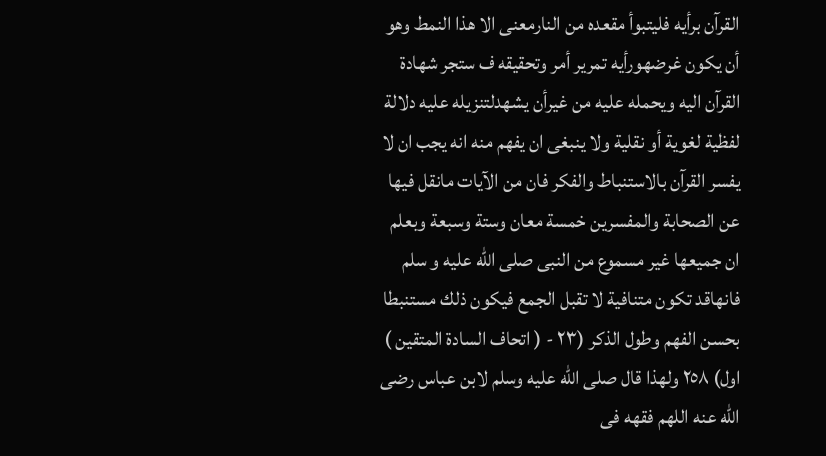القرآن برأيه فليتبوأ مقعده من النارمعنى الا هذا النمط وهو أن يكون غرضهورأيه تمرير أمر وتحقيقه ف ستجر شهادة القرآن اليه ويحمله عليه من غيرأن يشهدلتنزيله عليه دلالة لفظية لغوية أو نقلية ولا ينبغى ان يفهم منه انه يجب ان لا يفسر القرآن بالاستنباط والفكر فان من الآيات مانقل فيها عن الصحابة والمفسرين خمسة معان وستة وسبعة وبعلم ان جميعها غير مسموع من النبى صلى الله عليه و سلم فانهاقد تكون متنافية لا تقبل الجمع فيكون ذلك مستنبطا بحسن الفهم وطول الذكر (٢٣ - ( اتحاف السادة المتقين ) اول) ٢٥٨ ولهذا قال صلى الله عليه وسلم لابن عباس رضى الله عنه اللهم فقهه فى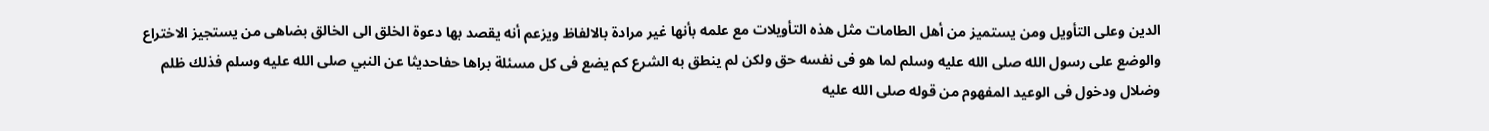الدين وعلى التأويل ومن يستميز من أهل الطامات مثل هذه التأويلات مع علمه بأنها غير مرادة بالالفاظ ويزعم أنه يقصد بها دعوة الخلق الى الخالق بضاهى من يستجيز الاختراع والوضع على رسول الله صلى الله عليه وسلم لما هو فى نفسه حق ولكن لم ينطق به الشرع كم يضع فى كل مسئلة براها حفاحديثا عن النبي صلى الله عليه وسلم فذلك ظلم وضلال ودخول فى الوعيد المفهوم من قوله صلى الله عليه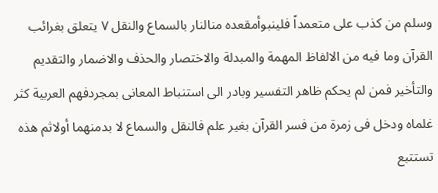وسلم من كذب على متعمداً فلینبوأمقعده منالنار بالسماع والنقل ٧ يتعلق بغرائب القرآن وما فيه من الالفاظ المهمة والمبدلة والاختصار والحذف والاضمار والتقديم والتأخير فمن لم يحكم ظاهر التفسير وبادر الى استنباط المعانى بمجردفهم العربية كثر غلماه ودخل فى زمرة من فسر القرآن بغير علم فالنقل والسماع لا بدمنهما أولاثم هذه تستتبع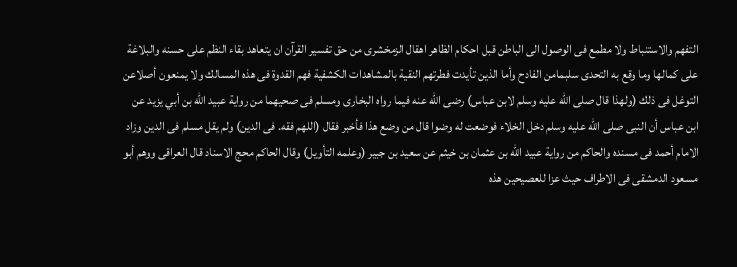التفهم والاستنباط ولا مطمع فى الوصول الى الباطن قبل احكام الظاهر اهقال الزمخشرى من حق تفسير القرآن ان يتعاهد بقاء النظم على حسنه والبلاغة على كمالها وما وقع به التحدى سلبمامن الفادح وأما الذين تأيدت فطرتهم النقية بالمشاهدات الكشفية فهم القدوة فى هذه المسالك ولا يمنعون أصلاعن التوغل فى ذلك (ولهذا قال صلى الله عليه وسلم لابن عباس) رضى الله عنه فيما رواه البخارى ومسلم فى صحيهما من رواية عبيد الله بن أبي يزيد عن ابن عباس أن النبى صلى الله عليه وسلم دخل الخلاء فوضعت له وضوا قال من وضع هذا فأخبر فقال (اللهم فقه. فى الدين) ولم يقل مسلم فى الدين وزاد الامام أحمد فى مسنده والحاكم من رواية عبيد الله بن عثمان بن خيثم عن سعيد بن جبير (وعلمه التأويل) وقال الحاكم محج الاسناد قال العراقى ووهم أبو مسعود الدمشقى فى الاطراف حيث عزا للعصيحين هذه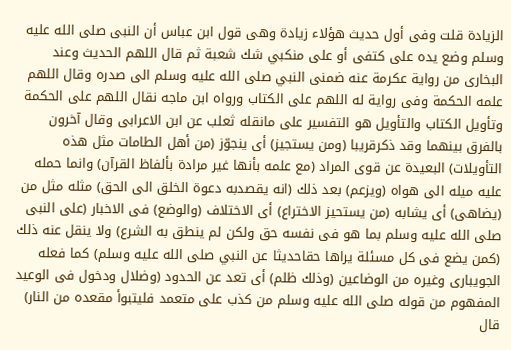الزيادة قلت وفى أول حديث هؤلاء زيادة وهى قول ابن عباس أن النبى صلى الله عليه وسلم وضع يده على كتفى أو على منكبي شك شعبة ثم قال اللهم الحديث وعند البخارى من رواية عكرمة عنه ضمنى النبي صلى الله عليه وسلم الى صدره وقال اللهم علمه الحكمة وفى رواية له اللهم على الكتاب ورواه ابن ماجه نقال اللهم على الحكمة وتأويل الكتاب والتأويل هو التفسير على مانقله ثعلب عن ابن الاعرابى وقال آخرون بالفرق بينهما وقد ذكرقريبا (ومن يستجيز) أى ينجوّز (من أهل الطامات مثل هذه التأويلات) البعيدة عن قوى المراد (مع علمه بأنها غير مرادة بألفاظ القرآن) وانما حمله عليه ميله الى هواه (ويزعم) بعد ذلك (انه يقصدبه دعوة الخلق الى الحق) مثله مثل من (يضاهى) أى يشابه (من يستحيز الاختراع) أى الاختلاف (والوضع) فى الاخبار (على النبى صلى الله عليه وسلم بما هو فى نفسه حق ولكن لم ينطق به الشرع) ولا ينقل عنه ذلك (كمن يضع فى كل مسئلة يراها حقاحديثا عن النبي صلى الله عليه وسلم) كما فعله الجويبارى وغيره من الوضاعين (وذلك ظلم) أى تعد عن الحدود (وضلال ودخول فى الوعيد المفهوم من قوله صلى الله عليه وسلم من كذب على متعمد فليتبوأ مقعده من النار) قال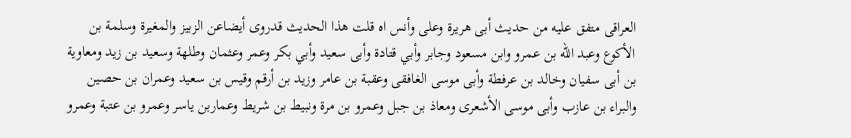العراقى متفق عليه من حديث أبى هريرة وعلى وأنس اه قلت هذا الحديث قدروى أيضاعن الزبيز والمغيرة وسلمة بن الأكوع وعبد الله بن عمرو وابن مسعود وجابر وأبي قتادة وأبى سعيد وأبي بكر وعمر وعثمان وطلهة وسعيد بن زيد ومعاوية بن أبى سفيان وخالد بن عرفطة وأبى موسى الغافقى وعقبة بن عامر وزيد بن أرقم وقيس بن سعيد وعمران بن حصين والبراء بن عازب وأبى موسى الأشعرى ومعاذ بن جبل وعمرو بن مرة ونبيط بن شريط وعماربن ياسر وعمرو بن عتبة وعمرو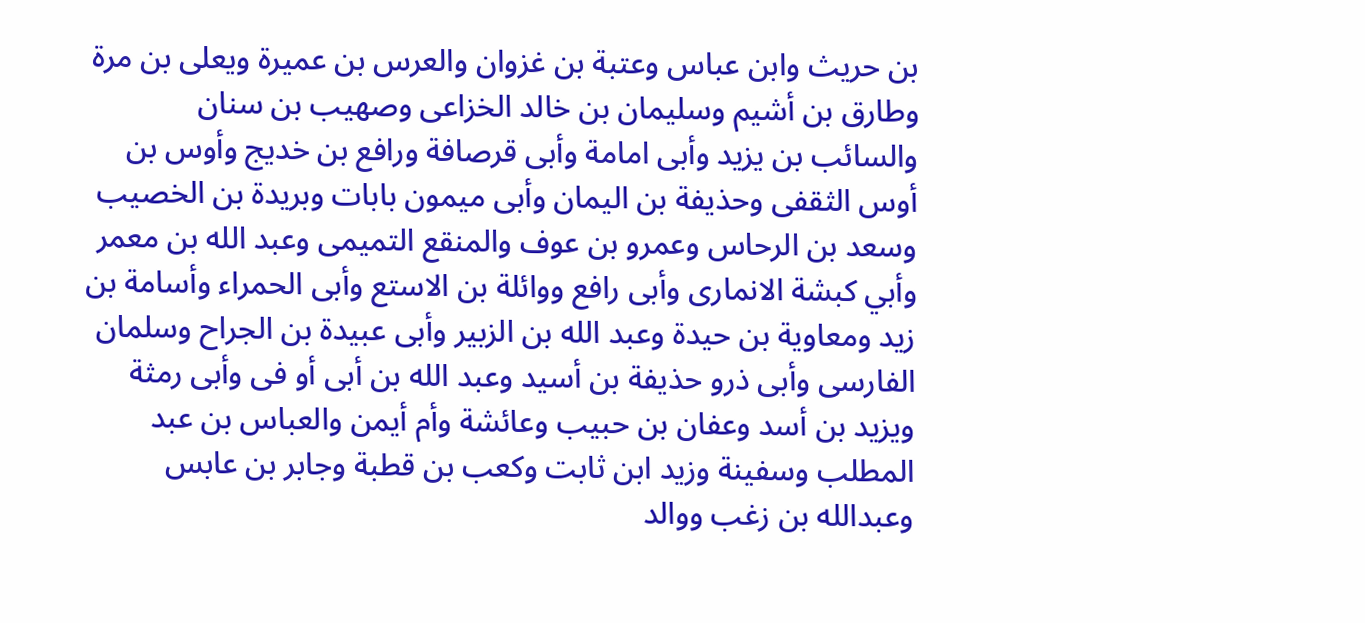بن حريث وابن عباس وعتبة بن غزوان والعرس بن عميرة ويعلى بن مرة وطارق بن أشيم وسليمان بن خالد الخزاعى وصهيب بن سنان والسائب بن يزيد وأبى امامة وأبى قرصافة ورافع بن خديج وأوس بن أوس الثقفى وحذيفة بن اليمان وأبى ميمون بابات وبريدة بن الخصيب وسعد بن الرحاس وعمرو بن عوف والمنقع التميمى وعبد الله بن معمر وأبي كبشة الانمارى وأبى رافع ووائلة بن الاستع وأبى الحمراء وأسامة بن زيد ومعاوية بن حيدة وعبد الله بن الزبير وأبى عبيدة بن الجراح وسلمان الفارسى وأبى ذرو حذيفة بن أسيد وعبد الله بن أبى أو فى وأبى رمثة ويزيد بن أسد وعفان بن حبيب وعائشة وأم أيمن والعباس بن عبد المطلب وسفينة وزيد ابن ثابت وكعب بن قطبة وجابر بن عابس وعبدالله بن زغب ووالد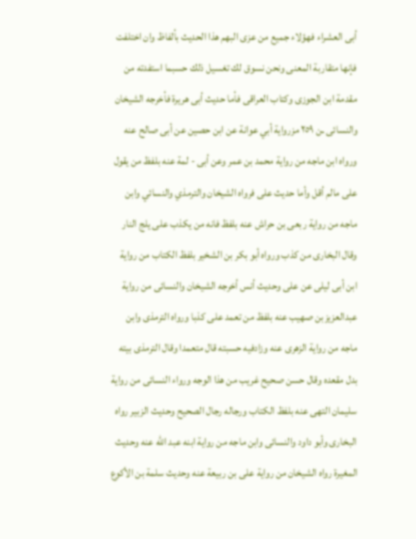أبى العشراء فهؤلاء جميع من عزى البهم هذا الحديث بألفاظ وان اختلفت فإنها متقاربة المعنى ونحن نسوق لك تغسيل ذلك حسبما استفدته من مقدمة ابن الجوزى وكتاب العراقى فأما حديث أبى هريرة فأخرجه الشيخان والنسائى ـن ٢٥٩ مزرواية أبي عوانة عن ابن حصين عن أبى صالح عنه ورواه ابن ماجه من رواية محمد بن عمر وعن أبى - لمة عنه بلفظ من يقول على مالم أقل وأما حديث على فرواه الشيخان والترمذي والنسائي وابن ماجه من رواية ربعى بن حراش عنه بلفظ فانه من يكذب على يلج النار وقال البخارى من كذب ورواه أبو بكر بن الشخير بلفظ الكتاب من رواية ابن أبى ليلى عن على وحديث أنس أخرجه الشيخان والنسائى من رواية عبدالعزيزبن صهيب عنه بلفظ من تعمد على كذبا ورواه الترمذى وابن ماجه من رواية الزهرى عنه وزادفيه حسبته قال متعمدا وقال الترمذى بيته بدل مقعده وقال حسن صحيح غريب من هذا الوجه ورواء النسائى من رواية سليمان التهى عنه بلفظ الكتاب ورجاله رجال الصحيح وحديث الزبير رواه البخارى وأبو داود والنسائى وابن ماجه من رواية ابنه عبد اللّه عنه وحديث المغيرة رواه الشيخان من رواية على بن ربيعة عنه وحديث سلمة بن الأكوع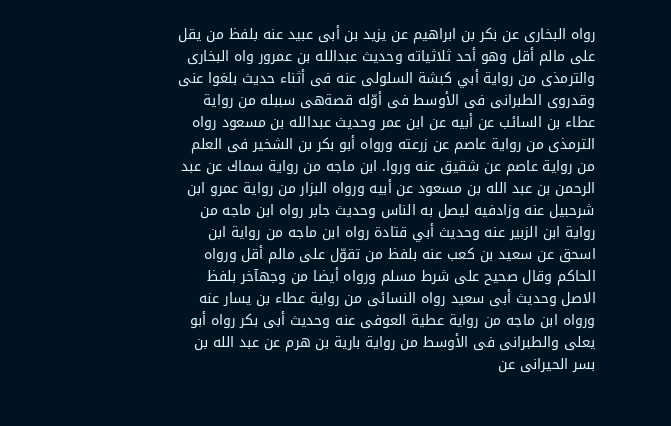رواه البخارى عن بكر بن ابراهيم عن يزيد بن أبى عبيد عنه بلفظ من يقل على مالم أقل وهو أحد ثلاثياته وحديث عبدالله بن عمرور واه البخارى والترمذى من رواية أبي كبشة السلولى عنه فى أثناء حديث بلغوا عنى وقدروى الطبرانى فى الأوسط فى أوّله قصةهى سببله من رواية عطاء بن السائب عن أبيه عن ابن عمر وحديث عبدالله بن مسعود رواه الترمذى من رواية عاصم عن زرعته ورواه أبو بكر بن الشخير فى العلم من رواية عاصم عن شقيق عنه وروا. ابن ماجه من رواية سماك عن عبد الرحمن بن عبد الله بن مسعود عن أبيه ورواه البزار من رواية عمرو ابن شرحبيل عنه وزادفيه ليصل به الناس وحديث جابر رواه ابن ماجه من رواية ابن الزبير عنه وحديث أبي قتادة رواه ابن ماجه من رواية ابن اسحق عن سعيد بن كعب عنه بلفظ من تقوّل على مالم أقل ورواه الحاكم وقال صحيح على شرط مسلم ورواه أيضا من وجهآخر بلفظ الاصل وحديث أبى سعيد رواه النسائى من رواية عطاء بن يسار عنه ورواه ابن ماجه من رواية عطية العوفى عنه وحديث أبى بكر رواه أبو يعلى والطبرانى فى الأوسط من رواية بارية بن هرم عن عبد الله بن بسر الحيرانى عن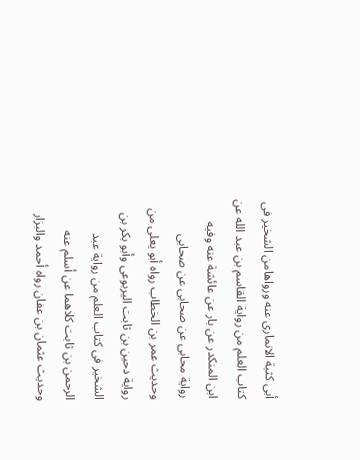أبى كثبة الانمارى عنه ورواهامن الشخير فى كتاب العلم من رواية القاسم بن عبد الله عن ابن المنكدر عن بار عن عائشة عنه وفيه رواية محابى عن صحابى عن صحابى وحديث عمر بن الخطاب رواه أبو يعلى من رواية دحين بن ثابت اليربوعى وأبو بكر بن الشخير فى كتاب العلم من رواية عبد الرحمن بن ثابت كلاهما عن أسلم عنه وحديث عثمان بن عفان رواه أحمد والبزار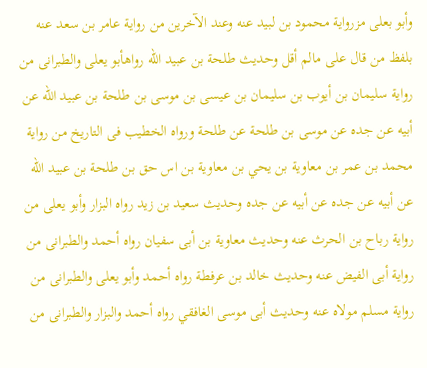وأبو بعلى مزرواية محمود بن لبيد عنه وعند الآخرين من رواية عامر بن سعد عنه بلفظ من قال على مالم أقل وحديث طلحة بن عبيد الله رواهأبو يعلى والطبرانى من رواية سليمان بن أيوب بن سليمان بن عيسى بن موسى بن طلحة بن عبيد الله عن أبيه عن جده عن موسى بن طلحة عن طلحة ورواه الخطيب فى التاريخ من رواية محمد بن عمر بن معاوية بن يحي بن معاوية بن اس حق بن طلحة بن عبيد الله عن أبيه عن جده عن أبيه عن جده وحديث سعيد بن زيد رواه البزار وأبو يعلى من رواية رباح بن الحرث عنه وحديث معاوية بن أبى سفيان رواه أحمد والطبرانى من رواية أبى الفيض عنه وحديث خالد بن عرفطة رواه أحمد وأبو يعلى والطبرانى من رواية مسلم مولاه عنه وحديث أبى موسى الغافقي رواه أحمد والبزار والطبرانى من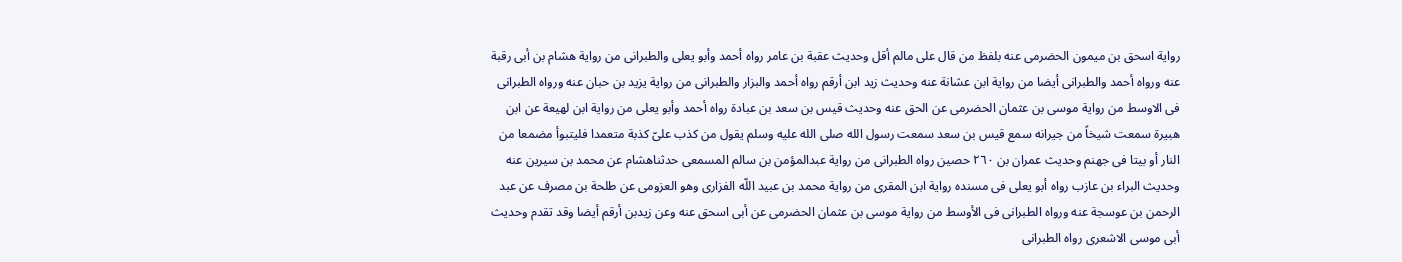رواية اسحق بن ميمون الحضرمى عنه بلفظ من قال على مالم أقل وحديث عقبة بن عامر رواه أحمد وأبو يعلى والطبرانى من رواية هشام بن أبى رقبة عنه ورواه أحمد والطبرانى أيضا من رواية ابن عشانة عنه وحديث زيد ابن أرقم رواه أحمد والبزار والطبرانى من رواية يزيد بن حبان عنه ورواه الطبرانى فى الاوسط من رواية موسى بن عثمان الحضرمى عن الحق عنه وحديث قيس بن سعد بن عبادة رواه أحمد وأبو يعلى من رواية ابن لهيعة عن ابن هبيرة سمعت شيخاً من جيرانه سمع قيس بن سعد سمعت رسول الله صلى الله عليه وسلم يقول من كذب علىّ كذبة متعمدا فليتبوأ مضمعا من النار أو بيتا فى جهنم وحديث عمران بن ٢٦٠ حصين رواه الطبرانى من رواية عبدالمؤمن بن سالم المسمعى حدثناهشام عن محمد بن سيرين عنه وحديث البراء بن عازب رواه أبو يعلى فى مسنده رواية ابن المقرى من رواية محمد بن عبيد اللّه الفزارى وهو العزومى عن طلحة بن مصرف عن عبد الرحمن بن عوسجة عنه ورواه الطبرانى فى الأوسط من رواية موسى بن عثمان الحضرمى عن أبى اسحق عنه وعن زيدبن أرقم أيضا وقد تقدم وحديث أبى موسى الاشعرى رواه الطبرانى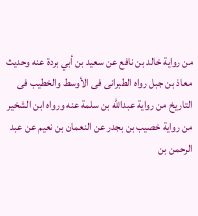من رواية خالد بن نافع عن سعيد بن أبي بردة عنه وحديث معاذ بن جبل رواه الطبرانى فى الأوسط والخطيب فى التاريخ من رواية عبدالله بن سلمة عنه ورواه ابن الشخير من رواية خصيب بن بجدر عن النعمان بن نعيم عن عبد الرحمن بن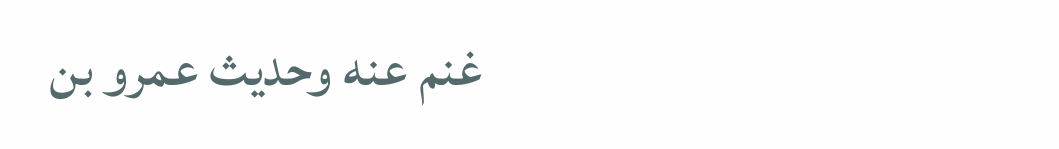غنم عنه وحديث عمرو بن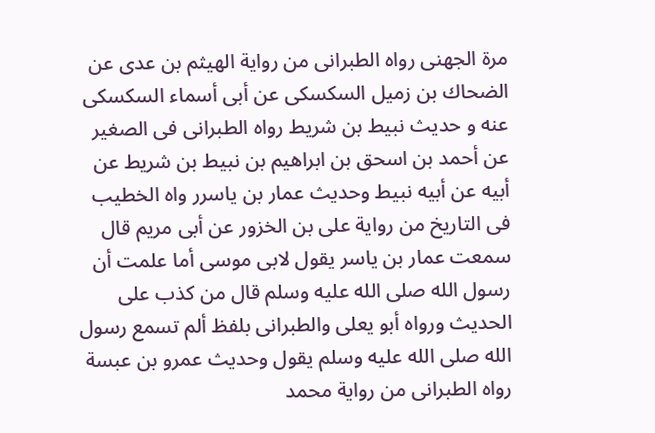مرة الجهنى رواه الطبرانى من رواية الهيثم بن عدى عن الضحاك بن زميل السكسكى عن أبى أسماء السكسكى عنه و حديث نبيط بن شريط رواه الطبرانى فى الصغير عن أحمد بن اسحق بن ابراهيم بن نبيط بن شريط عن أبيه عن أبيه نبيط وحديث عمار بن ياسرر واه الخطيب فى التاريخ من رواية على بن الخزور عن أبى مريم قال سمعت عمار بن ياسر يقول لابى موسى أما علمت أن رسول الله صلى الله عليه وسلم قال من كذب على الحديث ورواه أبو يعلى والطبرانى بلفظ ألم تسمع رسول الله صلى الله عليه وسلم يقول وحديث عمرو بن عبسة رواه الطبرانى من رواية محمد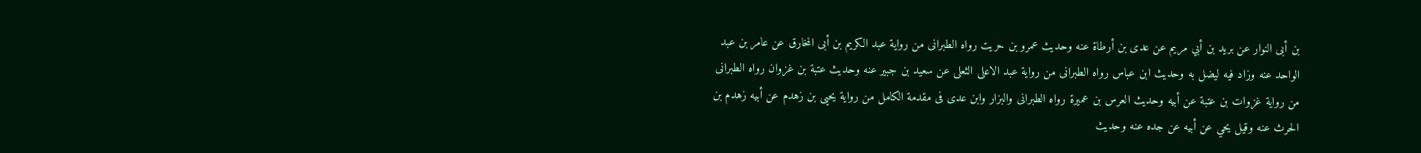بن أبى النوار عن بريد بن أبي مريم عن عدى بن أرطاة عنه وحديث عمرو بن حريت رواه الطبرانى من رواية عبد الكريم بن أبى المخارق عن عامر بن عبد الواحد عنه وزاد فيه ليضل به وحديث ابن عباس رواه الطبرانى من رواية عبد الاعلى الثعلى عن سعيد بن جبير عنه وحديث عتبة بن غزوان رواه الطبرانى من رواية غزوات بن عتبة عن أبيه وحديث العرس بن عميرة رواه الطبرانى والبزار وابن عدى فى مقدمة الكامل من رواية يحيى بن زهدم عن أبيه زهدم بن الحرث عنه وقيل يحي عن أبيه عن جده عنه وحديث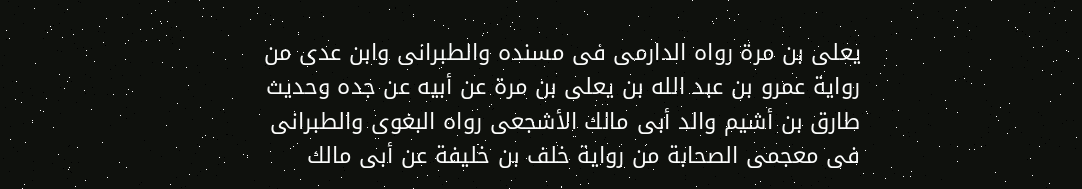يعلى بن مرة رواه الدارمى فى مسنده والطبرانى وابن عدى من رواية عمرو بن عبد الله بن يعلى بن مرة عن أبيه عن جده وحديث طارق بن أشيم والد أبى مالك الأشجعى رواه البغوى والطبرانى فى معجمى الصحابة من رواية خلف بن خليفة عن أبى مالك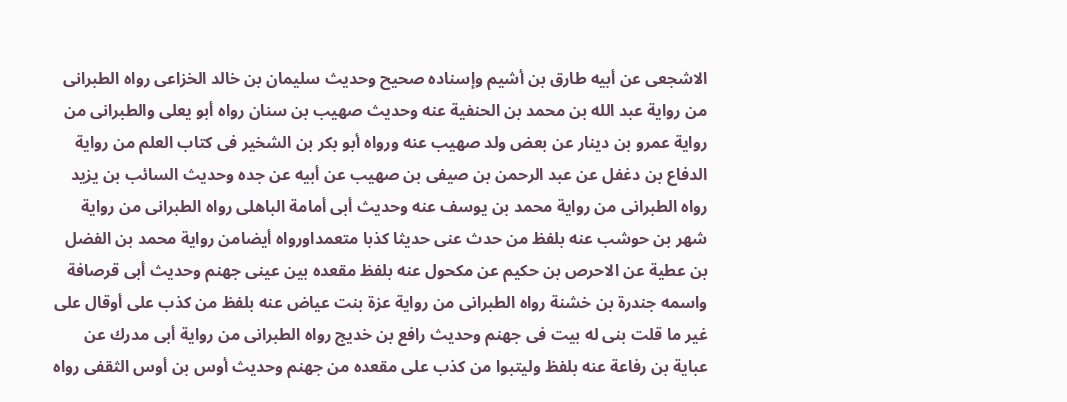الاشجعى عن أبيه طارق بن أشيم وإسناده صحيح وحديث سليمان بن خالد الخزاعى رواه الطبرانى من رواية عبد الله بن محمد بن الحنفية عنه وحديث صهيب بن سنان رواه أبو يعلى والطبرانى من رواية عمرو بن دينار عن بعض ولد صهيب عنه ورواه أبو بكر بن الشخير فى كتاب العلم من رواية الدفاع بن دغفل عن عبد الرحمن بن صيفى بن صهيب عن أبيه عن جده وحديث السائب بن يزيد رواه الطبرانى من رواية محمد بن يوسف عنه وحديث أبى أمامة الباهلى رواه الطبرانى من رواية شهر بن حوشب عنه بلفظ من حدث عنى حديثا كذبا متعمداورواه أيضامن رواية محمد بن الفضل بن عطية عن الاحرص بن حكيم عن مكحول عنه بلفظ مقعده بين عينى جهنم وحديث أبى قرصافة واسمه جندرة بن خشنة رواه الطبرانى من رواية عزة بنت عياض عنه بلفظ من كذب على أوقال على غير ما قلت بنى له بيت فى جهنم وحديث رافع بن خديج رواه الطبرانى من رواية أبى مدرك عن عباية بن رفاعة عنه بلفظ وليتبوا من كذب على مقعده من جهنم وحديث أوس بن أوس الثقفى رواه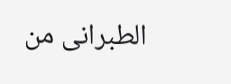الطبرانى من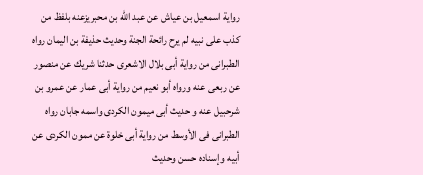رواية اسمعيل بن عياش عن عبد الله بن محبريزعنه بلفظ من كذب على نبيه لم يرح رائحة الجنة وحديث حذيفة بن اليمان رواه الطبرانى من رواية أبى بلال الاشعرى حدثنا شريك عن منصور عن ربعى عنه ورواه أبو نعيم من رواية أبى عمار عن عمرو بن شرحبيل عنه و حديث أبى ميمون الكردى واسمه جابان رواه الطبرانى فى الأوسط من رواية أبى خلوة عن ممون الكردى عن أبيه وإسناده حسن وحديث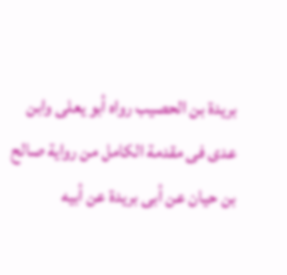بريدة بن الحصيب رواه أبو يعلى وابن عدى فى مقدمة الكامل من رواية صالح بن حيان عن أبى بريدة عن أبيه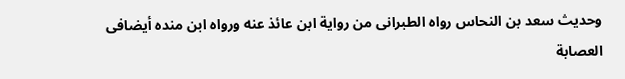وحديث سعد بن النحاس رواه الطبرانى من رواية ابن عائذ عنه ورواه ابن منده أيضافى العصابة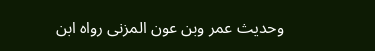وحديث عمر وبن عون المزنى رواه ابن